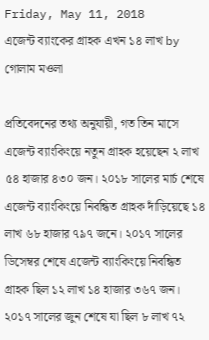Friday, May 11, 2018
এজেন্ট ব্যাংকের গ্রাহক এখন ১৪ লাখ by গোলাম মওলা

প্রতিবেদনের তথ্য অনুযায়ী, গত তিন মাসে এজেন্ট ব্যাংকিংয়ে নতুন গ্রাহক হয়েছেন ২ লাখ ৫৪ হাজার ৪৩০ জন। ২০১৮ সালের মার্চ শেষে এজেন্ট ব্যাংকিংয়ে নিবন্ধিত গ্রাহক দাঁড়িয়েছে ১৪ লাখ ৬৮ হাজার ৭৯৭ জনে। ২০১৭ সালের ডিসেম্বর শেষে এজেন্ট ব্যাংকিংয়ে নিবন্ধিত গ্রাহক ছিল ১২ লাখ ১৪ হাজার ৩৬৭ জন। ২০১৭ সালের জুন শেষে যা ছিল ৮ লাখ ৭২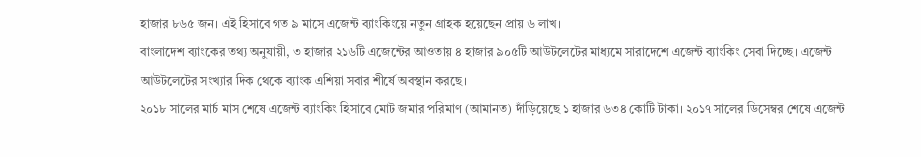হাজার ৮৬৫ জন। এই হিসাবে গত ৯ মাসে এজেন্ট ব্যাংকিংয়ে নতুন গ্রাহক হয়েছেন প্রায় ৬ লাখ।
বাংলাদেশ ব্যাংকের তথ্য অনুযায়ী, ৩ হাজার ২১৬টি এজেন্টের আওতায় ৪ হাজার ৯০৫টি আউটলেটের মাধ্যমে সারাদেশে এজেন্ট ব্যাংকিং সেবা দিচ্ছে। এজেন্ট আউটলেটের সংখ্যার দিক থেকে ব্যাংক এশিয়া সবার শীর্ষে অবস্থান করছে।
২০১৮ সালের মার্চ মাস শেষে এজেন্ট ব্যাংকিং হিসাবে মোট জমার পরিমাণ (আমানত) দাঁড়িয়েছে ১ হাজার ৬৩৪ কোটি টাকা। ২০১৭ সালের ডিসেম্বর শেষে এজেন্ট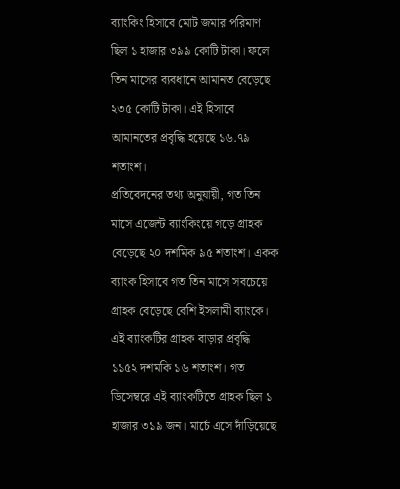ব্যাংকিং হিসাবে মোট জমার পরিমাণ ছিল ১ হাজার ৩৯৯ কোটি টাকা। ফলে তিন মাসের ব্যবধানে আমানত বেড়েছে ২৩৫ কোটি টাকা। এই হিসাবে আমানতের প্রবৃদ্ধি হয়েছে ১৬.৭৯ শতাংশ।
প্রতিবেদনের তথ্য অনুযায়ী, গত তিন মাসে এজেন্ট ব্যাংকিংয়ে গড়ে গ্রাহক বেড়েছে ২০ দশমিক ৯৫ শতাংশ। একক ব্যাংক হিসাবে গত তিন মাসে সবচেয়ে গ্রাহক বেড়েছে বেশি ইসলামী ব্যাংকে। এই ব্যাংকটির গ্রাহক বাড়ার প্রবৃদ্ধি ১১৫২ দশমকি ১৬ শতাংশ। গত ডিসেম্বরে এই ব্যাংকটিতে গ্রাহক ছিল ১ হাজার ৩১৯ জন। মার্চে এসে দাঁড়িয়েছে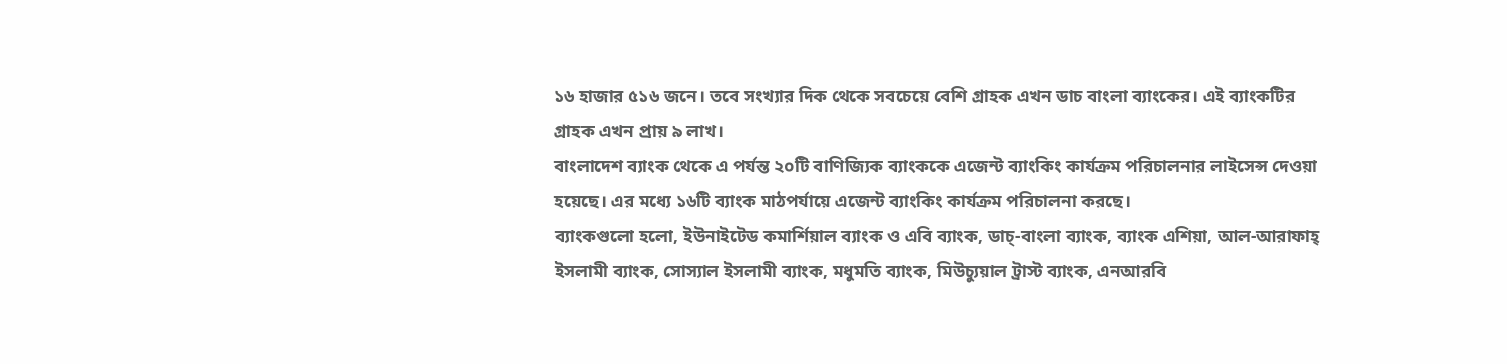১৬ হাজার ৫১৬ জনে। তবে সংখ্যার দিক থেকে সবচেয়ে বেশি গ্রাহক এখন ডাচ বাংলা ব্যাংকের। এই ব্যাংকটির গ্রাহক এখন প্রায় ৯ লাখ।
বাংলাদেশ ব্যাংক থেকে এ পর্যন্ত ২০টি বাণিজ্যিক ব্যাংককে এজেন্ট ব্যাংকিং কার্যক্রম পরিচালনার লাইসেন্স দেওয়া হয়েছে। এর মধ্যে ১৬টি ব্যাংক মাঠপর্যায়ে এজেন্ট ব্যাংকিং কার্যক্রম পরিচালনা করছে।
ব্যাংকগুলো হলো, ইউনাইটেড কমার্শিয়াল ব্যাংক ও এবি ব্যাংক, ডাচ্-বাংলা ব্যাংক, ব্যাংক এশিয়া, আল-আরাফাহ্ ইসলামী ব্যাংক, সোস্যাল ইসলামী ব্যাংক, মধুমতি ব্যাংক, মিউচ্যুয়াল ট্রাস্ট ব্যাংক, এনআরবি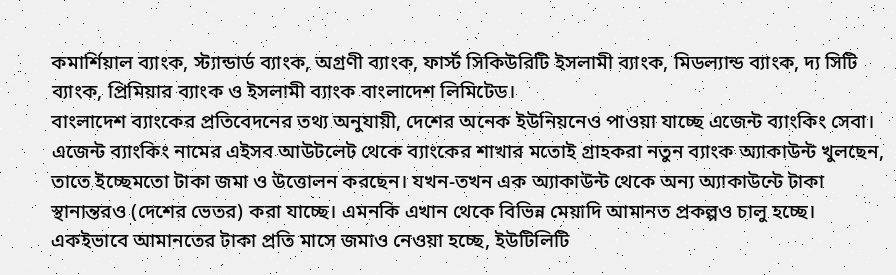কমার্শিয়াল ব্যাংক, স্ট্যান্ডার্ড ব্যাংক, অগ্রণী ব্যাংক, ফার্স্ট সিকিউরিটি ইসলামী ব্যাংক, মিডল্যান্ড ব্যাংক, দ্য সিটি ব্যাংক, প্রিমিয়ার ব্যাংক ও ইসলামী ব্যাংক বাংলাদেশ লিমিটেড।
বাংলাদেশ ব্যাংকের প্রতিবেদনের তথ্য অনুযায়ী, দেশের অনেক ইউনিয়নেও পাওয়া যাচ্ছে এজেন্ট ব্যাংকিং সেবা। এজেন্ট ব্যাংকিং নামের এইসব আউটলেট থেকে ব্যাংকের শাখার মতোই গ্রাহকরা নতুন ব্যাংক অ্যাকাউন্ট খুলছেন, তাতে ইচ্ছেমতো টাকা জমা ও উত্তোলন করছেন। যখন-তখন এক অ্যাকাউন্ট থেকে অন্য অ্যাকাউন্টে টাকা স্থানান্তরও (দেশের ভেতর) করা যাচ্ছে। এমনকি এখান থেকে বিভিন্ন মেয়াদি আমানত প্রকল্পও চালু হচ্ছে। একইভাবে আমানতের টাকা প্রতি মাসে জমাও নেওয়া হচ্ছে, ইউটিলিটি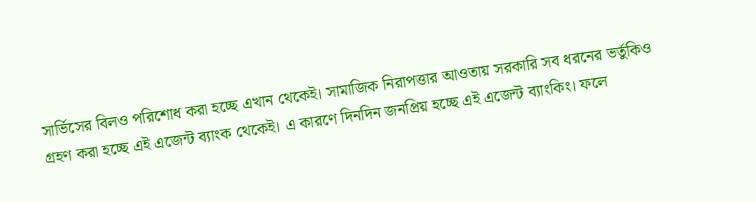সার্ভিসের বিলও পরিশোধ করা হচ্ছে এখান থেকেই। সামাজিক নিরাপত্তার আওতায় সরকারি সব ধরনের ভর্তুকিও গ্রহণ করা হচ্ছে এই এজেন্ট ব্যাংক থেকেই। এ কারণে দিনদিন জনপ্রিয় হচ্ছে এই এজেন্ট ব্যাংকিং। ফলে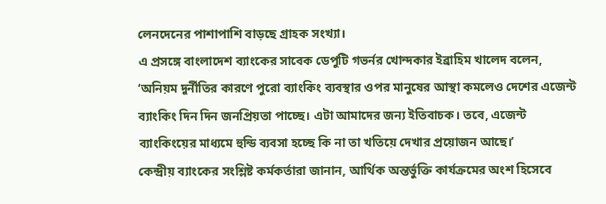লেনদেনের পাশাপাশি বাড়ছে গ্রাহক সংখ্যা।
এ প্রসঙ্গে বাংলাদেশ ব্যাংকের সাবেক ডেপুটি গভর্নর খোন্দকার ইব্রাহিম খালেদ বলেন, ‘অনিয়ম দুর্নীতির কারণে পুরো ব্যাংকিং ব্যবস্থার ওপর মানুষের আস্থা কমলেও দেশের এজেন্ট ব্যাংকিং দিন দিন জনপ্রিয়তা পাচ্ছে। এটা আমাদের জন্য ইতিবাচক। তবে, এজেন্ট ব্যাংকিংয়ের মাধ্যমে হুন্ডি ব্যবসা হচ্ছে কি না তা খতিয়ে দেখার প্রয়োজন আছে।’
কেন্দ্রীয় ব্যাংকের সংশ্লিষ্ট কর্মকর্তারা জানান, আর্থিক অন্তর্ভুক্তি কার্যক্রমের অংশ হিসেবে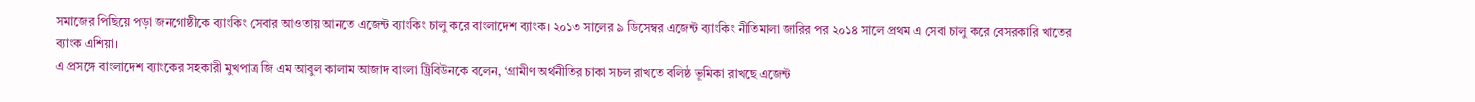সমাজের পিছিয়ে পড়া জনগোষ্ঠীকে ব্যাংকিং সেবার আওতায় আনতে এজেন্ট ব্যাংকিং চালু করে বাংলাদেশ ব্যাংক। ২০১৩ সালের ৯ ডিসেম্বর এজেন্ট ব্যাংকিং নীতিমালা জারির পর ২০১৪ সালে প্রথম এ সেবা চালু করে বেসরকারি খাতের ব্যাংক এশিয়া।
এ প্রসঙ্গে বাংলাদেশ ব্যাংকের সহকারী মুখপাত্র জি এম আবুল কালাম আজাদ বাংলা ট্রিবিউনকে বলেন, ‘গ্রামীণ অর্থনীতির চাকা সচল রাখতে বলিষ্ঠ ভূমিকা রাখছে এজেন্ট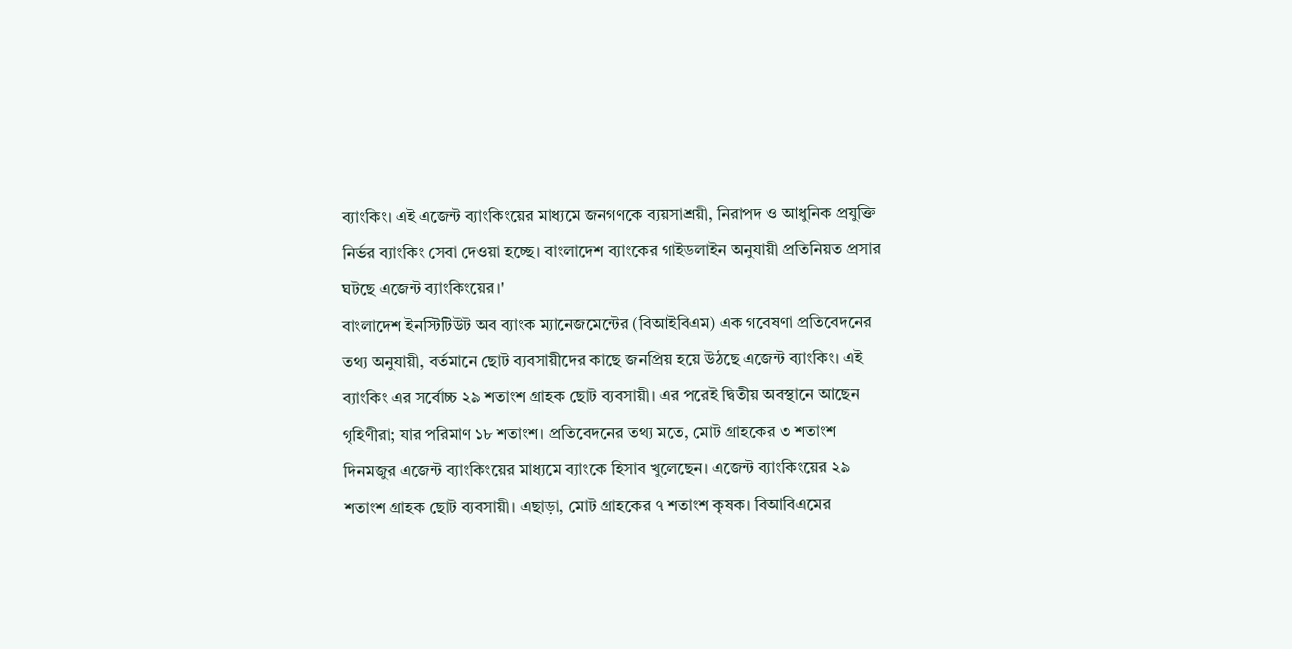ব্যাংকিং। এই এজেন্ট ব্যাংকিংয়ের মাধ্যমে জনগণকে ব্যয়সাশ্রয়ী, নিরাপদ ও আধুনিক প্রযুক্তি নির্ভর ব্যাংকিং সেবা দেওয়া হচ্ছে। বাংলাদেশ ব্যাংকের গাইডলাইন অনুযায়ী প্রতিনিয়ত প্রসার ঘটছে এজেন্ট ব্যাংকিংয়ের।'
বাংলাদেশ ইনস্টিটিউট অব ব্যাংক ম্যানেজমেন্টের (বিআইবিএম) এক গবেষণা প্রতিবেদনের তথ্য অনুযায়ী, বর্তমানে ছোট ব্যবসায়ীদের কাছে জনপ্রিয় হয়ে উঠছে এজেন্ট ব্যাংকিং। এই ব্যাংকিং এর সর্বোচ্চ ২৯ শতাংশ গ্রাহক ছোট ব্যবসায়ী। এর পরেই দ্বিতীয় অবস্থানে আছেন গৃহিণীরা; যার পরিমাণ ১৮ শতাংশ। প্রতিবেদনের তথ্য মতে, মোট গ্রাহকের ৩ শতাংশ দিনমজুর এজেন্ট ব্যাংকিংয়ের মাধ্যমে ব্যাংকে হিসাব খুলেছেন। এজেন্ট ব্যাংকিংয়ের ২৯ শতাংশ গ্রাহক ছোট ব্যবসায়ী। এছাড়া, মোট গ্রাহকের ৭ শতাংশ কৃষক। বিআবিএমের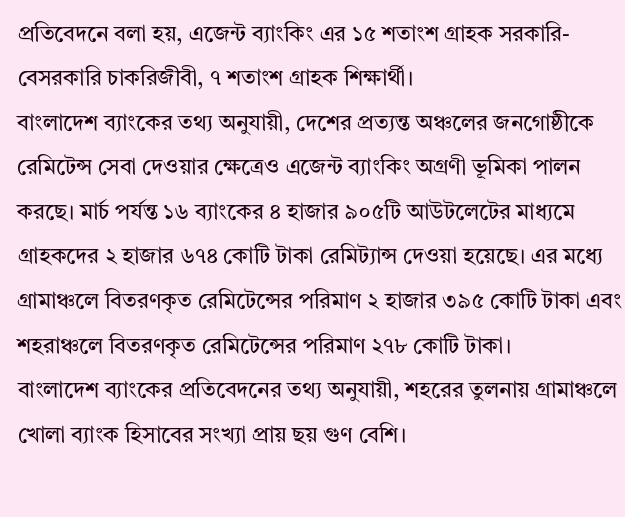প্রতিবেদনে বলা হয়, এজেন্ট ব্যাংকিং এর ১৫ শতাংশ গ্রাহক সরকারি-বেসরকারি চাকরিজীবী, ৭ শতাংশ গ্রাহক শিক্ষার্থী।
বাংলাদেশ ব্যাংকের তথ্য অনুযায়ী, দেশের প্রত্যন্ত অঞ্চলের জনগোষ্ঠীকে রেমিটেন্স সেবা দেওয়ার ক্ষেত্রেও এজেন্ট ব্যাংকিং অগ্রণী ভূমিকা পালন করছে। মার্চ পর্যন্ত ১৬ ব্যাংকের ৪ হাজার ৯০৫টি আউটলেটের মাধ্যমে গ্রাহকদের ২ হাজার ৬৭৪ কোটি টাকা রেমিট্যান্স দেওয়া হয়েছে। এর মধ্যে গ্রামাঞ্চলে বিতরণকৃত রেমিটেন্সের পরিমাণ ২ হাজার ৩৯৫ কোটি টাকা এবং শহরাঞ্চলে বিতরণকৃত রেমিটেন্সের পরিমাণ ২৭৮ কোটি টাকা।
বাংলাদেশ ব্যাংকের প্রতিবেদনের তথ্য অনুযায়ী, শহরের তুলনায় গ্রামাঞ্চলে খোলা ব্যাংক হিসাবের সংখ্যা প্রায় ছয় গুণ বেশি।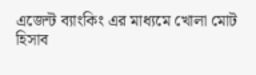এজেন্ট ব্যাংকিং এর মাধ্যমে খোলা মোট হিসাব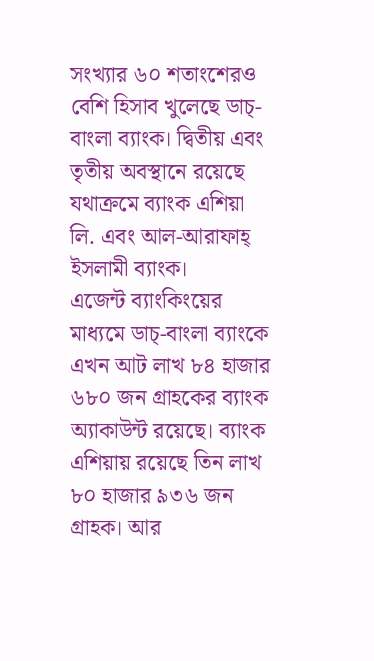সংখ্যার ৬০ শতাংশেরও বেশি হিসাব খুলেছে ডাচ্-বাংলা ব্যাংক। দ্বিতীয় এবং তৃতীয় অবস্থানে রয়েছে যথাক্রমে ব্যাংক এশিয়া লি. এবং আল-আরাফাহ্ ইসলামী ব্যাংক।
এজেন্ট ব্যাংকিংয়ের মাধ্যমে ডাচ্-বাংলা ব্যাংকে এখন আট লাখ ৮৪ হাজার ৬৮০ জন গ্রাহকের ব্যাংক অ্যাকাউন্ট রয়েছে। ব্যাংক এশিয়ায় রয়েছে তিন লাখ ৮০ হাজার ৯৩৬ জন গ্রাহক। আর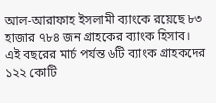আল-আরাফাহ ইসলামী ব্যাংকে রয়েছে ৮৩ হাজার ৭৮৪ জন গ্রাহকের ব্যাংক হিসাব।
এই বছরের মার্চ পর্যন্ত ৬টি ব্যাংক গ্রাহকদের ১২২ কোটি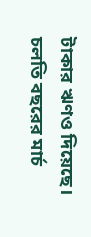টাকার ঋণও দিয়েছে। চলতি বছরের মার্চ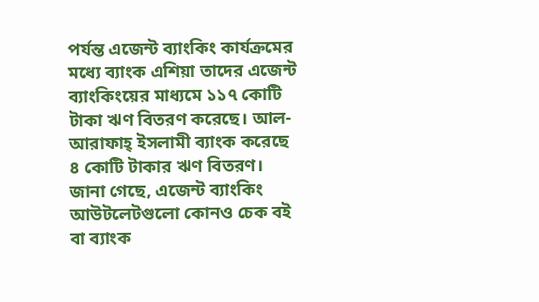পর্যন্ত এজেন্ট ব্যাংকিং কার্যক্রমের মধ্যে ব্যাংক এশিয়া তাদের এজেন্ট ব্যাংকিংয়ের মাধ্যমে ১১৭ কোটি টাকা ঋণ বিতরণ করেছে। আল-আরাফাহ্ ইসলামী ব্যাংক করেছে ৪ কোটি টাকার ঋণ বিতরণ।
জানা গেছে, এজেন্ট ব্যাংকিং আউটলেটগুলো কোনও চেক বই বা ব্যাংক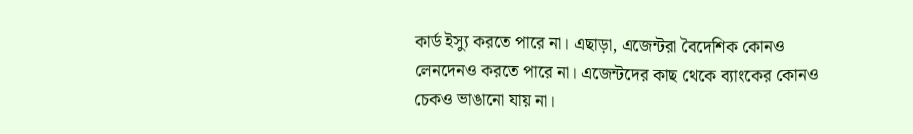কার্ড ইস্যু করতে পারে না। এছাড়া, এজেন্টরা বৈদেশিক কোনও লেনদেনও করতে পারে না। এজেন্টদের কাছ থেকে ব্যাংকের কোনও চেকও ভাঙানো যায় না।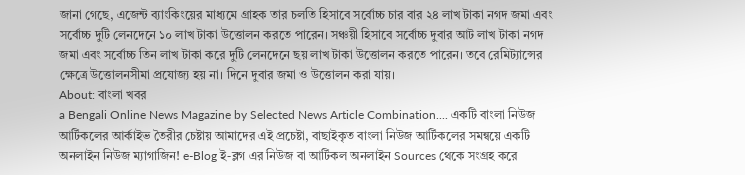জানা গেছে, এজেন্ট ব্যাংকিংয়ের মাধ্যমে গ্রাহক তার চলতি হিসাবে সর্বোচ্চ চার বার ২৪ লাখ টাকা নগদ জমা এবং সর্বোচ্চ দুটি লেনদেনে ১০ লাখ টাকা উত্তোলন করতে পারেন। সঞ্চয়ী হিসাবে সর্বোচ্চ দুবার আট লাখ টাকা নগদ জমা এবং সর্বোচ্চ তিন লাখ টাকা করে দুটি লেনদেনে ছয় লাখ টাকা উত্তোলন করতে পারেন। তবে রেমিট্যান্সের ক্ষেত্রে উত্তোলনসীমা প্রযোজ্য হয় না। দিনে দুবার জমা ও উত্তোলন করা যায়।
About: বাংলা খবর
a Bengali Online News Magazine by Selected News Article Combination.... একটি বাংলা নিউজ আর্টিকলের আর্কাইভ তৈরীর চেষ্টায় আমাদের এই প্রচেষ্টা, বাছাইকৃত বাংলা নিউজ আর্টিকলের সমন্বয়ে একটি অনলাইন নিউজ ম্যাগাজিন! e-Blog ই-ব্লগ এর নিউজ বা আর্টিকল অনলাইন Sources থেকে সংগ্রহ করে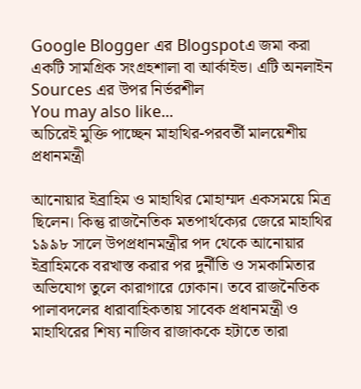Google Blogger এর Blogspotএ জমা করা একটি সামগ্রিক সংগ্রহশালা বা আর্কাইভ। এটি অনলাইন Sources এর উপর নির্ভরশীল
You may also like...
অচিরেই মুক্তি পাচ্ছেন মাহাথির-পরবর্তী মালয়েশীয় প্রধানমন্ত্রী

আনোয়ার ইব্রাহিম ও মাহাথির মোহাম্মদ একসময়ে মিত্র ছিলেন। কিন্তু রাজনৈতিক মতপার্থক্যের জেরে মাহাথির ১৯৯৮ সালে উপপ্রধানমন্ত্রীর পদ থেকে আনোয়ার ইব্রাহিমকে বরখাস্ত করার পর দুর্নীতি ও সমকামিতার অভিযোগ তুলে কারাগারে ঢোকান। তবে রাজনৈতিক পালাবদলের ধারাবাহিকতায় সাবেক প্রধানমন্ত্রী ও মাহাথিরের শিষ্য নাজিব রাজাককে হটাতে তারা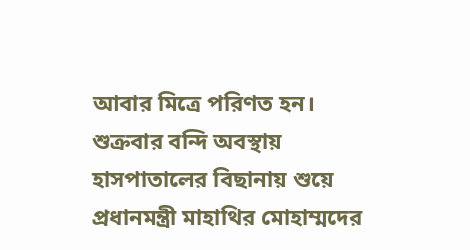আবার মিত্রে পরিণত হন।
শুক্রবার বন্দি অবস্থায় হাসপাতালের বিছানায় শুয়ে প্রধানমন্ত্রী মাহাথির মোহাম্মদের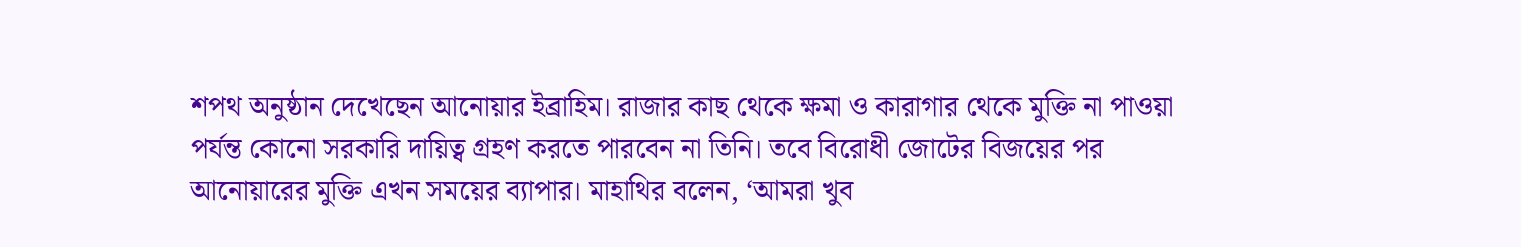শপথ অনুষ্ঠান দেখেছেন আনোয়ার ইব্রাহিম। রাজার কাছ থেকে ক্ষমা ও কারাগার থেকে মুক্তি না পাওয়া পর্যন্ত কোনো সরকারি দায়িত্ব গ্রহণ করতে পারবেন না তিনি। তবে বিরোধী জোটের বিজয়ের পর আনোয়ারের মুক্তি এখন সময়ের ব্যাপার। মাহাথির বলেন, ‘আমরা খুব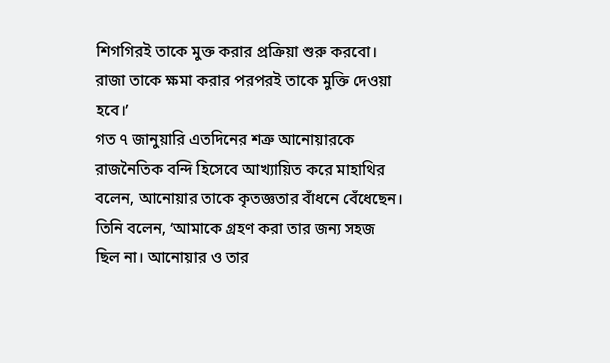শিগগিরই তাকে মুক্ত করার প্রক্রিয়া শুরু করবো। রাজা তাকে ক্ষমা করার পরপরই তাকে মুক্তি দেওয়া হবে।’
গত ৭ জানুয়ারি এতদিনের শত্রু আনোয়ারকে রাজনৈতিক বন্দি হিসেবে আখ্যায়িত করে মাহাথির বলেন, আনোয়ার তাকে কৃতজ্ঞতার বাঁধনে বেঁধেছেন। তিনি বলেন, ‘আমাকে গ্রহণ করা তার জন্য সহজ ছিল না। আনোয়ার ও তার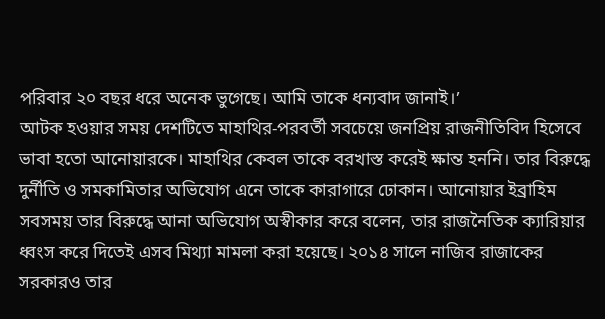পরিবার ২০ বছর ধরে অনেক ভুগেছে। আমি তাকে ধন্যবাদ জানাই।’
আটক হওয়ার সময় দেশটিতে মাহাথির-পরবর্তী সবচেয়ে জনপ্রিয় রাজনীতিবিদ হিসেবে ভাবা হতো আনোয়ারকে। মাহাথির কেবল তাকে বরখাস্ত করেই ক্ষান্ত হননি। তার বিরুদ্ধে দুর্নীতি ও সমকামিতার অভিযোগ এনে তাকে কারাগারে ঢোকান। আনোয়ার ইব্রাহিম সবসময় তার বিরুদ্ধে আনা অভিযোগ অস্বীকার করে বলেন, তার রাজনৈতিক ক্যারিয়ার ধ্বংস করে দিতেই এসব মিথ্যা মামলা করা হয়েছে। ২০১৪ সালে নাজিব রাজাকের সরকারও তার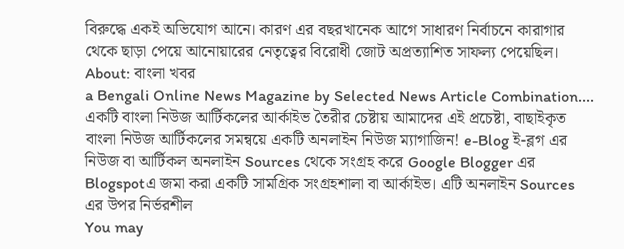বিরুদ্ধে একই অভিযোগ আনে। কারণ এর বছরখানেক আগে সাধারণ নির্বাচনে কারাগার থেকে ছাড়া পেয়ে আনোয়ারের নেতৃত্বের বিরোধী জোট অপ্রত্যাশিত সাফল্য পেয়েছিল।
About: বাংলা খবর
a Bengali Online News Magazine by Selected News Article Combination.... একটি বাংলা নিউজ আর্টিকলের আর্কাইভ তৈরীর চেষ্টায় আমাদের এই প্রচেষ্টা, বাছাইকৃত বাংলা নিউজ আর্টিকলের সমন্বয়ে একটি অনলাইন নিউজ ম্যাগাজিন! e-Blog ই-ব্লগ এর নিউজ বা আর্টিকল অনলাইন Sources থেকে সংগ্রহ করে Google Blogger এর Blogspotএ জমা করা একটি সামগ্রিক সংগ্রহশালা বা আর্কাইভ। এটি অনলাইন Sources এর উপর নির্ভরশীল
You may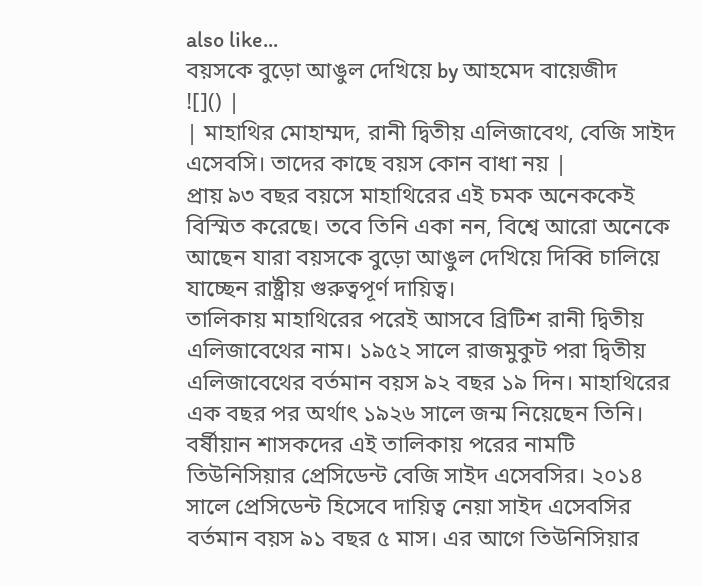also like...
বয়সকে বুড়ো আঙুল দেখিয়ে by আহমেদ বায়েজীদ
![]() |
| মাহাথির মোহাম্মদ, রানী দ্বিতীয় এলিজাবেথ, বেজি সাইদ এসেবসি। তাদের কাছে বয়স কোন বাধা নয় |
প্রায় ৯৩ বছর বয়সে মাহাথিরের এই চমক অনেককেই বিস্মিত করেছে। তবে তিনি একা নন, বিশ্বে আরো অনেকে আছেন যারা বয়সকে বুড়ো আঙুল দেখিয়ে দিব্বি চালিয়ে যাচ্ছেন রাষ্ট্রীয় গুরুত্বপূর্ণ দায়িত্ব।
তালিকায় মাহাথিরের পরেই আসবে ব্রিটিশ রানী দ্বিতীয় এলিজাবেথের নাম। ১৯৫২ সালে রাজমুকুট পরা দ্বিতীয় এলিজাবেথের বর্তমান বয়স ৯২ বছর ১৯ দিন। মাহাথিরের এক বছর পর অর্থাৎ ১৯২৬ সালে জন্ম নিয়েছেন তিনি।
বর্ষীয়ান শাসকদের এই তালিকায় পরের নামটি তিউনিসিয়ার প্রেসিডেন্ট বেজি সাইদ এসেবসির। ২০১৪ সালে প্রেসিডেন্ট হিসেবে দায়িত্ব নেয়া সাইদ এসেবসির বর্তমান বয়স ৯১ বছর ৫ মাস। এর আগে তিউনিসিয়ার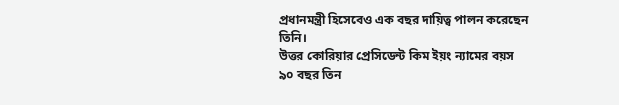প্রধানমন্ত্রী হিসেবেও এক বছর দায়িত্ব পালন করেছেন তিনি।
উত্তর কোরিয়ার প্রেসিডেন্ট কিম ইয়ং ন্যামের বয়স ৯০ বছর তিন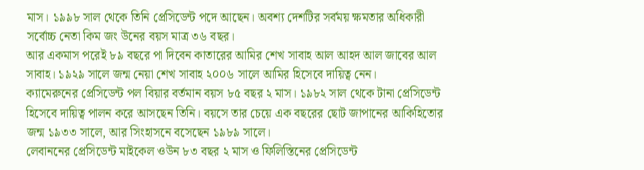মাস। ১৯৯৮ সাল থেকে তিনি প্রেসিডেন্ট পদে আছেন। অবশ্য দেশটির সর্বময় ক্ষমতার অধিকারী সর্বোচ্চ নেতা কিম জং উনের বয়স মাত্র ৩৬ বছর।
আর একমাস পরেই ৮৯ বছরে পা দিবেন কাতারের আমির শেখ সাবাহ আল আহদ আল জাবের আল সাবাহ। ১৯২৯ সালে জন্ম নেয়া শেখ সাবাহ ২০০৬ সালে আমির হিসেবে দায়িত্ব নেন।
ক্যামেরুনের প্রেসিডেন্ট পল বিয়ার বর্তমান বয়স ৮৫ বছর ২ মাস। ১৯৮২ সাল থেকে টানা প্রেসিডেন্ট হিসেবে দায়িত্ব পালন করে আসছেন তিনি। বয়সে তার চেয়ে এক বছরের ছোট জাপানের আকিহিতোর জন্ম ১৯৩৩ সালে, আর সিংহাসনে বসেছেন ১৯৮৯ সালে।
লেবাননের প্রেসিডেন্ট মাইকেল ওউন ৮৩ বছর ২ মাস ও ফিলিস্তিনের প্রেসিডেন্ট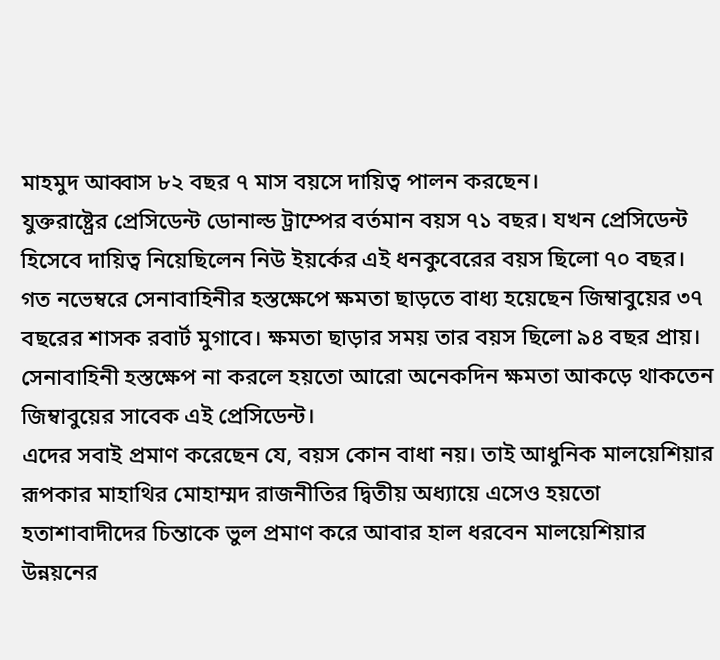মাহমুদ আব্বাস ৮২ বছর ৭ মাস বয়সে দায়িত্ব পালন করছেন।
যুক্তরাষ্ট্রের প্রেসিডেন্ট ডোনাল্ড ট্রাম্পের বর্তমান বয়স ৭১ বছর। যখন প্রেসিডেন্ট হিসেবে দায়িত্ব নিয়েছিলেন নিউ ইয়র্কের এই ধনকুবেরের বয়স ছিলো ৭০ বছর।
গত নভেম্বরে সেনাবাহিনীর হস্তক্ষেপে ক্ষমতা ছাড়তে বাধ্য হয়েছেন জিম্বাবুয়ের ৩৭ বছরের শাসক রবার্ট মুগাবে। ক্ষমতা ছাড়ার সময় তার বয়স ছিলো ৯৪ বছর প্রায়। সেনাবাহিনী হস্তক্ষেপ না করলে হয়তো আরো অনেকদিন ক্ষমতা আকড়ে থাকতেন জিম্বাবুয়ের সাবেক এই প্রেসিডেন্ট।
এদের সবাই প্রমাণ করেছেন যে, বয়স কোন বাধা নয়। তাই আধুনিক মালয়েশিয়ার রূপকার মাহাথির মোহাম্মদ রাজনীতির দ্বিতীয় অধ্যায়ে এসেও হয়তো হতাশাবাদীদের চিন্তাকে ভুল প্রমাণ করে আবার হাল ধরবেন মালয়েশিয়ার উন্নয়নের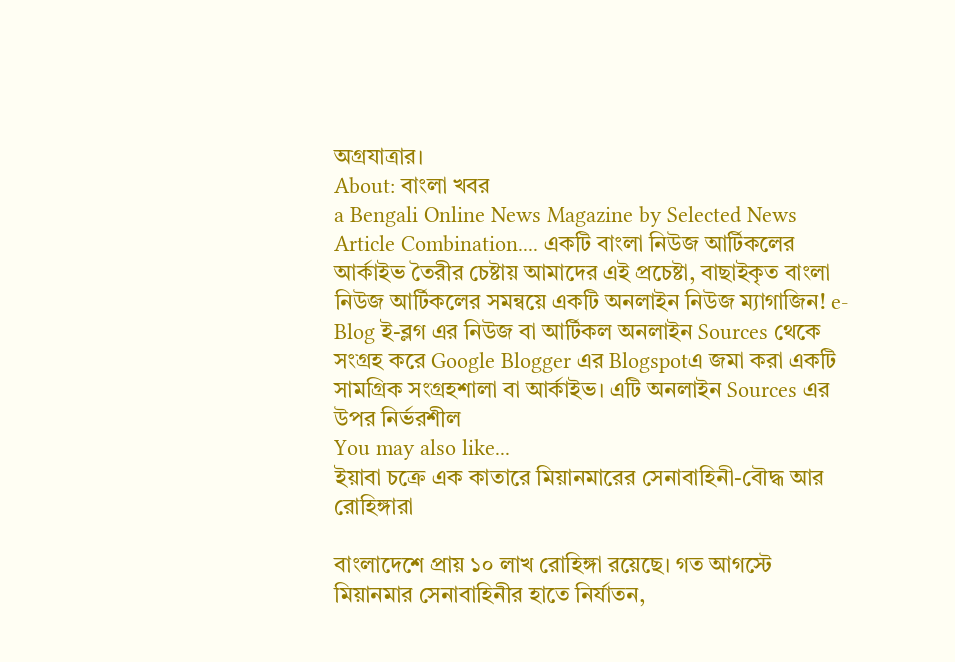অগ্রযাত্রার।
About: বাংলা খবর
a Bengali Online News Magazine by Selected News Article Combination.... একটি বাংলা নিউজ আর্টিকলের আর্কাইভ তৈরীর চেষ্টায় আমাদের এই প্রচেষ্টা, বাছাইকৃত বাংলা নিউজ আর্টিকলের সমন্বয়ে একটি অনলাইন নিউজ ম্যাগাজিন! e-Blog ই-ব্লগ এর নিউজ বা আর্টিকল অনলাইন Sources থেকে সংগ্রহ করে Google Blogger এর Blogspotএ জমা করা একটি সামগ্রিক সংগ্রহশালা বা আর্কাইভ। এটি অনলাইন Sources এর উপর নির্ভরশীল
You may also like...
ইয়াবা চক্রে এক কাতারে মিয়ানমারের সেনাবাহিনী-বৌদ্ধ আর রোহিঙ্গারা

বাংলাদেশে প্রায় ১০ লাখ রোহিঙ্গা রয়েছে। গত আগস্টে মিয়ানমার সেনাবাহিনীর হাতে নির্যাতন,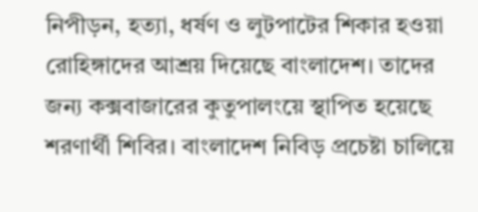নিপীড়ন, হত্যা, ধর্ষণ ও লুটপাটের শিকার হওয়া রোহিঙ্গাদের আশ্রয় দিয়েছে বাংলাদেশ। তাদের জন্য কক্সবাজারের কুতুপালংয়ে স্থাপিত হয়েছে শরণার্থী শিবির। বাংলাদেশ নিবিড় প্রচেষ্টা চালিয়ে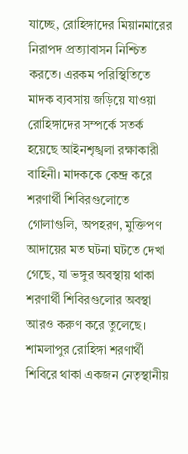যাচ্ছে, রোহিঙ্গাদের মিয়ানমারের নিরাপদ প্রত্যাবাসন নিশ্চিত করতে। এরকম পরিস্থিতিতে মাদক ব্যবসায় জড়িয়ে যাওয়া রোহিঙ্গাদের সম্পর্কে সতর্ক হয়েছে আইনশৃঙ্খলা রক্ষাকারী বাহিনী। মাদককে কেন্দ্র করে শরণার্থী শিবিরগুলোতে গোলাগুলি, অপহরণ, মুক্তিপণ আদায়ের মত ঘটনা ঘটতে দেখা গেছে, যা ভঙ্গুর অবস্থায় থাকা শরণার্থী শিবিরগুলোর অবস্থা আরও করুণ করে তুলেছে। শামলাপুর রোহিঙ্গা শরণার্থী শিবিরে থাকা একজন নেতৃস্থানীয়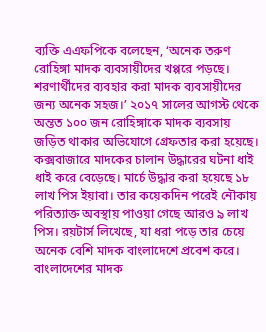ব্যক্তি এএফপিকে বলেছেন, ‘অনেক তরুণ রোহিঙ্গা মাদক ব্যবসায়ীদের খপ্পরে পড়ছে। শরণার্থীদের ব্যবহার করা মাদক ব্যবসায়ীদের জন্য অনেক সহজ।’ ২০১৭ সালের আগস্ট থেকে অন্তত ১০০ জন রোহিঙ্গাকে মাদক ব্যবসায় জড়িত থাকার অভিযোগে গ্রেফতার করা হয়েছে।
কক্সবাজারে মাদকের চালান উদ্ধারের ঘটনা ধাই ধাই করে বেড়েছে। মার্চে উদ্ধার করা হয়েছে ১৮ লাখ পিস ইয়াবা। তার কয়েকদিন পরেই নৌকায় পরিত্যাক্ত অবস্থায় পাওয়া গেছে আরও ৯ লাখ পিস। রয়টার্স লিখেছে, যা ধরা পড়ে তার চেয়ে অনেক বেশি মাদক বাংলাদেশে প্রবেশ করে। বাংলাদেশের মাদক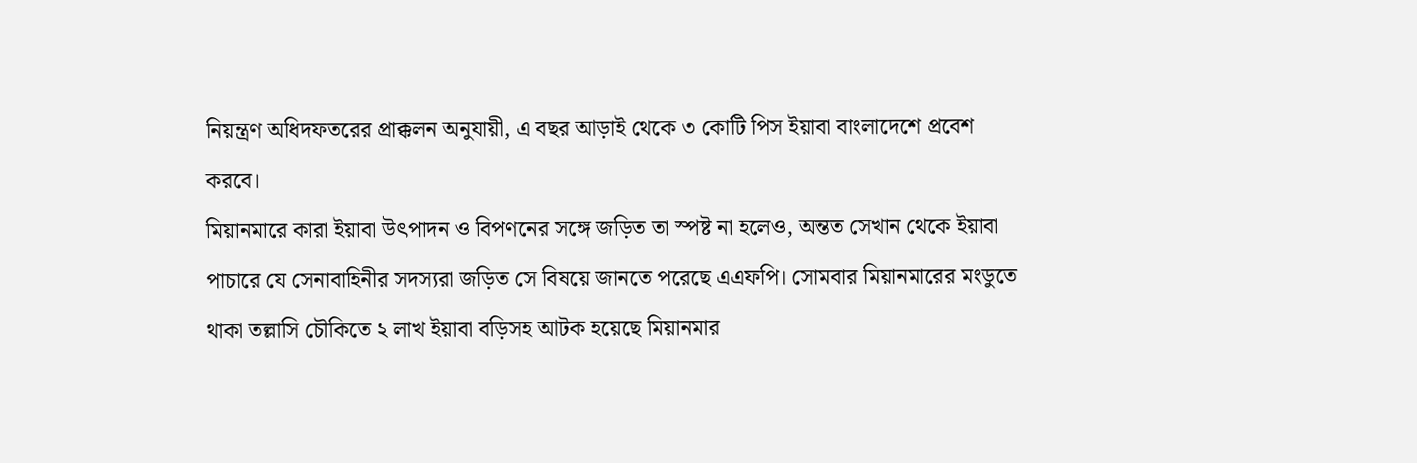নিয়ন্ত্রণ অধিদফতরের প্রাক্কলন অনুযায়ী, এ বছর আড়াই থেকে ৩ কোটি পিস ইয়াবা বাংলাদেশে প্রবেশ করবে।
মিয়ানমারে কারা ইয়াবা উৎপাদন ও বিপণনের সঙ্গে জড়িত তা স্পষ্ট না হলেও, অন্তত সেখান থেকে ইয়াবা পাচারে যে সেনাবাহিনীর সদস্যরা জড়িত সে বিষয়ে জানতে পরেছে এএফপি। সোমবার মিয়ানমারের মংডুতে থাকা তল্লাসি চৌকিতে ২ লাখ ইয়াবা বড়িসহ আটক হয়েছে মিয়ানমার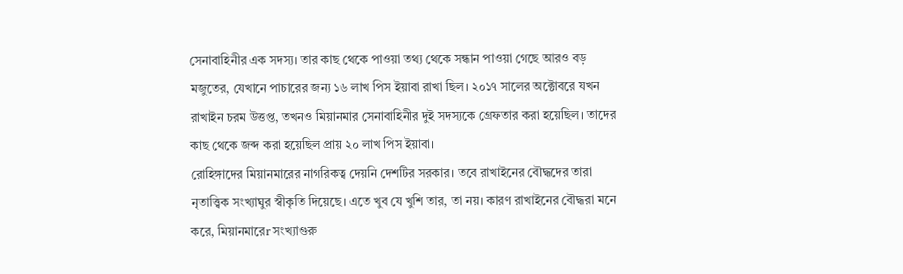সেনাবাহিনীর এক সদস্য। তার কাছ থেকে পাওয়া তথ্য থেকে সন্ধান পাওয়া গেছে আরও বড় মজুতের, যেখানে পাচারের জন্য ১৬ লাখ পিস ইয়াবা রাখা ছিল। ২০১৭ সালের অক্টোবরে যখন রাখাইন চরম উত্তপ্ত, তখনও মিয়ানমার সেনাবাহিনীর দুই সদস্যকে গ্রেফতার করা হয়েছিল। তাদের কাছ থেকে জব্দ করা হয়েছিল প্রায় ২০ লাখ পিস ইয়াবা।
রোহিঙ্গাদের মিয়ানমারের নাগরিকত্ব দেয়নি দেশটির সরকার। তবে রাখাইনের বৌদ্ধদের তারা নৃতাত্ত্বিক সংখ্যাঘুর স্বীকৃতি দিয়েছে। এতে খুব যে খুশি তার, তা নয়। কারণ রাখাইনের বৌদ্ধরা মনে করে, মিয়ানমারেr সংখ্যাগুরু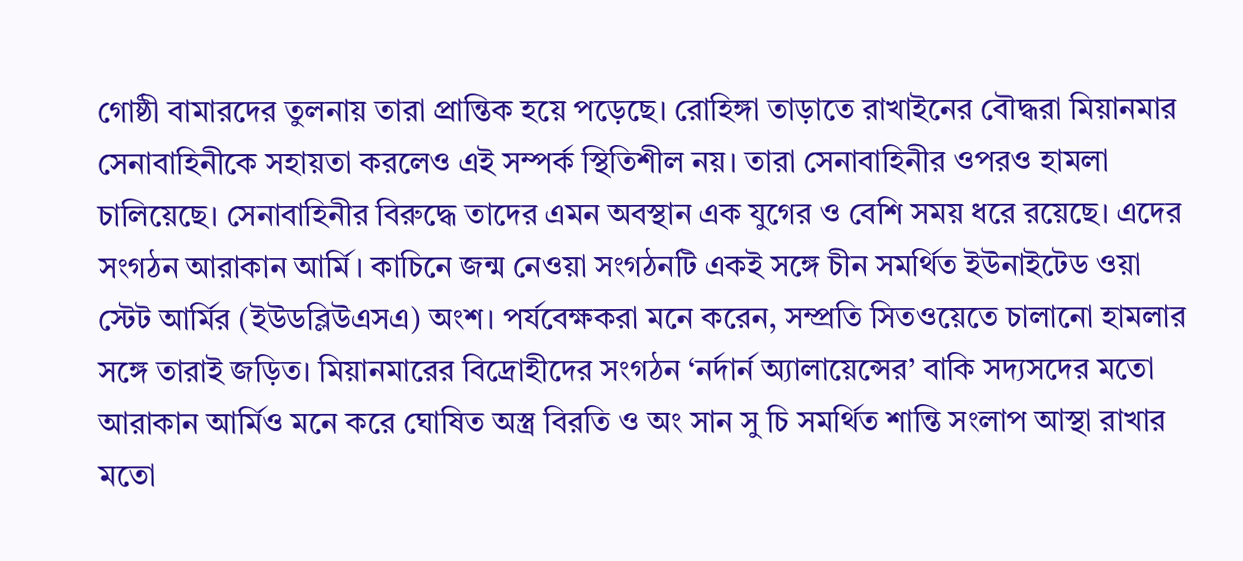গোষ্ঠী বামারদের তুলনায় তারা প্রান্তিক হয়ে পড়েছে। রোহিঙ্গা তাড়াতে রাখাইনের বৌদ্ধরা মিয়ানমার সেনাবাহিনীকে সহায়তা করলেও এই সম্পর্ক স্থিতিশীল নয়। তারা সেনাবাহিনীর ওপরও হামলা চালিয়েছে। সেনাবাহিনীর বিরুদ্ধে তাদের এমন অবস্থান এক যুগের ও বেশি সময় ধরে রয়েছে। এদের সংগঠন আরাকান আর্মি। কাচিনে জন্ম নেওয়া সংগঠনটি একই সঙ্গে চীন সমর্থিত ইউনাইটেড ওয়া স্টেট আর্মির (ইউডব্লিউএসএ) অংশ। পর্যবেক্ষকরা মনে করেন, সম্প্রতি সিতওয়েতে চালানো হামলার সঙ্গে তারাই জড়িত। মিয়ানমারের বিদ্রোহীদের সংগঠন ‘নর্দার্ন অ্যালায়েন্সের’ বাকি সদ্যসদের মতো আরাকান আর্মিও মনে করে ঘোষিত অস্ত্র বিরতি ও অং সান সু চি সমর্থিত শান্তি সংলাপ আস্থা রাখার মতো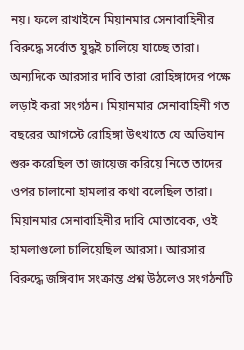নয়। ফলে রাখাইনে মিয়ানমার সেনাবাহিনীর বিরুদ্ধে সর্বোত যুদ্ধই চালিয়ে যাচ্ছে তারা।
অন্যদিকে আরসার দাবি তারা রোহিঙ্গাদের পক্ষে লড়াই করা সংগঠন। মিয়ানমার সেনাবাহিনী গত বছরের আগস্টে রোহিঙ্গা উৎখাতে যে অভিযান শুরু করেছিল তা জায়েজ করিয়ে নিতে তাদের ওপর চালানো হামলার কথা বলেছিল তারা। মিয়ানমার সেনাবাহিনীর দাবি মোতাবেক, ওই হামলাগুলো চালিয়েছিল আরসা। আরসার বিরুদ্ধে জঙ্গিবাদ সংক্রান্ত প্রশ্ন উঠলেও সংগঠনটি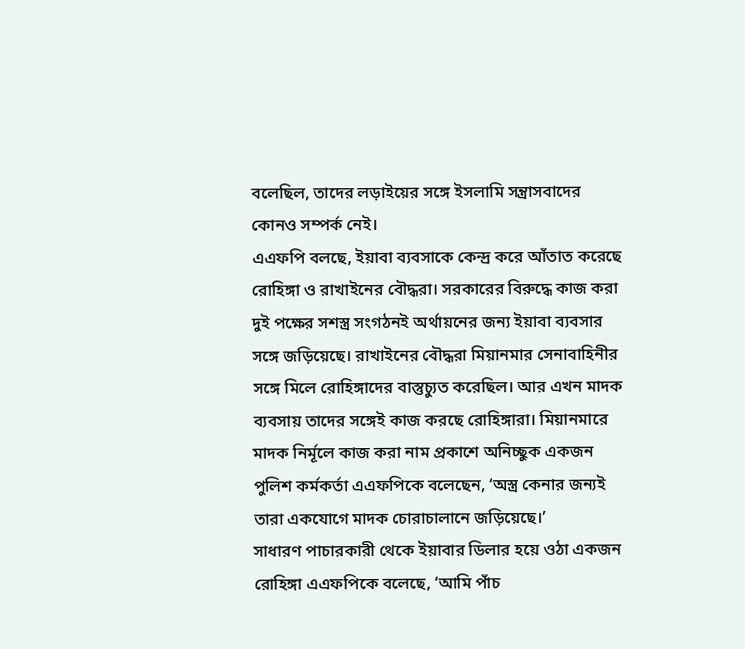বলেছিল, তাদের লড়াইয়ের সঙ্গে ইসলামি সন্ত্রাসবাদের কোনও সম্পর্ক নেই।
এএফপি বলছে, ইয়াবা ব্যবসাকে কেন্দ্র করে আঁতাত করেছে রোহিঙ্গা ও রাখাইনের বৌদ্ধরা। সরকারের বিরুদ্ধে কাজ করা দুই পক্ষের সশস্ত্র সংগঠনই অর্থায়নের জন্য ইয়াবা ব্যবসার সঙ্গে জড়িয়েছে। রাখাইনের বৌদ্ধরা মিয়ানমার সেনাবাহিনীর সঙ্গে মিলে রোহিঙ্গাদের বাস্তুচ্যুত করেছিল। আর এখন মাদক ব্যবসায় তাদের সঙ্গেই কাজ করছে রোহিঙ্গারা। মিয়ানমারে মাদক নির্মূলে কাজ করা নাম প্রকাশে অনিচ্ছুক একজন পুলিশ কর্মকর্তা এএফপিকে বলেছেন, ‘অস্ত্র কেনার জন্যই তারা একযোগে মাদক চোরাচালানে জড়িয়েছে।’
সাধারণ পাচারকারী থেকে ইয়াবার ডিলার হয়ে ওঠা একজন রোহিঙ্গা এএফপিকে বলেছে, ‘আমি পাঁচ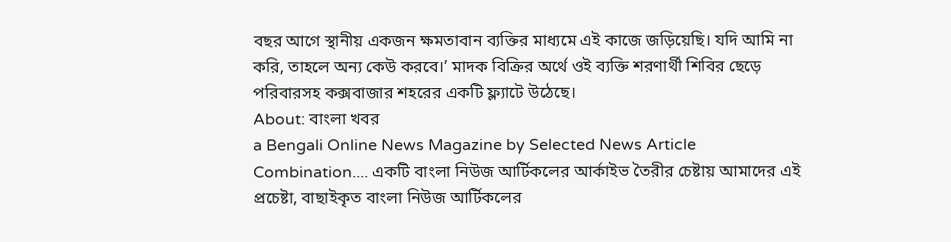বছর আগে স্থানীয় একজন ক্ষমতাবান ব্যক্তির মাধ্যমে এই কাজে জড়িয়েছি। যদি আমি না করি, তাহলে অন্য কেউ করবে।’ মাদক বিক্রির অর্থে ওই ব্যক্তি শরণার্থী শিবির ছেড়ে পরিবারসহ কক্সবাজার শহরের একটি ফ্ল্যাটে উঠেছে।
About: বাংলা খবর
a Bengali Online News Magazine by Selected News Article Combination.... একটি বাংলা নিউজ আর্টিকলের আর্কাইভ তৈরীর চেষ্টায় আমাদের এই প্রচেষ্টা, বাছাইকৃত বাংলা নিউজ আর্টিকলের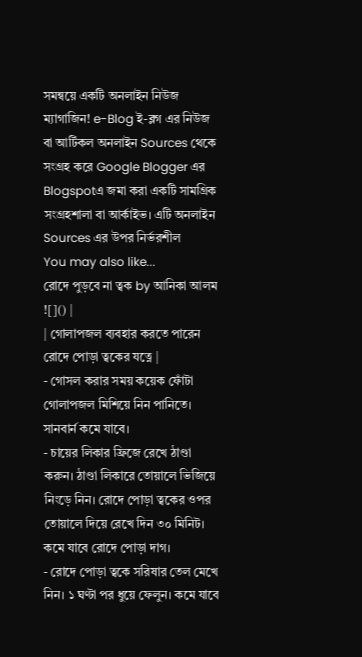সমন্বয়ে একটি অনলাইন নিউজ ম্যাগাজিন! e-Blog ই-ব্লগ এর নিউজ বা আর্টিকল অনলাইন Sources থেকে সংগ্রহ করে Google Blogger এর Blogspotএ জমা করা একটি সামগ্রিক সংগ্রহশালা বা আর্কাইভ। এটি অনলাইন Sources এর উপর নির্ভরশীল
You may also like...
রোদে পুড়বে না ত্বক by আনিকা আলম
![]() |
| গোলাপজল ব্যবহার করতে পারেন রোদে পোড়া ত্বকের যত্নে |
- গোসল করার সময় কয়েক ফোঁটা গোলাপজল মিশিয়ে নিন পানিতে। সানবার্ন কমে যাবে।
- চায়ের লিকার ফ্রিজে রেখে ঠাণ্ডা করুন। ঠাণ্ডা লিকারে তোয়ালে ভিজিয়ে নিংড়ে নিন। রোদে পোড়া ত্বকের ওপর তোয়ালে দিয়ে রেখে দিন ৩০ মিনিট। কমে যাবে রোদে পোড়া দাগ।
- রোদে পোড়া ত্বকে সরিষার তেল মেখে নিন। ১ ঘণ্টা পর ধুয়ে ফেলুন। কমে যাবে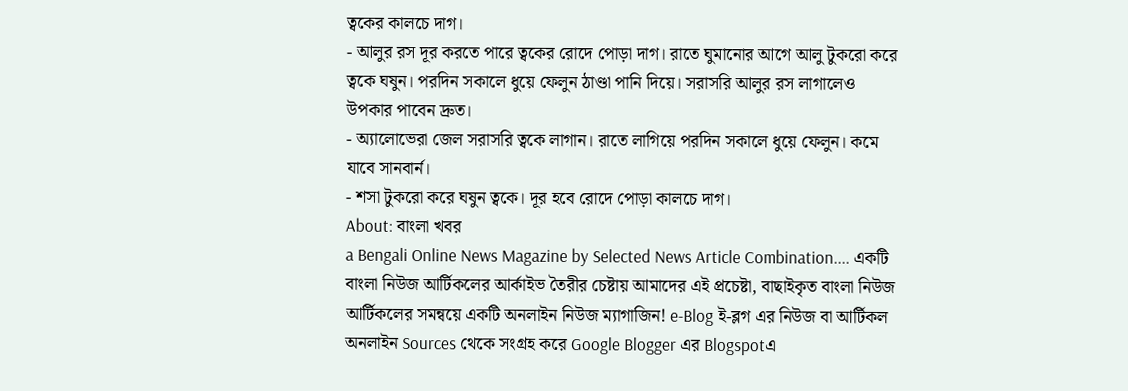ত্বকের কালচে দাগ।
- আলুর রস দূর করতে পারে ত্বকের রোদে পোড়া দাগ। রাতে ঘুমানোর আগে আলু টুকরো করে ত্বকে ঘষুন। পরদিন সকালে ধুয়ে ফেলুন ঠাণ্ডা পানি দিয়ে। সরাসরি আলুর রস লাগালেও উপকার পাবেন দ্রুত।
- অ্যালোভেরা জেল সরাসরি ত্বকে লাগান। রাতে লাগিয়ে পরদিন সকালে ধুয়ে ফেলুন। কমে যাবে সানবার্ন।
- শসা টুকরো করে ঘষুন ত্বকে। দূর হবে রোদে পোড়া কালচে দাগ।
About: বাংলা খবর
a Bengali Online News Magazine by Selected News Article Combination.... একটি বাংলা নিউজ আর্টিকলের আর্কাইভ তৈরীর চেষ্টায় আমাদের এই প্রচেষ্টা, বাছাইকৃত বাংলা নিউজ আর্টিকলের সমন্বয়ে একটি অনলাইন নিউজ ম্যাগাজিন! e-Blog ই-ব্লগ এর নিউজ বা আর্টিকল অনলাইন Sources থেকে সংগ্রহ করে Google Blogger এর Blogspotএ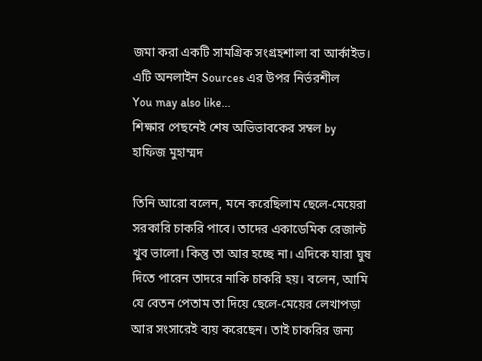জমা করা একটি সামগ্রিক সংগ্রহশালা বা আর্কাইভ। এটি অনলাইন Sources এর উপর নির্ভরশীল
You may also like...
শিক্ষার পেছনেই শেষ অভিভাবকের সম্বল by হাফিজ মুহাম্মদ

তিনি আরো বলেন, মনে করেছিলাম ছেলে-মেয়েরা সরকারি চাকরি পাবে। তাদের একাডেমিক রেজাল্ট খুব ভালো। কিন্তু তা আর হচ্ছে না। এদিকে যারা ঘুষ দিতে পারেন তাদরে নাকি চাকরি হয়। বলেন, আমি যে বেতন পেতাম তা দিয়ে ছেলে-মেয়ের লেখাপড়া আর সংসারেই ব্যয় করেছেন। তাই চাকরির জন্য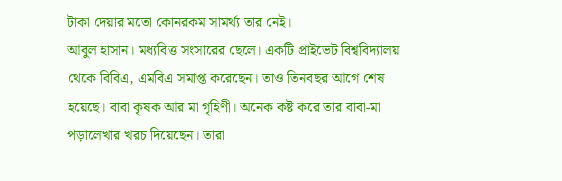টাকা দেয়ার মতো কোনরকম সামর্থ্য তার নেই।
আবুল হাসান। মধ্যবিত্ত সংসারের ছেলে। একটি প্রাইভেট বিশ্ববিদ্যালয় থেকে বিবিএ, এমবিএ সমাপ্ত করেছেন। তাও তিনবছর আগে শেষ হয়েছে। বাবা কৃষক আর মা গৃহিণী। অনেক কষ্ট করে তার বাবা-মা পড়ালেখার খরচ দিয়েছেন। তারা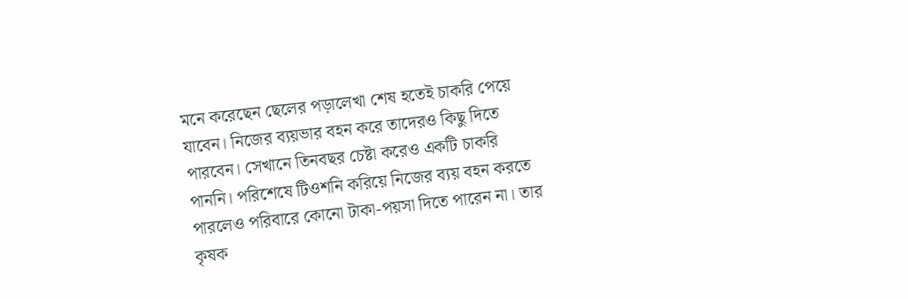মনে করেছেন ছেলের পড়ালেখা শেষ হতেই চাকরি পেয়ে যাবেন। নিজের ব্যয়ভার বহন করে তাদেরও কিছু দিতে পারবেন। সেখানে তিনবছর চেষ্টা করেও একটি চাকরি পাননি। পরিশেষে টিওশনি করিয়ে নিজের ব্যয় বহন করতে পারলেও পরিবারে কোনো টাকা-পয়সা দিতে পারেন না। তার কৃষক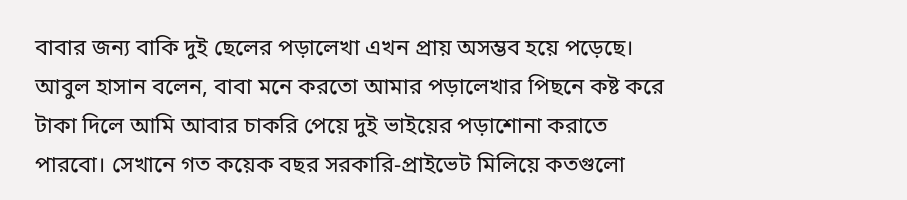বাবার জন্য বাকি দুই ছেলের পড়ালেখা এখন প্রায় অসম্ভব হয়ে পড়েছে। আবুল হাসান বলেন, বাবা মনে করতো আমার পড়ালেখার পিছনে কষ্ট করে টাকা দিলে আমি আবার চাকরি পেয়ে দুই ভাইয়ের পড়াশোনা করাতে পারবো। সেখানে গত কয়েক বছর সরকারি-প্রাইভেট মিলিয়ে কতগুলো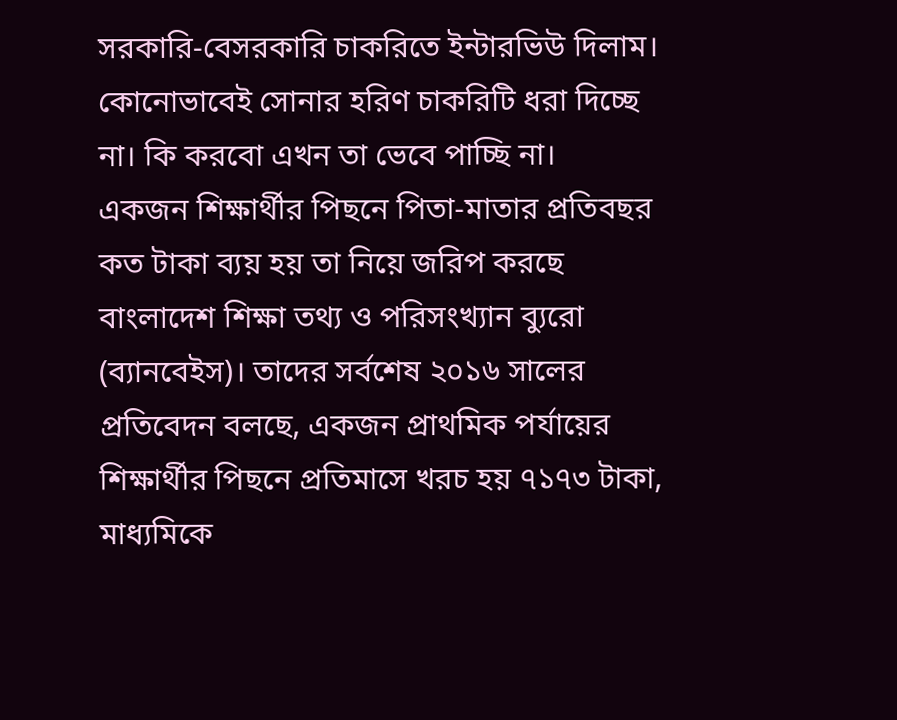সরকারি-বেসরকারি চাকরিতে ইন্টারভিউ দিলাম। কোনোভাবেই সোনার হরিণ চাকরিটি ধরা দিচ্ছে না। কি করবো এখন তা ভেবে পাচ্ছি না।
একজন শিক্ষার্থীর পিছনে পিতা-মাতার প্রতিবছর কত টাকা ব্যয় হয় তা নিয়ে জরিপ করছে বাংলাদেশ শিক্ষা তথ্য ও পরিসংখ্যান ব্যুরো (ব্যানবেইস)। তাদের সর্বশেষ ২০১৬ সালের প্রতিবেদন বলছে, একজন প্রাথমিক পর্যায়ের শিক্ষার্থীর পিছনে প্রতিমাসে খরচ হয় ৭১৭৩ টাকা, মাধ্যমিকে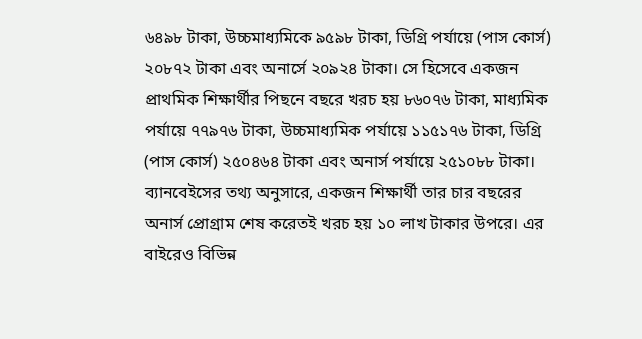৬৪৯৮ টাকা, উচ্চমাধ্যমিকে ৯৫৯৮ টাকা, ডিগ্রি পর্যায়ে (পাস কোর্স) ২০৮৭২ টাকা এবং অনার্সে ২০৯২৪ টাকা। সে হিসেবে একজন প্রাথমিক শিক্ষার্থীর পিছনে বছরে খরচ হয় ৮৬০৭৬ টাকা, মাধ্যমিক পর্যায়ে ৭৭৯৭৬ টাকা, উচ্চমাধ্যমিক পর্যায়ে ১১৫১৭৬ টাকা, ডিগ্রি (পাস কোর্স) ২৫০৪৬৪ টাকা এবং অনার্স পর্যায়ে ২৫১০৮৮ টাকা।
ব্যানবেইসের তথ্য অনুসারে, একজন শিক্ষার্থী তার চার বছরের অনার্স প্রোগ্রাম শেষ করেতই খরচ হয় ১০ লাখ টাকার উপরে। এর বাইরেও বিভিন্ন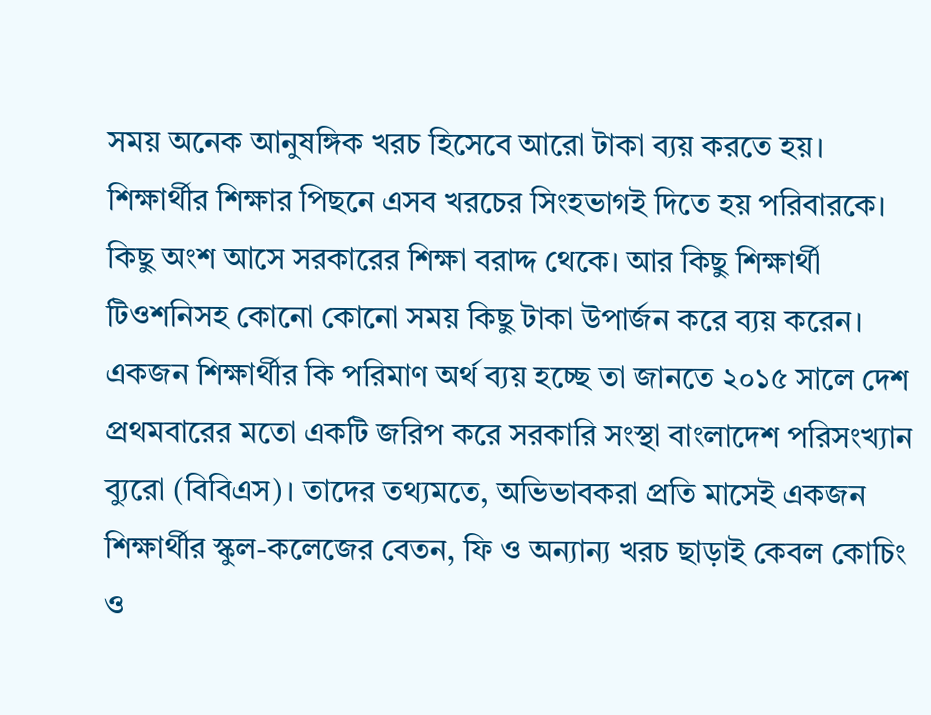সময় অনেক আনুষঙ্গিক খরচ হিসেবে আরো টাকা ব্যয় করতে হয়। শিক্ষার্থীর শিক্ষার পিছনে এসব খরচের সিংহভাগই দিতে হয় পরিবারকে। কিছু অংশ আসে সরকারের শিক্ষা বরাদ্দ থেকে। আর কিছু শিক্ষার্থী টিওশনিসহ কোনো কোনো সময় কিছু টাকা উপার্জন করে ব্যয় করেন।
একজন শিক্ষার্থীর কি পরিমাণ অর্থ ব্যয় হচ্ছে তা জানতে ২০১৫ সালে দেশ প্রথমবারের মতো একটি জরিপ করে সরকারি সংস্থা বাংলাদেশ পরিসংখ্যান ব্যুরো (বিবিএস)। তাদের তথ্যমতে, অভিভাবকরা প্রতি মাসেই একজন শিক্ষার্থীর স্কুল-কলেজের বেতন, ফি ও অন্যান্য খরচ ছাড়াই কেবল কোচিং ও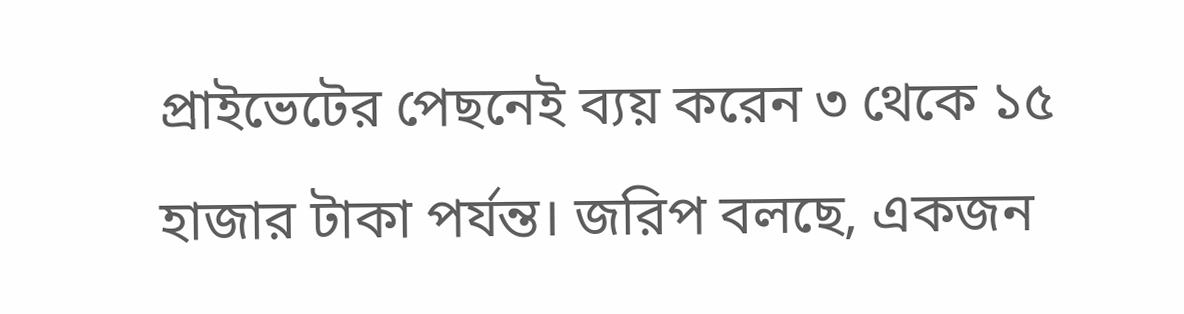প্রাইভেটের পেছনেই ব্যয় করেন ৩ থেকে ১৫ হাজার টাকা পর্যন্ত। জরিপ বলছে, একজন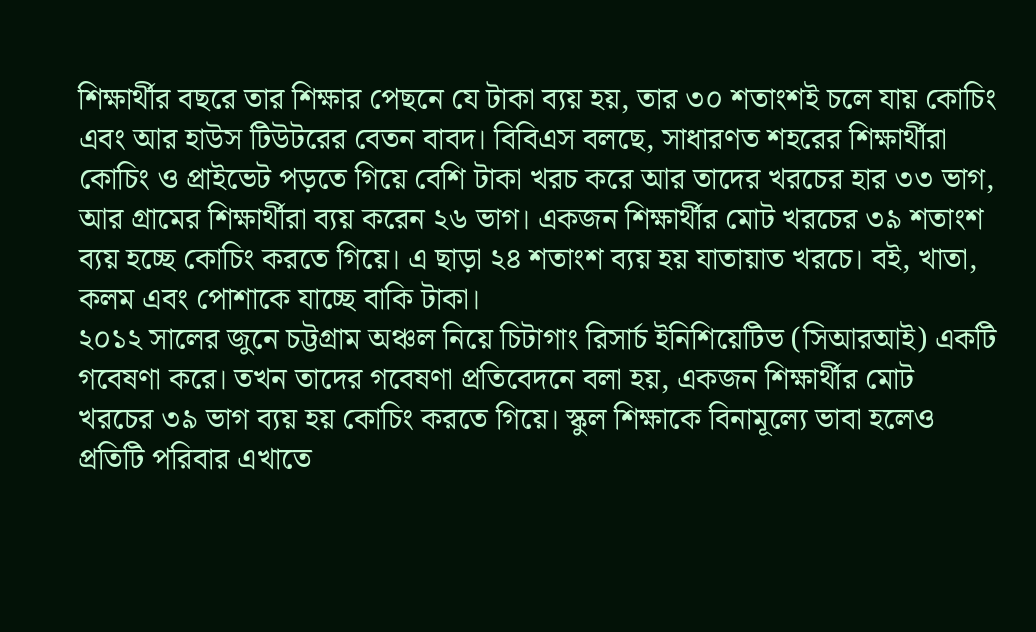শিক্ষার্থীর বছরে তার শিক্ষার পেছনে যে টাকা ব্যয় হয়, তার ৩০ শতাংশই চলে যায় কোচিং এবং আর হাউস টিউটরের বেতন বাবদ। বিবিএস বলছে, সাধারণত শহরের শিক্ষার্থীরা কোচিং ও প্রাইভেট পড়তে গিয়ে বেশি টাকা খরচ করে আর তাদের খরচের হার ৩৩ ভাগ, আর গ্রামের শিক্ষার্থীরা ব্যয় করেন ২৬ ভাগ। একজন শিক্ষার্থীর মোট খরচের ৩৯ শতাংশ ব্যয় হচ্ছে কোচিং করতে গিয়ে। এ ছাড়া ২৪ শতাংশ ব্যয় হয় যাতায়াত খরচে। বই, খাতা, কলম এবং পোশাকে যাচ্ছে বাকি টাকা।
২০১২ সালের জুনে চট্টগ্রাম অঞ্চল নিয়ে চিটাগাং রিসার্চ ইনিশিয়েটিভ (সিআরআই) একটি গবেষণা করে। তখন তাদের গবেষণা প্রতিবেদনে বলা হয়, একজন শিক্ষার্থীর মোট খরচের ৩৯ ভাগ ব্যয় হয় কোচিং করতে গিয়ে। স্কুল শিক্ষাকে বিনামূল্যে ভাবা হলেও প্রতিটি পরিবার এখাতে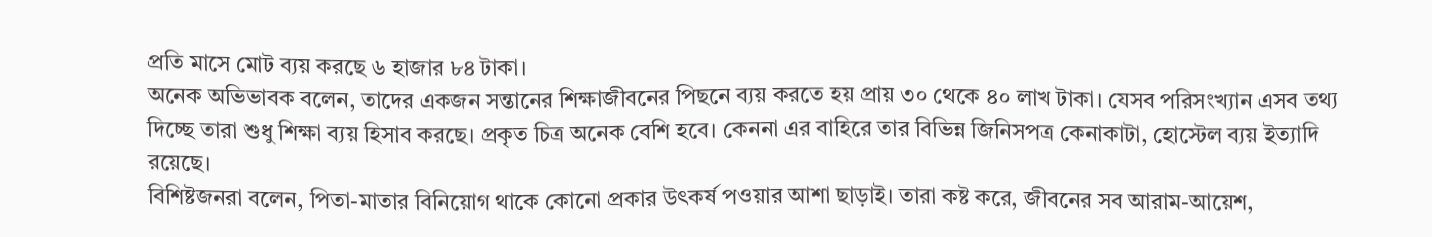প্রতি মাসে মোট ব্যয় করছে ৬ হাজার ৮৪ টাকা।
অনেক অভিভাবক বলেন, তাদের একজন সন্তানের শিক্ষাজীবনের পিছনে ব্যয় করতে হয় প্রায় ৩০ থেকে ৪০ লাখ টাকা। যেসব পরিসংখ্যান এসব তথ্য দিচ্ছে তারা শুধু শিক্ষা ব্যয় হিসাব করছে। প্রকৃত চিত্র অনেক বেশি হবে। কেননা এর বাহিরে তার বিভিন্ন জিনিসপত্র কেনাকাটা, হোস্টেল ব্যয় ইত্যাদি রয়েছে।
বিশিষ্টজনরা বলেন, পিতা-মাতার বিনিয়োগ থাকে কোনো প্রকার উৎকর্ষ পওয়ার আশা ছাড়াই। তারা কষ্ট করে, জীবনের সব আরাম-আয়েশ,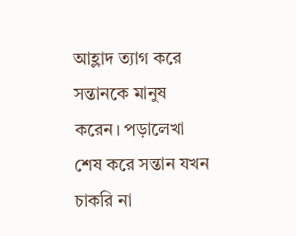আহ্লাদ ত্যাগ করে সন্তানকে মানুষ করেন। পড়ালেখা শেষ করে সন্তান যখন চাকরি না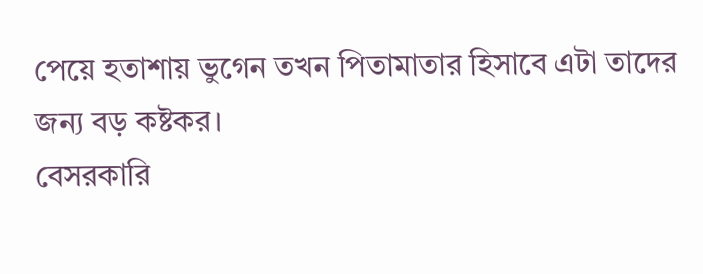পেয়ে হতাশায় ভুগেন তখন পিতামাতার হিসাবে এটা তাদের জন্য বড় কষ্টকর।
বেসরকারি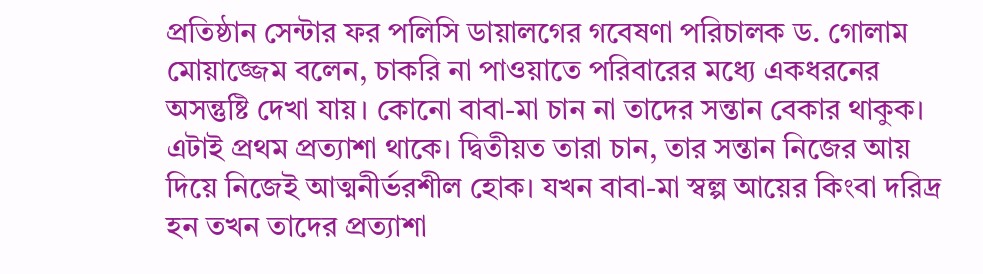প্রতিষ্ঠান সেন্টার ফর পলিসি ডায়ালগের গবেষণা পরিচালক ড. গোলাম মোয়াজ্জেম বলেন, চাকরি না পাওয়াতে পরিবারের মধ্যে একধরনের অসন্তুষ্টি দেখা যায়। কোনো বাবা-মা চান না তাদের সন্তান বেকার থাকুক। এটাই প্রথম প্রত্যাশা থাকে। দ্বিতীয়ত তারা চান, তার সন্তান নিজের আয় দিয়ে নিজেই আত্মনীর্ভরশীল হোক। যখন বাবা-মা স্বল্প আয়ের কিংবা দরিদ্র হন তখন তাদের প্রত্যাশা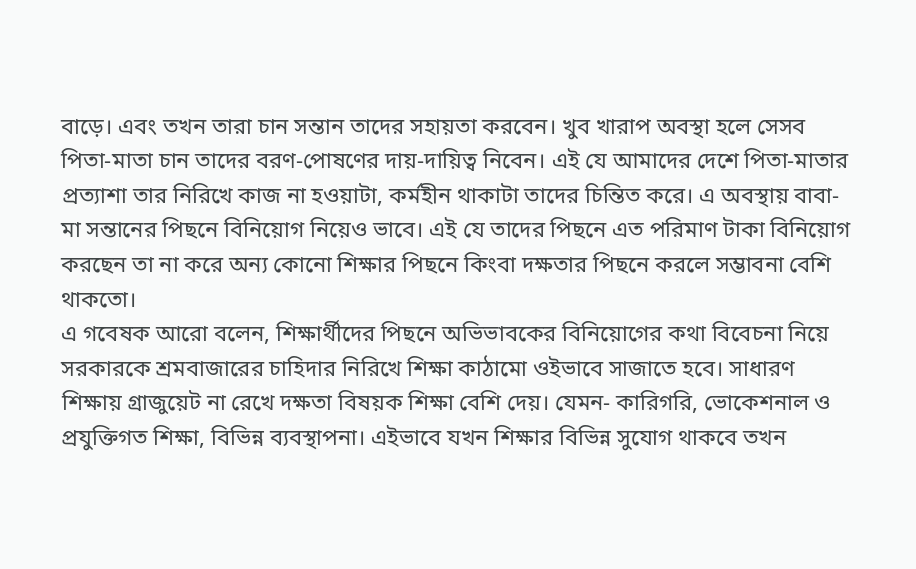বাড়ে। এবং তখন তারা চান সন্তান তাদের সহায়তা করবেন। খুব খারাপ অবস্থা হলে সেসব পিতা-মাতা চান তাদের বরণ-পোষণের দায়-দায়িত্ব নিবেন। এই যে আমাদের দেশে পিতা-মাতার প্রত্যাশা তার নিরিখে কাজ না হওয়াটা, কর্মহীন থাকাটা তাদের চিন্তিত করে। এ অবস্থায় বাবা-মা সন্তানের পিছনে বিনিয়োগ নিয়েও ভাবে। এই যে তাদের পিছনে এত পরিমাণ টাকা বিনিয়োগ করছেন তা না করে অন্য কোনো শিক্ষার পিছনে কিংবা দক্ষতার পিছনে করলে সম্ভাবনা বেশি থাকতো।
এ গবেষক আরো বলেন, শিক্ষার্থীদের পিছনে অভিভাবকের বিনিয়োগের কথা বিবেচনা নিয়ে সরকারকে শ্রমবাজারের চাহিদার নিরিখে শিক্ষা কাঠামো ওইভাবে সাজাতে হবে। সাধারণ শিক্ষায় গ্রাজুয়েট না রেখে দক্ষতা বিষয়ক শিক্ষা বেশি দেয়। যেমন- কারিগরি, ভোকেশনাল ও প্রযুক্তিগত শিক্ষা, বিভিন্ন ব্যবস্থাপনা। এইভাবে যখন শিক্ষার বিভিন্ন সুযোগ থাকবে তখন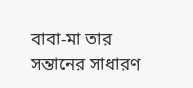বাবা-মা তার সন্তানের সাধারণ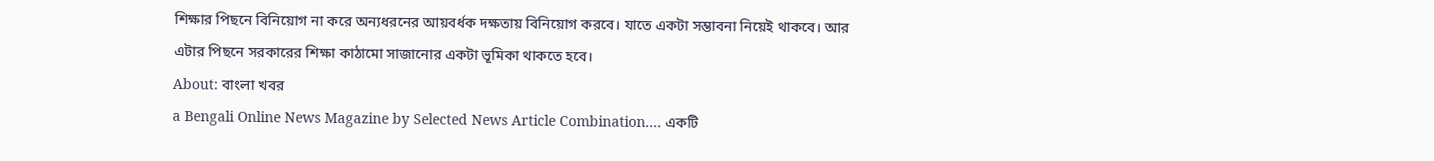শিক্ষার পিছনে বিনিয়োগ না করে অন্যধরনের আয়বর্ধক দক্ষতায় বিনিয়োগ করবে। যাতে একটা সম্ভাবনা নিয়েই থাকবে। আর এটার পিছনে সরকারের শিক্ষা কাঠামো সাজানোর একটা ভূমিকা থাকতে হবে।
About: বাংলা খবর
a Bengali Online News Magazine by Selected News Article Combination.... একটি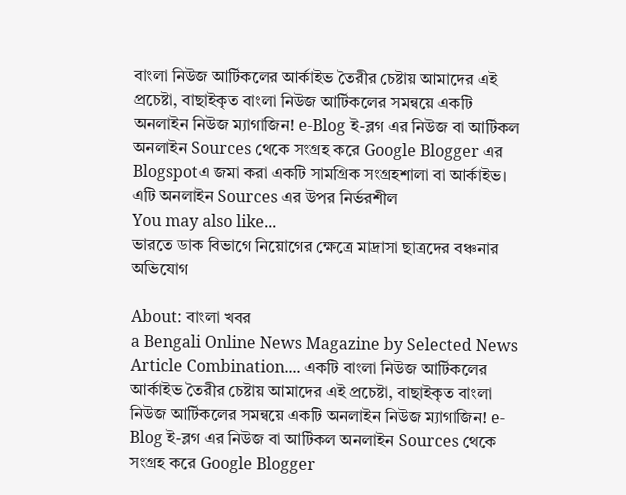বাংলা নিউজ আর্টিকলের আর্কাইভ তৈরীর চেষ্টায় আমাদের এই প্রচেষ্টা, বাছাইকৃত বাংলা নিউজ আর্টিকলের সমন্বয়ে একটি অনলাইন নিউজ ম্যাগাজিন! e-Blog ই-ব্লগ এর নিউজ বা আর্টিকল অনলাইন Sources থেকে সংগ্রহ করে Google Blogger এর Blogspotএ জমা করা একটি সামগ্রিক সংগ্রহশালা বা আর্কাইভ। এটি অনলাইন Sources এর উপর নির্ভরশীল
You may also like...
ভারতে ডাক বিভাগে নিয়োগের ক্ষেত্রে মাদ্রাসা ছাত্রদের বঞ্চনার অভিযোগ

About: বাংলা খবর
a Bengali Online News Magazine by Selected News Article Combination.... একটি বাংলা নিউজ আর্টিকলের আর্কাইভ তৈরীর চেষ্টায় আমাদের এই প্রচেষ্টা, বাছাইকৃত বাংলা নিউজ আর্টিকলের সমন্বয়ে একটি অনলাইন নিউজ ম্যাগাজিন! e-Blog ই-ব্লগ এর নিউজ বা আর্টিকল অনলাইন Sources থেকে সংগ্রহ করে Google Blogger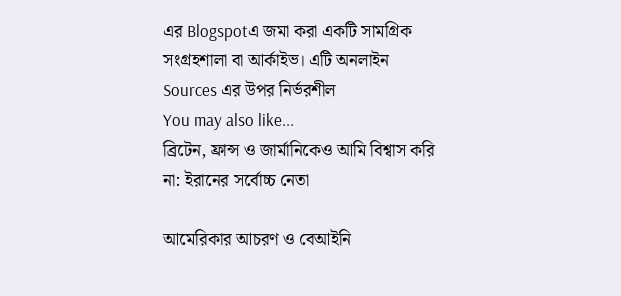এর Blogspotএ জমা করা একটি সামগ্রিক সংগ্রহশালা বা আর্কাইভ। এটি অনলাইন Sources এর উপর নির্ভরশীল
You may also like...
ব্রিটেন, ফ্রান্স ও জার্মানিকেও আমি বিশ্বাস করি না: ইরানের সর্বোচ্চ নেতা

আমেরিকার আচরণ ও বেআইনি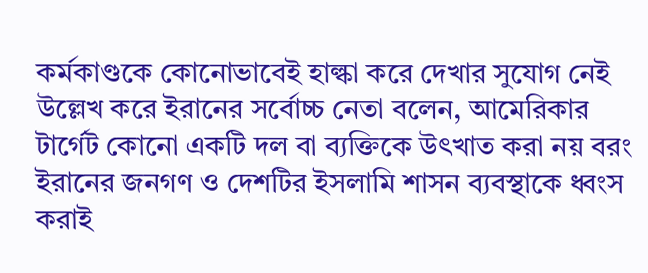কর্মকাণ্ডকে কোনোভাবেই হাল্কা করে দেখার সুযোগ নেই উল্লেখ করে ইরানের সর্বোচ্চ নেতা বলেন, আমেরিকার টার্গেট কোনো একটি দল বা ব্যক্তিকে উৎখাত করা নয় বরং ইরানের জনগণ ও দেশটির ইসলামি শাসন ব্যবস্থাকে ধ্বংস করাই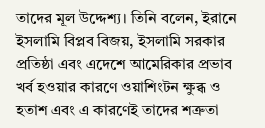তাদের মূল উদ্দেশ্য। তিনি বলেন, ইরানে ইসলামি বিপ্লব বিজয়, ইসলামি সরকার প্রতিষ্ঠা এবং এদেশে আমেরিকার প্রভাব খর্ব হওয়ার কারণে ওয়াশিংটন ক্ষুব্ধ ও হতাশ এবং এ কারণেই তাদের শত্রুতা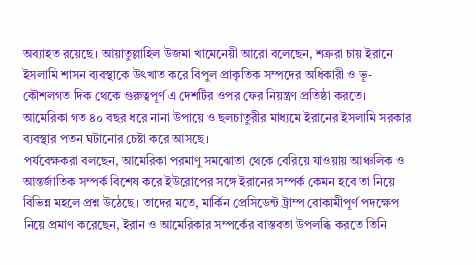অব্যাহত রয়েছে। আয়াতুল্লাহিল উজমা খামেনেয়ী আরো বলেছেন, শত্রুরা চায় ইরানে ইসলামি শাসন ব্যবস্থাকে উৎখাত করে বিপুল প্রাকৃতিক সম্পদের অধিকারী ও ভূ-কৌশলগত দিক থেকে গুরুত্বপূর্ণ এ দেশটির ওপর ফের নিয়ন্ত্রণ প্রতিষ্ঠা করতে। আমেরিকা গত ৪০ বছর ধরে নানা উপায়ে ও ছলচাতুরীর মাধ্যমে ইরানের ইসলামি সরকার ব্যবস্থার পতন ঘটানোর চেষ্টা করে আসছে।
পর্যবেক্ষকরা বলছেন, আমেরিকা পরমাণু সমঝোতা থেকে বেরিয়ে যাওয়ায় আঞ্চলিক ও আন্তর্জাতিক সম্পর্ক বিশেষ করে ইউরোপের সঙ্গে ইরানের সম্পর্ক কেমন হবে তা নিয়ে বিভিন্ন মহলে প্রশ্ন উঠেছে। তাদের মতে, মার্কিন প্রেসিডেন্ট ট্রাম্প বোকামীপূর্ণ পদক্ষেপ নিয়ে প্রমাণ করেছেন, ইরান ও আমেরিকার সম্পর্কের বাস্তবতা উপলব্ধি করতে তিনি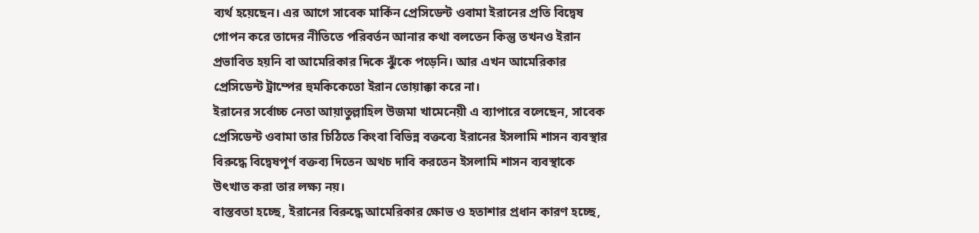ব্যর্থ হয়েছেন। এর আগে সাবেক মার্কিন প্রেসিডেন্ট ওবামা ইরানের প্রতি বিদ্বেষ গোপন করে তাদের নীতিতে পরিবর্তন আনার কথা বলতেন কিন্তু তখনও ইরান প্রভাবিত হয়নি বা আমেরিকার দিকে ঝুঁকে পড়েনি। আর এখন আমেরিকার প্রেসিডেন্ট ট্রাম্পের হুমকিকেতো ইরান তোয়াক্কা করে না।
ইরানের সর্বোচ্চ নেতা আয়াতুল্লাহিল উজমা খামেনেয়ী এ ব্যাপারে বলেছেন, সাবেক প্রেসিডেন্ট ওবামা তার চিঠিতে কিংবা বিভিন্ন বক্তব্যে ইরানের ইসলামি শাসন ব্যবস্থার বিরুদ্ধে বিদ্বেষপূর্ণ বক্তব্য দিতেন অথচ দাবি করতেন ইসলামি শাসন ব্যবস্থাকে উৎখাত করা তার লক্ষ্য নয়।
বাস্তবতা হচ্ছে, ইরানের বিরুদ্ধে আমেরিকার ক্ষোভ ও হতাশার প্রধান কারণ হচ্ছে,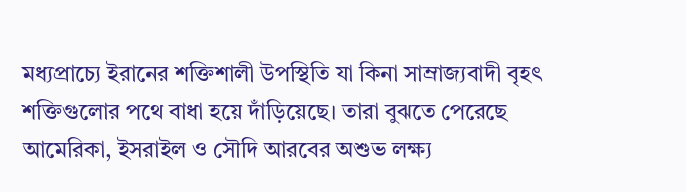মধ্যপ্রাচ্যে ইরানের শক্তিশালী উপস্থিতি যা কিনা সাম্রাজ্যবাদী বৃহৎ শক্তিগুলোর পথে বাধা হয়ে দাঁড়িয়েছে। তারা বুঝতে পেরেছে আমেরিকা, ইসরাইল ও সৌদি আরবের অশুভ লক্ষ্য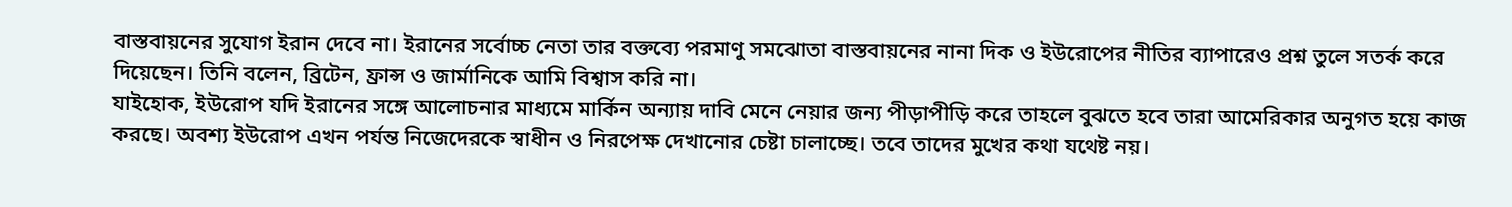বাস্তবায়নের সুযোগ ইরান দেবে না। ইরানের সর্বোচ্চ নেতা তার বক্তব্যে পরমাণু সমঝোতা বাস্তবায়নের নানা দিক ও ইউরোপের নীতির ব্যাপারেও প্রশ্ন তুলে সতর্ক করে দিয়েছেন। তিনি বলেন, ব্রিটেন, ফ্রান্স ও জার্মানিকে আমি বিশ্বাস করি না।
যাইহোক, ইউরোপ যদি ইরানের সঙ্গে আলোচনার মাধ্যমে মার্কিন অন্যায় দাবি মেনে নেয়ার জন্য পীড়াপীড়ি করে তাহলে বুঝতে হবে তারা আমেরিকার অনুগত হয়ে কাজ করছে। অবশ্য ইউরোপ এখন পর্যন্ত নিজেদেরকে স্বাধীন ও নিরপেক্ষ দেখানোর চেষ্টা চালাচ্ছে। তবে তাদের মুখের কথা যথেষ্ট নয়।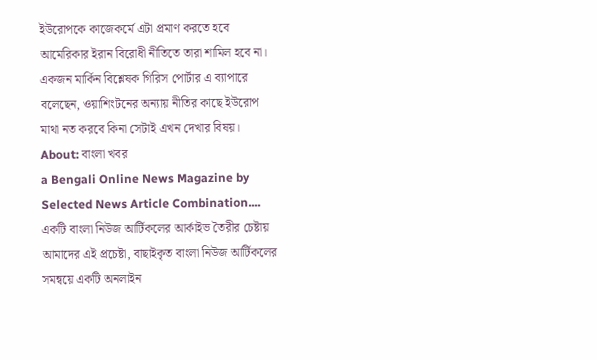ইউরোপকে কাজেকর্মে এটা প্রমাণ করতে হবে আমেরিকার ইরান বিরোধী নীতিতে তারা শামিল হবে না। একজন মার্কিন বিশ্লেষক গিরিস পোর্টার এ ব্যাপারে বলেছেন, ওয়াশিংটনের অন্যায় নীতির কাছে ইউরোপ মাথা নত করবে কিনা সেটাই এখন দেখার বিষয়।
About: বাংলা খবর
a Bengali Online News Magazine by Selected News Article Combination.... একটি বাংলা নিউজ আর্টিকলের আর্কাইভ তৈরীর চেষ্টায় আমাদের এই প্রচেষ্টা, বাছাইকৃত বাংলা নিউজ আর্টিকলের সমন্বয়ে একটি অনলাইন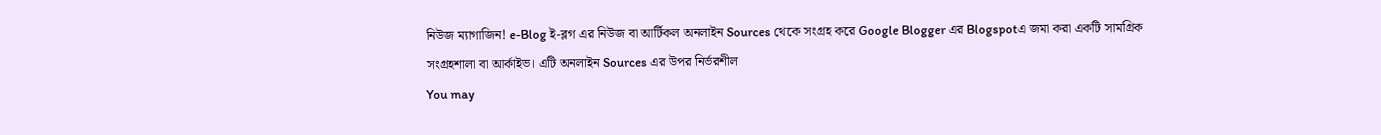নিউজ ম্যাগাজিন! e-Blog ই-ব্লগ এর নিউজ বা আর্টিকল অনলাইন Sources থেকে সংগ্রহ করে Google Blogger এর Blogspotএ জমা করা একটি সামগ্রিক সংগ্রহশালা বা আর্কাইভ। এটি অনলাইন Sources এর উপর নির্ভরশীল
You may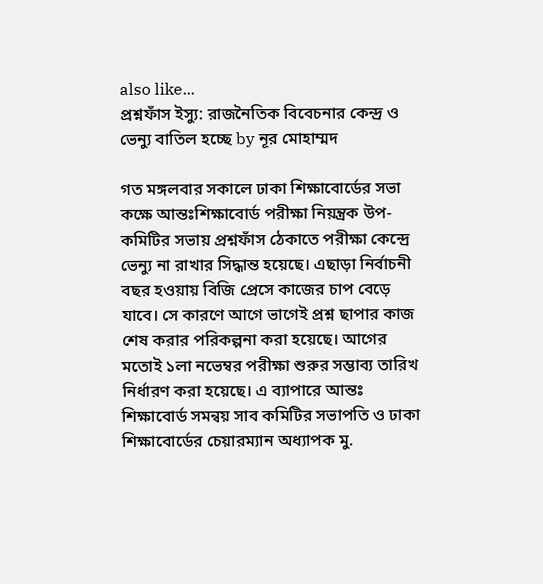also like...
প্রশ্নফাঁস ইস্যু: রাজনৈতিক বিবেচনার কেন্দ্র ও ভেন্যু বাতিল হচ্ছে by নূর মোহাম্মদ

গত মঙ্গলবার সকালে ঢাকা শিক্ষাবোর্ডের সভা কক্ষে আন্তঃশিক্ষাবোর্ড পরীক্ষা নিয়ন্ত্রক উপ-কমিটির সভায় প্রশ্নফাঁস ঠেকাতে পরীক্ষা কেন্দ্রে ভেন্যু না রাখার সিদ্ধান্ত হয়েছে। এছাড়া নির্বাচনী বছর হওয়ায় বিজি প্রেসে কাজের চাপ বেড়ে যাবে। সে কারণে আগে ভাগেই প্রশ্ন ছাপার কাজ শেষ করার পরিকল্পনা করা হয়েছে। আগের মতোই ১লা নভেম্বর পরীক্ষা শুরুর সম্ভাব্য তারিখ নির্ধারণ করা হয়েছে। এ ব্যাপারে আন্তঃ শিক্ষাবোর্ড সমন্বয় সাব কমিটির সভাপতি ও ঢাকা শিক্ষাবোর্ডের চেয়ারম্যান অধ্যাপক মু.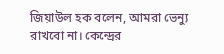জিয়াউল হক বলেন, আমরা ভেন্যু রাখবো না। কেন্দ্রের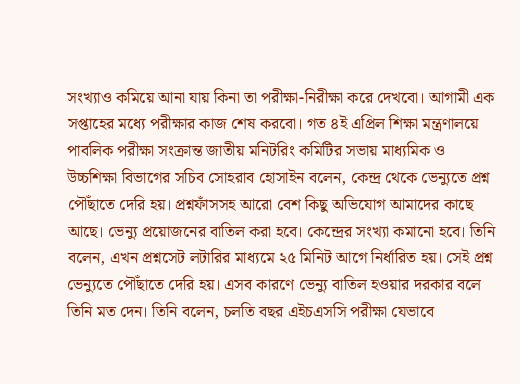সংখ্যাও কমিয়ে আনা যায় কিনা তা পরীক্ষা-নিরীক্ষা করে দেখবো। আগামী এক সপ্তাহের মধ্যে পরীক্ষার কাজ শেষ করবো। গত ৪ই এপ্রিল শিক্ষা মন্ত্রণালয়ে পাবলিক পরীক্ষা সংক্রান্ত জাতীয় মনিটরিং কমিটির সভায় মাধ্যমিক ও উচ্চশিক্ষা বিভাগের সচিব সোহরাব হোসাইন বলেন, কেন্দ্র থেকে ভেন্যুতে প্রশ্ন পৌঁছাতে দেরি হয়। প্রশ্নফাঁসসহ আরো বেশ কিছু অভিযোগ আমাদের কাছে আছে। ভেন্যু প্রয়োজনের বাতিল করা হবে। কেন্দ্রের সংখ্যা কমানো হবে। তিনি বলেন, এখন প্রশ্নসেট লটারির মাধ্যমে ২৫ মিনিট আগে নির্ধারিত হয়। সেই প্রশ্ন ভেন্যুতে পৌঁছাতে দেরি হয়। এসব কারণে ভেন্যু বাতিল হওয়ার দরকার বলে তিনি মত দেন। তিনি বলেন, চলতি বছর এইচএসসি পরীক্ষা যেভাবে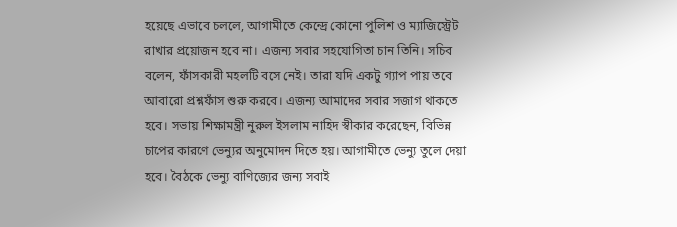হয়েছে এভাবে চললে, আগামীতে কেন্দ্রে কোনো পুলিশ ও ম্যাজিস্ট্রেট রাখার প্রয়োজন হবে না। এজন্য সবার সহযোগিতা চান তিনি। সচিব বলেন, ফাঁসকারী মহলটি বসে নেই। তারা যদি একটু গ্যাপ পায় তবে আবারো প্রশ্নফাঁস শুরু করবে। এজন্য আমাদের সবার সজাগ থাকতে হবে। সভায় শিক্ষামন্ত্রী নুরুল ইসলাম নাহিদ স্বীকার করেছেন, বিভিন্ন চাপের কারণে ভেন্যুর অনুমোদন দিতে হয়। আগামীতে ভেন্যু তুলে দেয়া হবে। বৈঠকে ভেন্যু বাণিজ্যের জন্য সবাই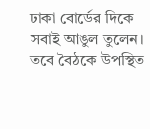ঢাকা বোর্ডের দিকে সবাই আঙুল তুলেন। তবে বৈঠকে উপস্থিত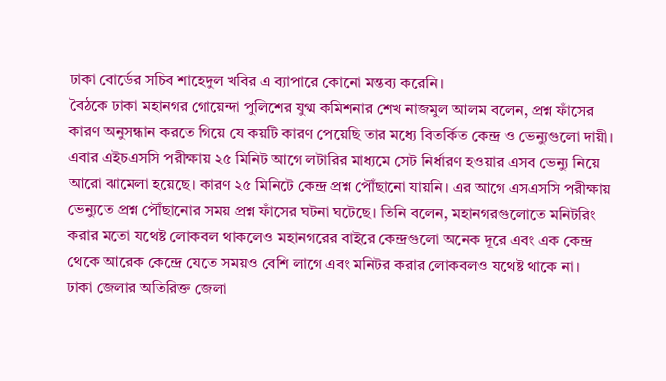ঢাকা বোর্ডের সচিব শাহেদুল খবির এ ব্যাপারে কোনো মন্তব্য করেনি।
বৈঠকে ঢাকা মহানগর গোয়েন্দা পুলিশের যুগ্ম কমিশনার শেখ নাজমুল আলম বলেন, প্রশ্ন ফাঁসের কারণ অনুসন্ধান করতে গিয়ে যে কয়টি কারণ পেয়েছি তার মধ্যে বিতর্কিত কেন্দ্র ও ভেন্যুগুলো দায়ী। এবার এইচএসসি পরীক্ষায় ২৫ মিনিট আগে লটারির মাধ্যমে সেট নির্ধারণ হওয়ার এসব ভেন্যু নিয়ে আরো ঝামেলা হয়েছে। কারণ ২৫ মিনিটে কেন্দ্র প্রশ্ন পৌঁছানো যায়নি। এর আগে এসএসসি পরীক্ষায় ভেন্যুতে প্রশ্ন পৌঁছানোর সময় প্রশ্ন ফাঁসের ঘটনা ঘটেছে। তিনি বলেন, মহানগরগুলোতে মনিটরিং করার মতো যথেষ্ট লোকবল থাকলেও মহানগরের বাইরে কেন্দ্রগুলো অনেক দূরে এবং এক কেন্দ্র থেকে আরেক কেন্দ্রে যেতে সময়ও বেশি লাগে এবং মনিটর করার লোকবলও যথেষ্ট থাকে না।
ঢাকা জেলার অতিরিক্ত জেলা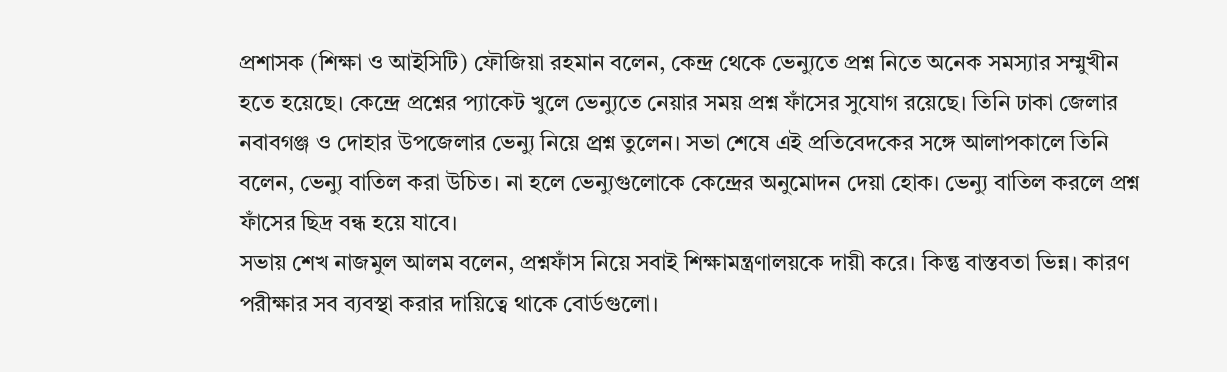প্রশাসক (শিক্ষা ও আইসিটি) ফৌজিয়া রহমান বলেন, কেন্দ্র থেকে ভেন্যুতে প্রশ্ন নিতে অনেক সমস্যার সম্মুখীন হতে হয়েছে। কেন্দ্রে প্রশ্নের প্যাকেট খুলে ভেন্যুতে নেয়ার সময় প্রশ্ন ফাঁসের সুযোগ রয়েছে। তিনি ঢাকা জেলার নবাবগঞ্জ ও দোহার উপজেলার ভেন্যু নিয়ে প্র্রশ্ন তুলেন। সভা শেষে এই প্রতিবেদকের সঙ্গে আলাপকালে তিনি বলেন, ভেন্যু বাতিল করা উচিত। না হলে ভেন্যুগুলোকে কেন্দ্রের অনুমোদন দেয়া হোক। ভেন্যু বাতিল করলে প্রশ্ন ফাঁসের ছিদ্র বন্ধ হয়ে যাবে।
সভায় শেখ নাজমুল আলম বলেন, প্রশ্নফাঁস নিয়ে সবাই শিক্ষামন্ত্রণালয়কে দায়ী করে। কিন্তু বাস্তবতা ভিন্ন। কারণ পরীক্ষার সব ব্যবস্থা করার দায়িত্বে থাকে বোর্ডগুলো।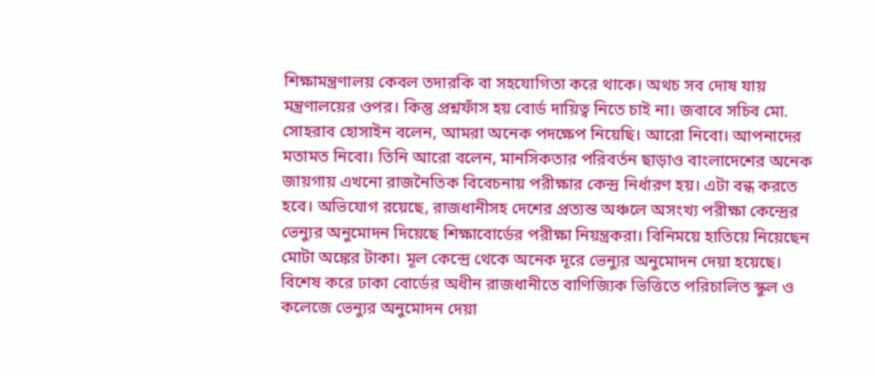শিক্ষামন্ত্রণালয় কেবল তদারকি বা সহযোগিতা করে থাকে। অথচ সব দোষ যায় মন্ত্রণালয়ের ওপর। কিন্তু প্রশ্নফাঁস হয় বোর্ড দায়িত্ব নিতে চাই না। জবাবে সচিব মো. সোহরাব হোসাইন বলেন, আমরা অনেক পদক্ষেপ নিয়েছি। আরো নিবো। আপনাদের মতামত নিবো। তিনি আরো বলেন, মানসিকতার পরিবর্তন ছাড়াও বাংলাদেশের অনেক জায়গায় এখনো রাজনৈতিক বিবেচনায় পরীক্ষার কেন্দ্র নির্ধারণ হয়। এটা বন্ধ করতে হবে। অভিযোগ রয়েছে, রাজধানীসহ দেশের প্রত্যন্ত অঞ্চলে অসংখ্য পরীক্ষা কেন্দ্রের ভেন্যুর অনুমোদন দিয়েছে শিক্ষাবোর্ডের পরীক্ষা নিয়ন্ত্রকরা। বিনিময়ে হাতিয়ে নিয়েছেন মোটা অঙ্কের টাকা। মূল কেন্দ্রে থেকে অনেক দূরে ভেন্যুর অনুমোদন দেয়া হয়েছে। বিশেষ করে ঢাকা বোর্ডের অধীন রাজধানীতে বাণিজ্যিক ভিত্তিতে পরিচালিত স্কুল ও কলেজে ভেন্যুর অনুমোদন দেয়া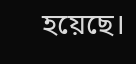হয়েছে।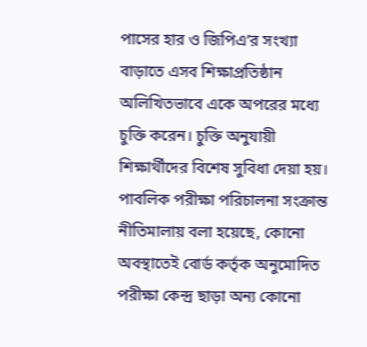পাসের হার ও জিপিএ’র সংখ্যা বাড়াতে এসব শিক্ষাপ্রতিষ্ঠান অলিখিতভাবে একে অপরের মধ্যে চুক্তি করেন। চুক্তি অনুযায়ী শিক্ষার্থীদের বিশেষ সুবিধা দেয়া হয়। পাবলিক পরীক্ষা পরিচালনা সংক্রান্ত নীতিমালায় বলা হয়েছে, কোনো অবস্থাতেই বোর্ড কর্তৃক অনুমোদিত পরীক্ষা কেন্দ্র ছাড়া অন্য কোনো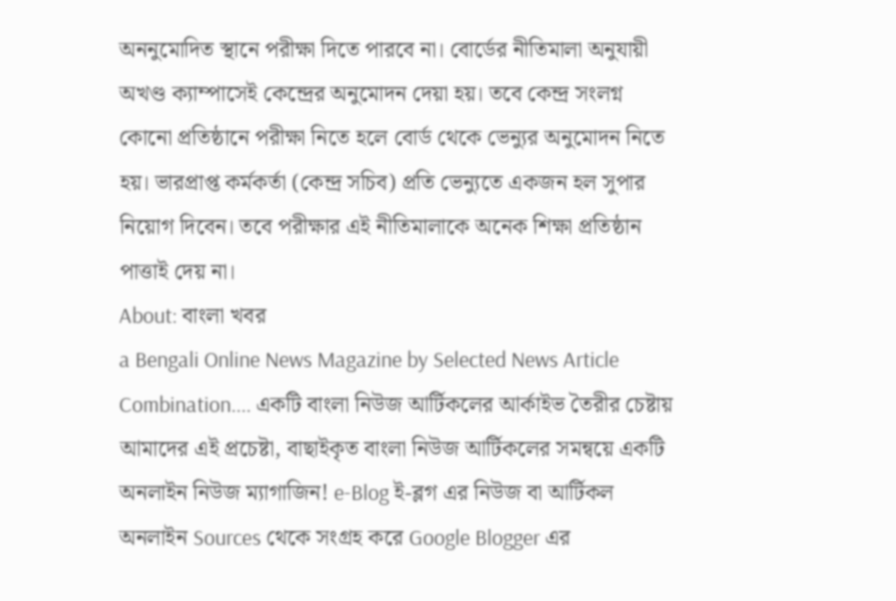অননুমোদিত স্থানে পরীক্ষা দিতে পারবে না। বোর্ডের নীতিমালা অনুযায়ী অখণ্ড ক্যাম্পাসেই কেন্দ্রের অনুমোদন দেয়া হয়। তবে কেন্দ্র সংলগ্ন কোনো প্রতিষ্ঠানে পরীক্ষা নিতে হলে বোর্ড থেকে ভেন্যুর অনুমোদন নিতে হয়। ভারপ্রাপ্ত কর্মকর্তা (কেন্দ্র সচিব) প্রতি ভেন্যুতে একজন হল সুপার নিয়োগ দিবেন। তবে পরীক্ষার এই নীতিমালাকে অনেক শিক্ষা প্রতিষ্ঠান পাত্তাই দেয় না।
About: বাংলা খবর
a Bengali Online News Magazine by Selected News Article Combination.... একটি বাংলা নিউজ আর্টিকলের আর্কাইভ তৈরীর চেষ্টায় আমাদের এই প্রচেষ্টা, বাছাইকৃত বাংলা নিউজ আর্টিকলের সমন্বয়ে একটি অনলাইন নিউজ ম্যাগাজিন! e-Blog ই-ব্লগ এর নিউজ বা আর্টিকল অনলাইন Sources থেকে সংগ্রহ করে Google Blogger এর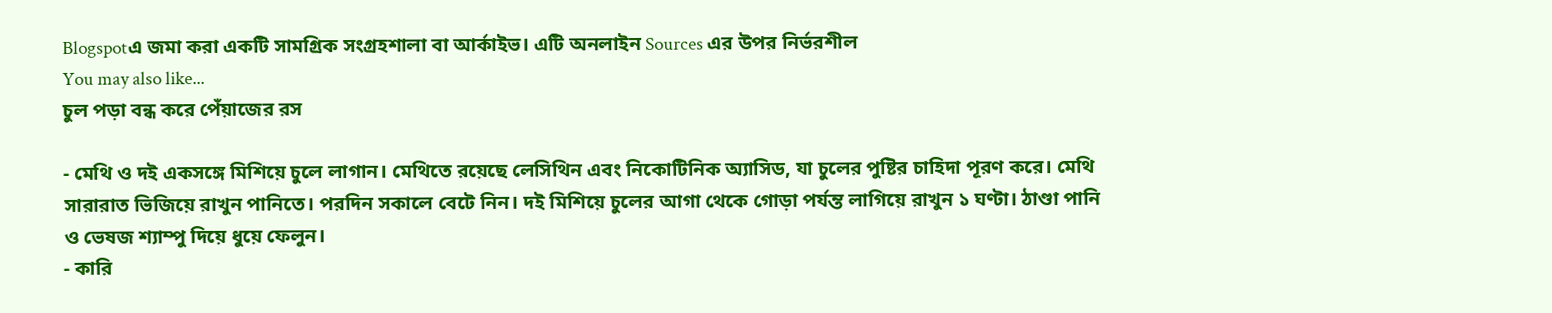Blogspotএ জমা করা একটি সামগ্রিক সংগ্রহশালা বা আর্কাইভ। এটি অনলাইন Sources এর উপর নির্ভরশীল
You may also like...
চুল পড়া বন্ধ করে পেঁয়াজের রস

- মেথি ও দই একসঙ্গে মিশিয়ে চুলে লাগান। মেথিতে রয়েছে লেসিথিন এবং নিকোটিনিক অ্যাসিড, যা চুলের পুষ্টির চাহিদা পূরণ করে। মেথি সারারাত ভিজিয়ে রাখুন পানিতে। পরদিন সকালে বেটে নিন। দই মিশিয়ে চুলের আগা থেকে গোড়া পর্যন্ত লাগিয়ে রাখুন ১ ঘণ্টা। ঠাণ্ডা পানি ও ভেষজ শ্যাম্পু দিয়ে ধুয়ে ফেলুন।
- কারি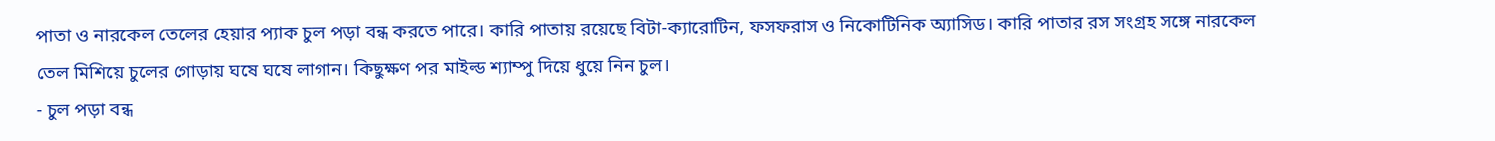পাতা ও নারকেল তেলের হেয়ার প্যাক চুল পড়া বন্ধ করতে পারে। কারি পাতায় রয়েছে বিটা-ক্যারোটিন, ফসফরাস ও নিকোটিনিক অ্যাসিড। কারি পাতার রস সংগ্রহ সঙ্গে নারকেল তেল মিশিয়ে চুলের গোড়ায় ঘষে ঘষে লাগান। কিছুক্ষণ পর মাইল্ড শ্যাম্পু দিয়ে ধুয়ে নিন চুল।
- চুল পড়া বন্ধ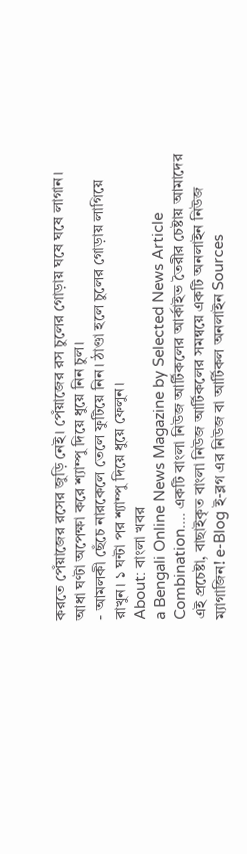করতে পেঁয়াজের রসের জুড়ি নেই। পেঁয়াজের রস চুলের গোড়ায় ঘষে ঘষে লাগান। আধা ঘণ্টা অপেক্ষা করে শ্যাম্পু দিয়ে ধুয়ে নিন চুল।
- আমলকী ছেঁচে নারকেলে তেলে ফুটিয়ে নিন। ঠাণ্ডা হলে চুলের গোড়ায় লাগিয়ে রাখুন। ১ ঘন্টা পর শ্যাম্পু দিয়ে ধুয়ে ফেলুন।
About: বাংলা খবর
a Bengali Online News Magazine by Selected News Article Combination.... একটি বাংলা নিউজ আর্টিকলের আর্কাইভ তৈরীর চেষ্টায় আমাদের এই প্রচেষ্টা, বাছাইকৃত বাংলা নিউজ আর্টিকলের সমন্বয়ে একটি অনলাইন নিউজ ম্যাগাজিন! e-Blog ই-ব্লগ এর নিউজ বা আর্টিকল অনলাইন Sources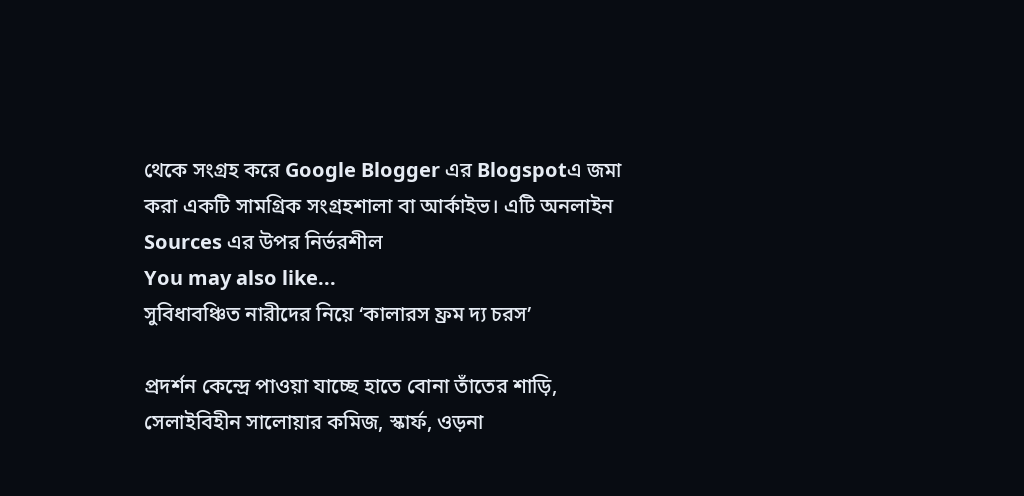থেকে সংগ্রহ করে Google Blogger এর Blogspotএ জমা করা একটি সামগ্রিক সংগ্রহশালা বা আর্কাইভ। এটি অনলাইন Sources এর উপর নির্ভরশীল
You may also like...
সুবিধাবঞ্চিত নারীদের নিয়ে ‘কালারস ফ্রম দ্য চরস’

প্রদর্শন কেন্দ্রে পাওয়া যাচ্ছে হাতে বোনা তাঁতের শাড়ি, সেলাইবিহীন সালোয়ার কমিজ, স্কার্ফ, ওড়না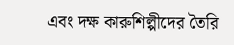এবং দক্ষ কারুশিল্পীদের তৈরি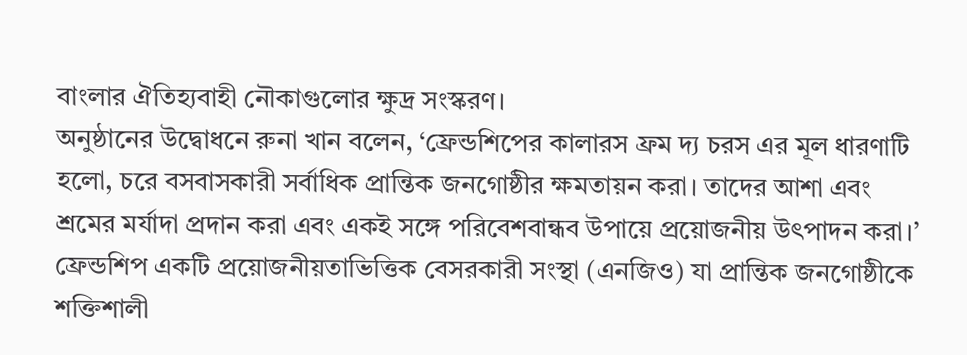বাংলার ঐতিহ্যবাহী নৌকাগুলোর ক্ষুদ্র সংস্করণ।
অনুষ্ঠানের উদ্বোধনে রুনা খান বলেন, ‘ফ্রেন্ডশিপের কালারস ফ্রম দ্য চরস এর মূল ধারণাটি হলো, চরে বসবাসকারী সর্বাধিক প্রান্তিক জনগোষ্ঠীর ক্ষমতায়ন করা। তাদের আশা এবং শ্রমের মর্যাদা প্রদান করা এবং একই সঙ্গে পরিবেশবান্ধব উপায়ে প্রয়োজনীয় উৎপাদন করা।’
ফ্রেন্ডশিপ একটি প্রয়োজনীয়তাভিত্তিক বেসরকারী সংস্থা (এনজিও) যা প্রান্তিক জনগোষ্ঠীকে শক্তিশালী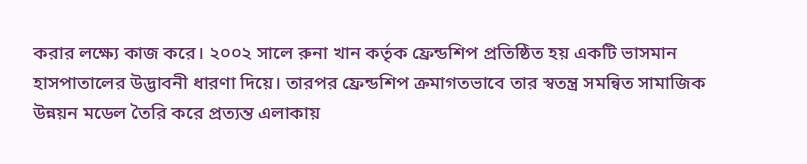করার লক্ষ্যে কাজ করে। ২০০২ সালে রুনা খান কর্তৃক ফ্রেন্ডশিপ প্রতিষ্ঠিত হয় একটি ভাসমান হাসপাতালের উদ্ভাবনী ধারণা দিয়ে। তারপর ফ্রেন্ডশিপ ক্রমাগতভাবে তার স্বতন্ত্র সমন্বিত সামাজিক উন্নয়ন মডেল তৈরি করে প্রত্যন্ত এলাকায়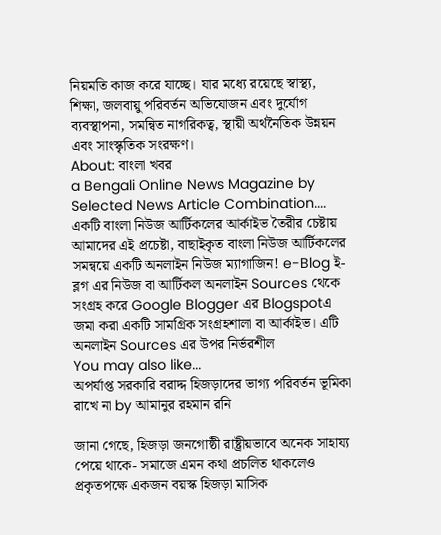নিয়মতি কাজ করে যাচ্ছে। যার মধ্যে রয়েছে স্বাস্থ্য, শিক্ষা, জলবায়ু পরিবর্তন অভিযোজন এবং দুর্যোগ ব্যবস্থাপনা, সমন্বিত নাগরিকত্ব, স্থায়ী অর্থনৈতিক উন্নয়ন এবং সাংস্কৃতিক সংরক্ষণ।
About: বাংলা খবর
a Bengali Online News Magazine by Selected News Article Combination.... একটি বাংলা নিউজ আর্টিকলের আর্কাইভ তৈরীর চেষ্টায় আমাদের এই প্রচেষ্টা, বাছাইকৃত বাংলা নিউজ আর্টিকলের সমন্বয়ে একটি অনলাইন নিউজ ম্যাগাজিন! e-Blog ই-ব্লগ এর নিউজ বা আর্টিকল অনলাইন Sources থেকে সংগ্রহ করে Google Blogger এর Blogspotএ জমা করা একটি সামগ্রিক সংগ্রহশালা বা আর্কাইভ। এটি অনলাইন Sources এর উপর নির্ভরশীল
You may also like...
অপর্যাপ্ত সরকারি বরাদ্দ হিজড়াদের ভাগ্য পরিবর্তন ভূমিকা রাখে না by আমানুর রহমান রনি

জানা গেছে, হিজড়া জনগোষ্ঠী রাষ্ট্রীয়ভাবে অনেক সাহায্য পেয়ে থাকে- সমাজে এমন কথা প্রচলিত থাকলেও প্রকৃতপক্ষে একজন বয়স্ক হিজড়া মাসিক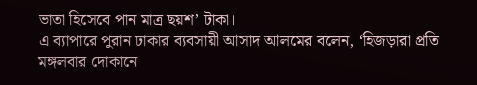ভাতা হিসেবে পান মাত্র ছয়শ’ টাকা।
এ ব্যাপারে পুরান ঢাকার ব্যবসায়ী আসাদ আলমের বলেন, ‘হিজড়ারা প্রতি মঙ্গলবার দোকানে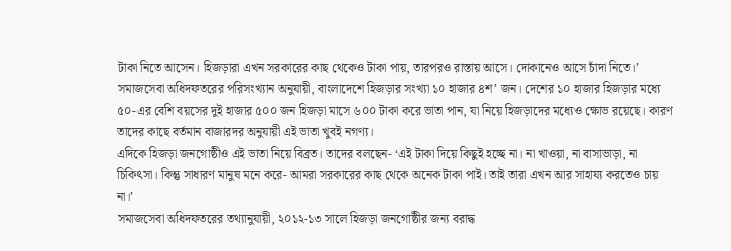টাকা নিতে আসেন। হিজড়ারা এখন সরকারের কাছ থেকেও টাকা পায়, তারপরও রাস্তায় আসে। দোকানেও আসে চাঁদা নিতে।’
সমাজসেবা অধিদফতরের পরিসংখ্যান অনুযায়ী, বাংলাদেশে হিজড়ার সংখ্যা ১০ হাজার ৪শ’ জন। দেশের ১০ হাজার হিজড়ার মধ্যে ৫০-এর বেশি বয়সের দুই হাজার ৫০০ জন হিজড়া মাসে ৬০০ টাকা করে ভাতা পান, যা নিয়ে হিজড়াদের মধ্যেও ক্ষোভ রয়েছে। কারণ তাদের কাছে বর্তমান বাজারদর অনুযায়ী এই ভাতা খুবই নগণ্য।
এদিকে হিজড়া জনগোষ্ঠীও এই ভাতা নিয়ে বিব্রত। তাদের বলছেন- ‘এই টাকা দিয়ে কিছুই হচ্ছে না। না খাওয়া, না বাসাভাড়া, না চিকিৎসা। কিন্তু সাধারণ মানুষ মনে করে- আমরা সরকারের কাছ থেকে অনেক টাকা পাই। তাই তারা এখন আর সাহায্য করতেও চায় না।’
সমাজসেবা অধিদফতরের তথ্যানুযায়ী, ২০১২-১৩ সালে হিজড়া জনগোষ্ঠীর জন্য বরাদ্ধ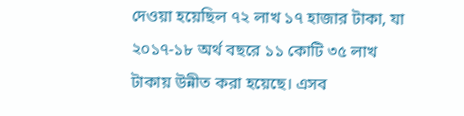দেওয়া হয়েছিল ৭২ লাখ ১৭ হাজার টাকা, যা ২০১৭-১৮ অর্থ বছরে ১১ কোটি ৩৫ লাখ টাকায় উন্নীত করা হয়েছে। এসব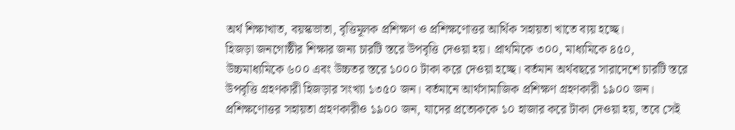অর্থ শিক্ষাখাত, বয়স্কভাতা, বৃত্তিমূলক প্রশিক্ষণ ও প্রশিক্ষণোত্তর আর্থিক সহায়তা খাতে ব্যয় হচ্ছে।
হিজড়া জনগোষ্ঠীর শিক্ষার জন্য চারটি স্তরে উপবৃত্তি দেওয়া হয়। প্রাথমিকে ৩০০, মাধ্যমিকে ৪৫০, উচ্চমাধ্যমিকে ৬০০ এবং উচ্চতর স্তরে ১০০০ টাকা করে দেওয়া হচ্ছে। বর্তমান অর্থবছরে সারাদেশে চারটি স্তরে উপবৃত্তি গ্রহণকারী হিজড়ার সংখ্যা ১৩৫০ জন। বর্তমানে আর্থসামাজিক প্রশিক্ষণ গ্রহণকারী ১৯০০ জন। প্রশিক্ষণোত্তর সহায়তা গ্রহণকারীও ১৯০০ জন, যাদের প্রত্যেককে ১০ হাজার করে টাকা দেওয়া হয়, তবে সেই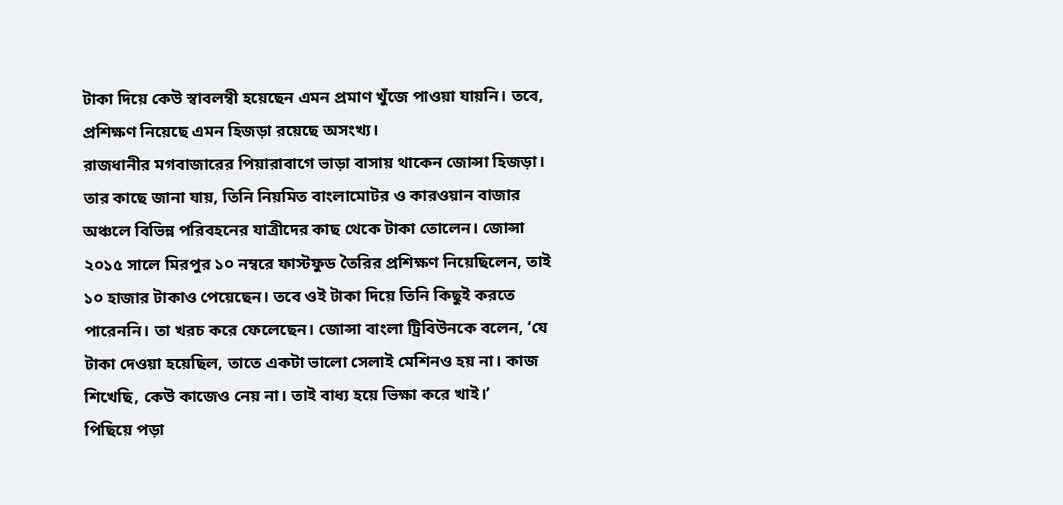টাকা দিয়ে কেউ স্বাবলম্বী হয়েছেন এমন প্রমাণ খুঁজে পাওয়া যায়নি। তবে, প্রশিক্ষণ নিয়েছে এমন হিজড়া রয়েছে অসংখ্য।
রাজধানীর মগবাজারের পিয়ারাবাগে ভাড়া বাসায় থাকেন জোন্সা হিজড়া। তার কাছে জানা যায়, তিনি নিয়মিত বাংলামোটর ও কারওয়ান বাজার অঞ্চলে বিভিন্ন পরিবহনের যাত্রীদের কাছ থেকে টাকা তোলেন। জোন্সা ২০১৫ সালে মিরপুর ১০ নম্বরে ফাস্টফুড তৈরির প্রশিক্ষণ নিয়েছিলেন, তাই ১০ হাজার টাকাও পেয়েছেন। তবে ওই টাকা দিয়ে তিনি কিছুই করতে পারেননি। তা খরচ করে ফেলেছেন। জোন্সা বাংলা ট্রিবিউনকে বলেন, ‘যে টাকা দেওয়া হয়েছিল, তাতে একটা ভালো সেলাই মেশিনও হয় না। কাজ শিখেছি, কেউ কাজেও নেয় না। তাই বাধ্য হয়ে ভিক্ষা করে খাই।’
পিছিয়ে পড়া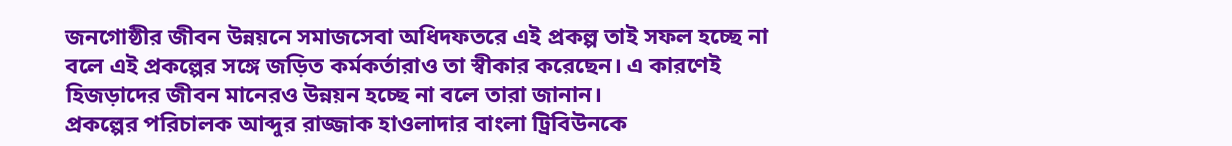জনগোষ্ঠীর জীবন উন্নয়নে সমাজসেবা অধিদফতরে এই প্রকল্প তাই সফল হচ্ছে না বলে এই প্রকল্পের সঙ্গে জড়িত কর্মকর্তারাও তা স্বীকার করেছেন। এ কারণেই হিজড়াদের জীবন মানেরও উন্নয়ন হচ্ছে না বলে তারা জানান।
প্রকল্পের পরিচালক আব্দুর রাজ্জাক হাওলাদার বাংলা ট্রিবিউনকে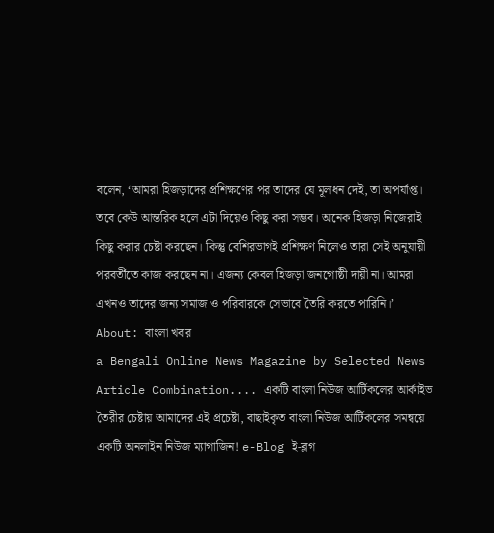বলেন, ‘আমরা হিজড়াদের প্রশিক্ষণের পর তাদের যে মূলধন দেই, তা অপর্যাপ্ত। তবে কেউ আন্তরিক হলে এটা দিয়েও কিছু করা সম্ভব। অনেক হিজড়া নিজেরাই কিছু করার চেষ্টা করছেন। কিন্তু বেশিরভাগই প্রশিক্ষণ নিলেও তারা সেই অনুযায়ী পরবর্তীতে কাজ করছেন না। এজন্য কেবল হিজড়া জনগোষ্ঠী দায়ী না। আমরা এখনও তাদের জন্য সমাজ ও পরিবারকে সেভাবে তৈরি করতে পারিনি।’
About: বাংলা খবর
a Bengali Online News Magazine by Selected News Article Combination.... একটি বাংলা নিউজ আর্টিকলের আর্কাইভ তৈরীর চেষ্টায় আমাদের এই প্রচেষ্টা, বাছাইকৃত বাংলা নিউজ আর্টিকলের সমন্বয়ে একটি অনলাইন নিউজ ম্যাগাজিন! e-Blog ই-ব্লগ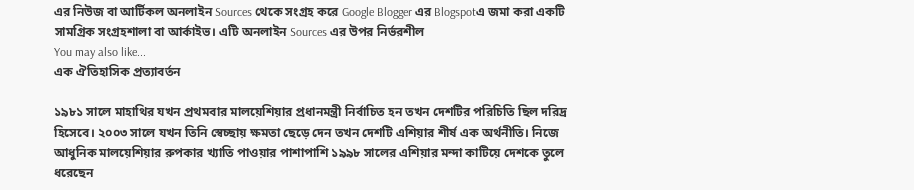এর নিউজ বা আর্টিকল অনলাইন Sources থেকে সংগ্রহ করে Google Blogger এর Blogspotএ জমা করা একটি সামগ্রিক সংগ্রহশালা বা আর্কাইভ। এটি অনলাইন Sources এর উপর নির্ভরশীল
You may also like...
এক ঐতিহাসিক প্রত্যাবর্তন

১৯৮১ সালে মাহাথির যখন প্রথমবার মালয়েশিয়ার প্রধানমন্ত্রী নির্বাচিত হন তখন দেশটির পরিচিতি ছিল দরিদ্র হিসেবে। ২০০৩ সালে যখন তিনি স্বেচ্ছায় ক্ষমতা ছেড়ে দেন তখন দেশটি এশিয়ার শীর্ষ এক অর্থনীতি। নিজে আধুনিক মালয়েশিয়ার রুপকার খ্যাতি পাওয়ার পাশাপাশি ১৯৯৮ সালের এশিয়ার মন্দা কাটিয়ে দেশকে তুলে ধরেছেন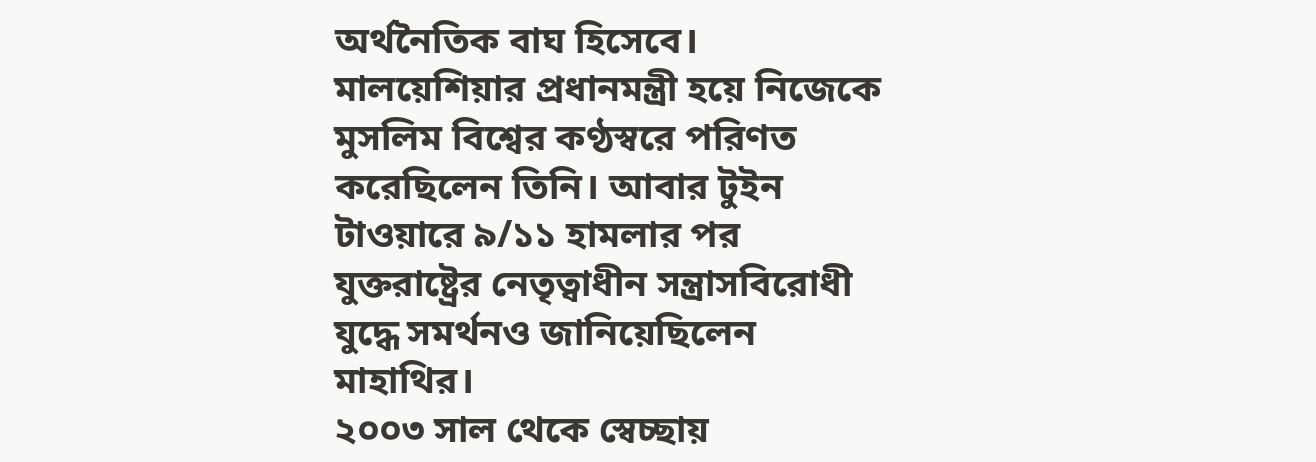অর্থনৈতিক বাঘ হিসেবে। মালয়েশিয়ার প্রধানমন্ত্রী হয়ে নিজেকে মুসলিম বিশ্বের কণ্ঠস্বরে পরিণত করেছিলেন তিনি। আবার টুইন টাওয়ারে ৯/১১ হামলার পর যুক্তরাষ্ট্রের নেতৃত্বাধীন সন্ত্রাসবিরোধী যুদ্ধে সমর্থনও জানিয়েছিলেন মাহাথির।
২০০৩ সাল থেকে স্বেচ্ছায়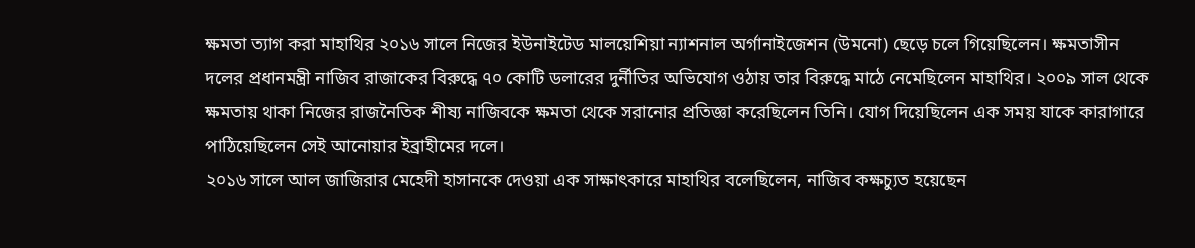ক্ষমতা ত্যাগ করা মাহাথির ২০১৬ সালে নিজের ইউনাইটেড মালয়েশিয়া ন্যাশনাল অর্গানাইজেশন (উমনো) ছেড়ে চলে গিয়েছিলেন। ক্ষমতাসীন দলের প্রধানমন্ত্রী নাজিব রাজাকের বিরুদ্ধে ৭০ কোটি ডলারের দুর্নীতির অভিযোগ ওঠায় তার বিরুদ্ধে মাঠে নেমেছিলেন মাহাথির। ২০০৯ সাল থেকে ক্ষমতায় থাকা নিজের রাজনৈতিক শীষ্য নাজিবকে ক্ষমতা থেকে সরানোর প্রতিজ্ঞা করেছিলেন তিনি। যোগ দিয়েছিলেন এক সময় যাকে কারাগারে পাঠিয়েছিলেন সেই আনোয়ার ইব্রাহীমের দলে।
২০১৬ সালে আল জাজিরার মেহেদী হাসানকে দেওয়া এক সাক্ষাৎকারে মাহাথির বলেছিলেন, নাজিব কক্ষচ্যুত হয়েছেন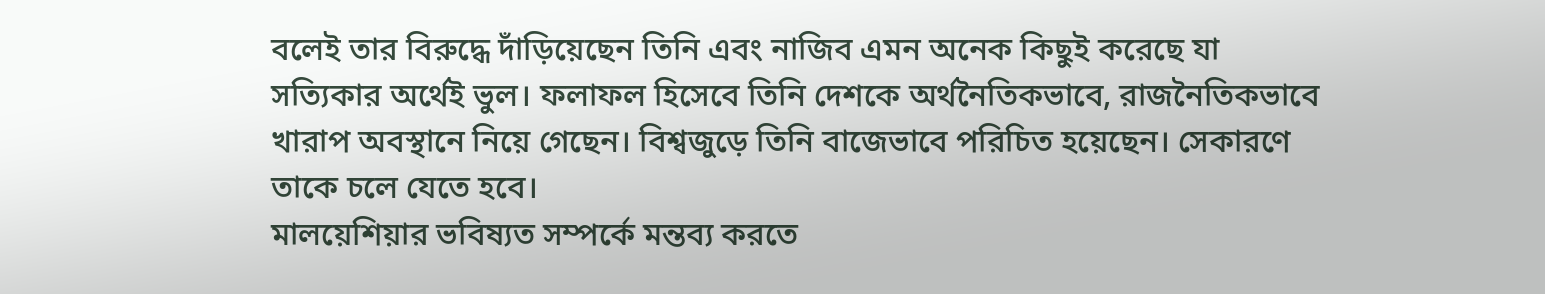বলেই তার বিরুদ্ধে দাঁড়িয়েছেন তিনি এবং নাজিব এমন অনেক কিছুই করেছে যা সত্যিকার অর্থেই ভুল। ফলাফল হিসেবে তিনি দেশকে অর্থনৈতিকভাবে, রাজনৈতিকভাবে খারাপ অবস্থানে নিয়ে গেছেন। বিশ্বজুড়ে তিনি বাজেভাবে পরিচিত হয়েছেন। সেকারণে তাকে চলে যেতে হবে।
মালয়েশিয়ার ভবিষ্যত সম্পর্কে মন্তব্য করতে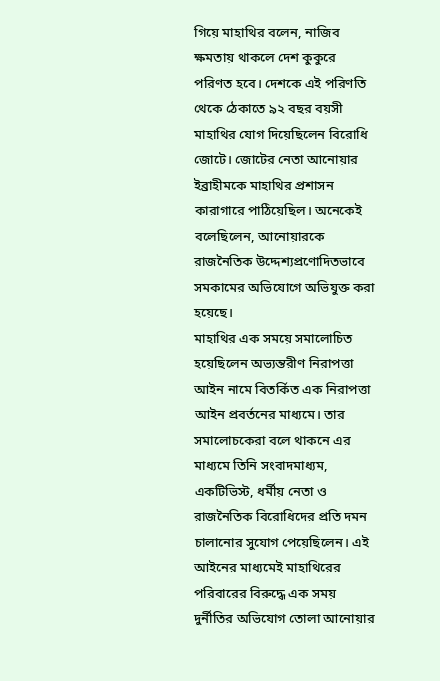গিয়ে মাহাথির বলেন, নাজিব ক্ষমতায় থাকলে দেশ কুকুরে পরিণত হবে। দেশকে এই পরিণতি থেকে ঠেকাতে ৯২ বছর বয়সী মাহাথির যোগ দিয়েছিলেন বিরোধি জোটে। জোটের নেতা আনোয়ার ইব্রাহীমকে মাহাথির প্রশাসন কারাগারে পাঠিয়েছিল। অনেকেই বলেছিলেন, আনোয়ারকে রাজনৈতিক উদ্দেশ্যপ্রণোদিতভাবে সমকামের অভিযোগে অভিযুক্ত করা হয়েছে।
মাহাথির এক সময়ে সমালোচিত হয়েছিলেন অভ্যন্তরীণ নিরাপত্তা আইন নামে বিতর্কিত এক নিরাপত্তা আইন প্রবর্তনের মাধ্যমে। তার সমালোচকেরা বলে থাকনে এর মাধ্যমে তিনি সংবাদমাধ্যম, একটিভিস্ট, ধর্মীয় নেতা ও রাজনৈতিক বিরোধিদের প্রতি দমন চালানোর সুযোগ পেয়েছিলেন। এই আইনের মাধ্যমেই মাহাথিরের পরিবারের বিরুদ্ধে এক সময় দুর্নীতির অভিযোগ তোলা আনোয়ার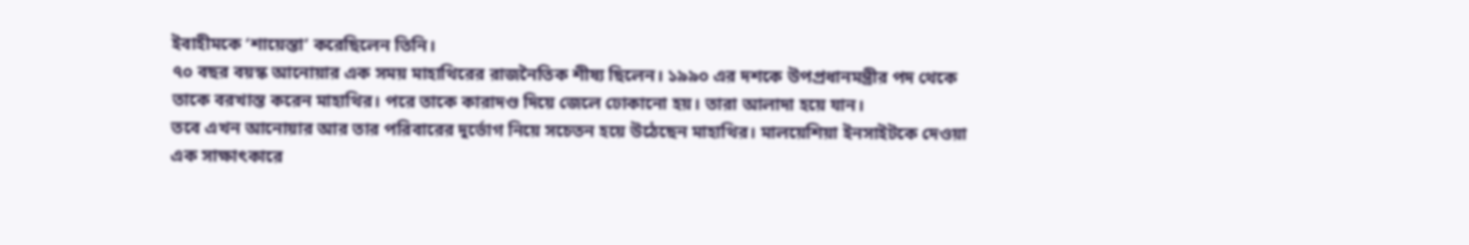ইবাহীমকে ‘শায়েস্তা’ করেছিলেন তিনি।
৭০ বছর বয়স্ক আনোয়ার এক সময় মাহাথিরের রাজনৈতিক শীষ্য ছিলেন। ১৯৯০ এর দশকে উপপ্রধানমন্ত্রীর পদ থেকে তাকে বরখাস্ত করেন মাহাথির। পরে তাকে কারাদণ্ড দিয়ে জেলে ঢোকানো হয়। তারা আলাদা হয়ে যান।
তবে এখন আনোয়ার আর তার পরিবারের দুর্ভোগ নিয়ে সচেতন হয়ে উঠেছেন মাহাথির। মালয়েশিয়া ইনসাইটকে দেওয়া এক সাক্ষাৎকারে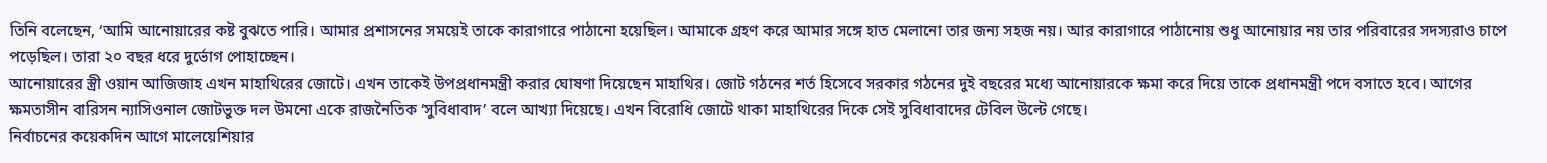তিনি বলেছেন, ‘আমি আনোয়ারের কষ্ট বুঝতে পারি। আমার প্রশাসনের সময়েই তাকে কারাগারে পাঠানো হয়েছিল। আমাকে গ্রহণ করে আমার সঙ্গে হাত মেলানো তার জন্য সহজ নয়। আর কারাগারে পাঠানোয় শুধু আনোয়ার নয় তার পরিবারের সদস্যরাও চাপে পড়েছিল। তারা ২০ বছর ধরে দুর্ভোগ পোহাচ্ছেন।
আনোয়ারের স্ত্রী ওয়ান আজিজাহ এখন মাহাথিরের জোটে। এখন তাকেই উপপ্রধানমন্ত্রী করার ঘোষণা দিয়েছেন মাহাথির। জোট গঠনের শর্ত হিসেবে সরকার গঠনের দুই বছরের মধ্যে আনোয়ারকে ক্ষমা করে দিয়ে তাকে প্রধানমন্ত্রী পদে বসাতে হবে। আগের ক্ষমতাসীন বারিসন ন্যাসিওনাল জোটভুক্ত দল উমনো একে রাজনৈতিক ‘সুবিধাবাদ’ বলে আখ্যা দিয়েছে। এখন বিরোধি জোটে থাকা মাহাথিরের দিকে সেই সুবিধাবাদের টেবিল উল্টে গেছে।
নির্বাচনের কয়েকদিন আগে মালেয়েশিয়ার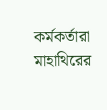কর্মকর্তারা মাহাথিরের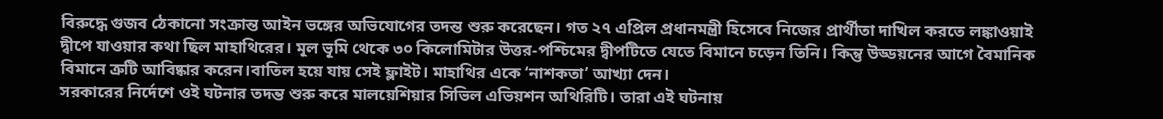বিরুদ্ধে গুজব ঠেকানো সংক্রান্ত আইন ভঙ্গের অভিযোগের তদন্ত শুরু করেছেন। গত ২৭ এপ্রিল প্রধানমন্ত্রী হিসেবে নিজের প্রার্থীতা দাখিল করতে লঙ্কাওয়াই দ্বীপে যাওয়ার কথা ছিল মাহাথিরের। মূল ভূমি থেকে ৩০ কিলোমিটার উত্তর-পশ্চিমের দ্বীপটিতে যেতে বিমানে চড়েন তিনি। কিন্তু উড্ডয়নের আগে বৈমানিক বিমানে ত্রুটি আবিষ্কার করেন।বাতিল হয়ে যায় সেই ফ্লাইট। মাহাথির একে ‘নাশকতা’ আখ্যা দেন।
সরকারের নির্দেশে ওই ঘটনার তদন্ত শুরু করে মালয়েশিয়ার সিভিল এভিয়শন অথিরিটি। তারা এই ঘটনায়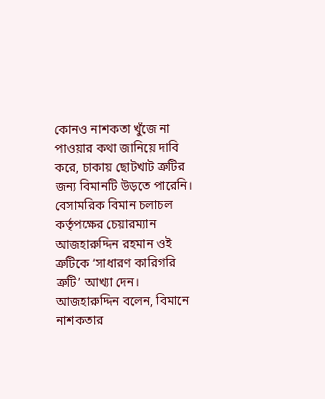কোনও নাশকতা খুঁজে না পাওয়ার কথা জানিয়ে দাবি করে, চাকায় ছোটখাট ত্রুটির জন্য বিমানটি উড়তে পারেনি।
বেসামরিক বিমান চলাচল কর্তৃপক্ষের চেয়ারম্যান আজহারুদ্দিন রহমান ওই ত্রুটিকে ‘সাধারণ কারিগরি ত্রুটি’ আখ্যা দেন। আজহারুদ্দিন বলেন, বিমানে নাশকতার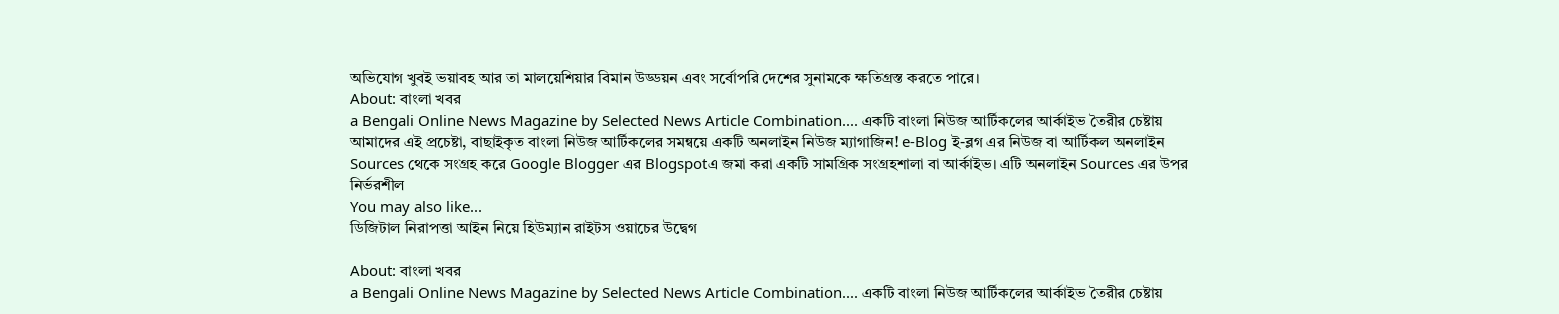অভিযোগ খুবই ভয়াবহ আর তা মালয়েশিয়ার বিমান উড্ডয়ন এবং সর্বোপরি দেশের সুনামকে ক্ষতিগ্রস্ত করতে পারে।
About: বাংলা খবর
a Bengali Online News Magazine by Selected News Article Combination.... একটি বাংলা নিউজ আর্টিকলের আর্কাইভ তৈরীর চেষ্টায় আমাদের এই প্রচেষ্টা, বাছাইকৃত বাংলা নিউজ আর্টিকলের সমন্বয়ে একটি অনলাইন নিউজ ম্যাগাজিন! e-Blog ই-ব্লগ এর নিউজ বা আর্টিকল অনলাইন Sources থেকে সংগ্রহ করে Google Blogger এর Blogspotএ জমা করা একটি সামগ্রিক সংগ্রহশালা বা আর্কাইভ। এটি অনলাইন Sources এর উপর নির্ভরশীল
You may also like...
ডিজিটাল নিরাপত্তা আইন নিয়ে হিউম্যান রাইটস ওয়াচের উদ্বেগ

About: বাংলা খবর
a Bengali Online News Magazine by Selected News Article Combination.... একটি বাংলা নিউজ আর্টিকলের আর্কাইভ তৈরীর চেষ্টায়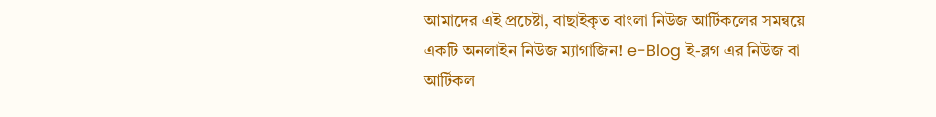আমাদের এই প্রচেষ্টা, বাছাইকৃত বাংলা নিউজ আর্টিকলের সমন্বয়ে একটি অনলাইন নিউজ ম্যাগাজিন! e-Blog ই-ব্লগ এর নিউজ বা আর্টিকল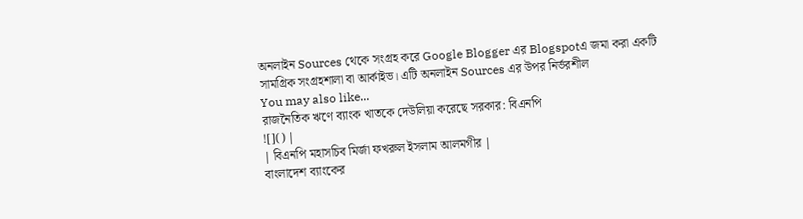অনলাইন Sources থেকে সংগ্রহ করে Google Blogger এর Blogspotএ জমা করা একটি সামগ্রিক সংগ্রহশালা বা আর্কাইভ। এটি অনলাইন Sources এর উপর নির্ভরশীল
You may also like...
রাজনৈতিক ঋণে ব্যাংক খাতকে দেউলিয়া করেছে সরকার: বিএনপি
![]() |
| বিএনপি মহাসচিব মির্জা ফখরুল ইসলাম আলমগীর |
বাংলাদেশ ব্যাংকের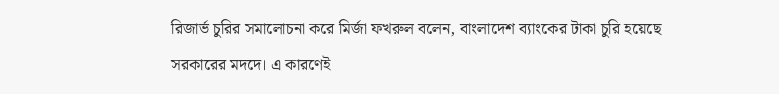রিজার্ভ চুরির সমালোচনা করে মির্জা ফখরুল বলেন, বাংলাদেশ ব্যাংকের টাকা চুরি হয়েছে সরকারের মদদে। এ কারণেই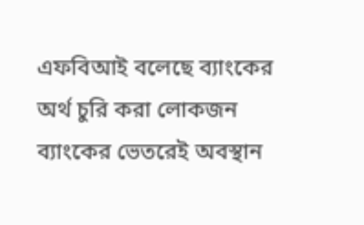এফবিআই বলেছে ব্যাংকের অর্থ চুরি করা লোকজন ব্যাংকের ভেতরেই অবস্থান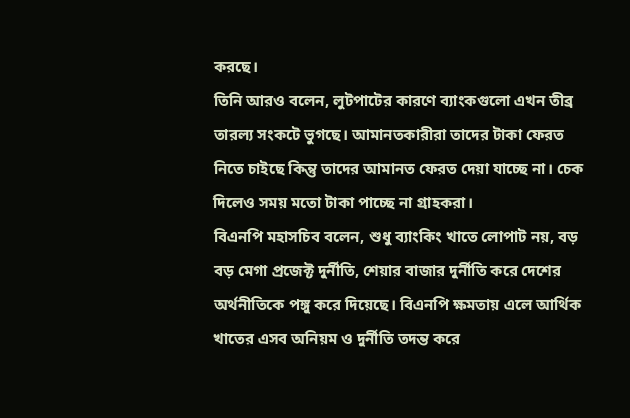করছে।
তিনি আরও বলেন, লুটপাটের কারণে ব্যাংকগুলো এখন তীব্র তারল্য সংকটে ভুগছে। আমানতকারীরা তাদের টাকা ফেরত নিতে চাইছে কিন্তু তাদের আমানত ফেরত দেয়া যাচ্ছে না। চেক দিলেও সময় মতো টাকা পাচ্ছে না গ্রাহকরা।
বিএনপি মহাসচিব বলেন, শুধু ব্যাংকিং খাতে লোপাট নয়, বড় বড় মেগা প্রজেক্ট দুর্নীতি, শেয়ার বাজার দুর্নীতি করে দেশের অর্থনীতিকে পঙ্গু করে দিয়েছে। বিএনপি ক্ষমতায় এলে আর্থিক খাতের এসব অনিয়ম ও দুর্নীতি তদন্ত করে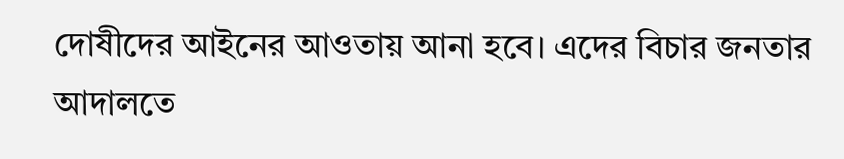দোষীদের আইনের আওতায় আনা হবে। এদের বিচার জনতার আদালতে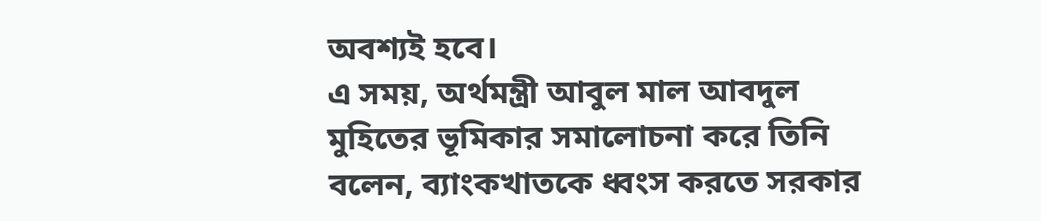অবশ্যই হবে।
এ সময়, অর্থমন্ত্রী আবুল মাল আবদুল মুহিতের ভূমিকার সমালোচনা করে তিনি বলেন, ব্যাংকখাতকে ধ্বংস করতে সরকার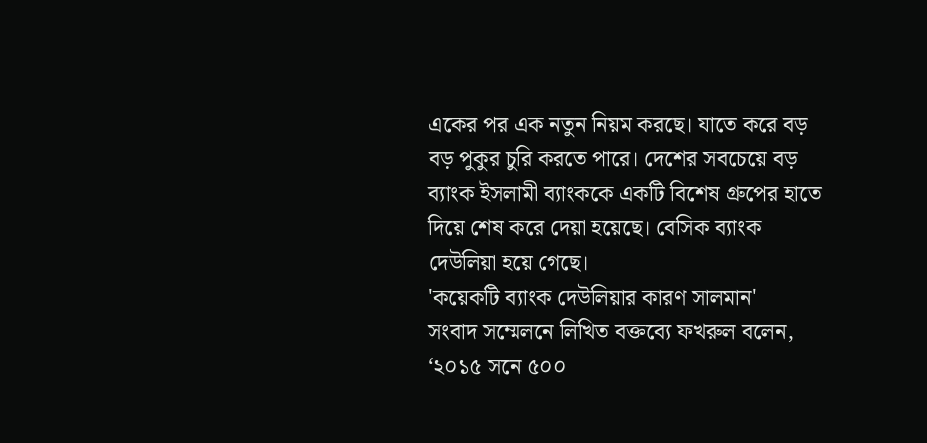একের পর এক নতুন নিয়ম করছে। যাতে করে বড় বড় পুকুর চুরি করতে পারে। দেশের সবচেয়ে বড় ব্যাংক ইসলামী ব্যাংককে একটি বিশেষ গ্রুপের হাতে দিয়ে শেষ করে দেয়া হয়েছে। বেসিক ব্যাংক দেউলিয়া হয়ে গেছে।
'কয়েকটি ব্যাংক দেউলিয়ার কারণ সালমান'
সংবাদ সম্মেলনে লিখিত বক্তব্যে ফখরুল বলেন, ‘২০১৫ সনে ৫০০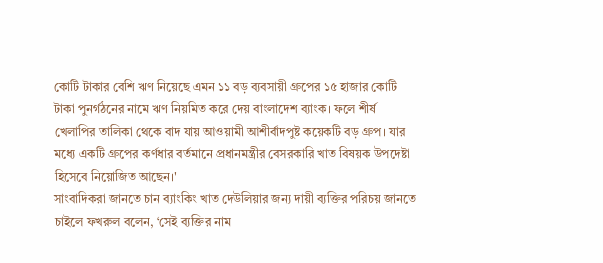কোটি টাকার বেশি ঋণ নিয়েছে এমন ১১ বড় ব্যবসায়ী গ্রুপের ১৫ হাজার কোটি টাকা পুনর্গঠনের নামে ঋণ নিয়মিত করে দেয় বাংলাদেশ ব্যাংক। ফলে শীর্ষ খেলাপির তালিকা থেকে বাদ যায় আওয়ামী আশীর্বাদপুষ্ট কয়েকটি বড় গ্রুপ। যার মধ্যে একটি গ্রুপের কর্ণধার বর্তমানে প্রধানমন্ত্রীর বেসরকারি খাত বিষয়ক উপদেষ্টা হিসেবে নিয়োজিত আছেন।'
সাংবাদিকরা জানতে চান ব্যাংকিং খাত দেউলিয়ার জন্য দায়ী ব্যক্তির পরিচয় জানতে চাইলে ফখরুল বলেন, ‘সেই ব্যক্তির নাম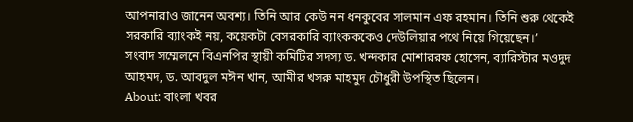আপনারাও জানেন অবশ্য। তিনি আর কেউ নন ধনকুবের সালমান এফ রহমান। তিনি শুরু থেকেই সরকারি ব্যাংকই নয়, কয়েকটা বেসরকারি ব্যাংকককেও দেউলিয়ার পথে নিয়ে গিয়েছেন।’
সংবাদ সম্মেলনে বিএনপির স্থায়ী কমিটির সদস্য ড. খন্দকার মোশাররফ হোসেন, ব্যারিস্টার মওদুদ আহমদ, ড. আবদুল মঈন খান, আমীর খসরু মাহমুদ চৌধুরী উপস্থিত ছিলেন।
About: বাংলা খবর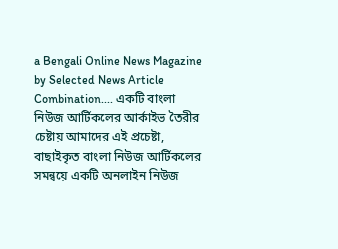a Bengali Online News Magazine by Selected News Article Combination.... একটি বাংলা নিউজ আর্টিকলের আর্কাইভ তৈরীর চেষ্টায় আমাদের এই প্রচেষ্টা, বাছাইকৃত বাংলা নিউজ আর্টিকলের সমন্বয়ে একটি অনলাইন নিউজ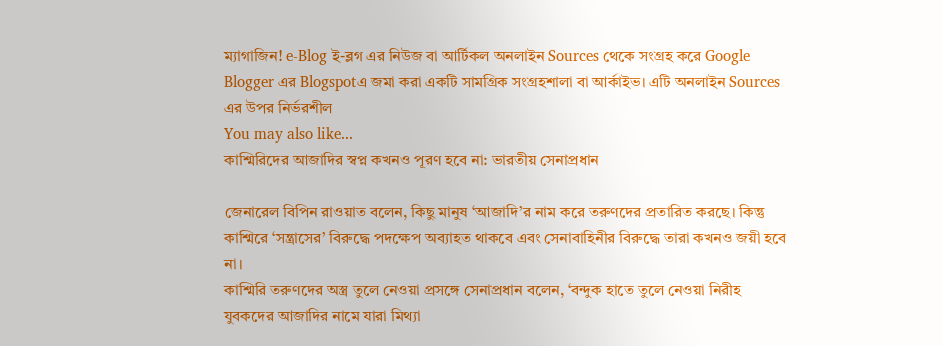ম্যাগাজিন! e-Blog ই-ব্লগ এর নিউজ বা আর্টিকল অনলাইন Sources থেকে সংগ্রহ করে Google Blogger এর Blogspotএ জমা করা একটি সামগ্রিক সংগ্রহশালা বা আর্কাইভ। এটি অনলাইন Sources এর উপর নির্ভরশীল
You may also like...
কাশ্মিরিদের আজাদির স্বপ্ন কখনও পূরণ হবে না: ভারতীয় সেনাপ্রধান

জেনারেল বিপিন রাওয়াত বলেন, কিছু মানুষ ‘আজাদি’র নাম করে তরুণদের প্রতারিত করছে। কিন্তু কাশ্মিরে ‘সন্ত্রাসের’ বিরুদ্ধে পদক্ষেপ অব্যাহত থাকবে এবং সেনাবাহিনীর বিরুদ্ধে তারা কখনও জয়ী হবে না।
কাশ্মিরি তরুণদের অস্ত্র তুলে নেওয়া প্রসঙ্গে সেনাপ্রধান বলেন, ‘বন্দুক হাতে তুলে নেওয়া নিরীহ যুবকদের আজাদির নামে যারা মিথ্যা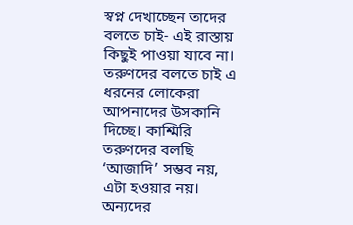স্বপ্ন দেখাচ্ছেন তাদের বলতে চাই- এই রাস্তায় কিছুই পাওয়া যাবে না। তরুণদের বলতে চাই এ ধরনের লোকেরা আপনাদের উসকানি দিচ্ছে। কাশ্মিরি তরুণদের বলছি ‘আজাদি’ সম্ভব নয়, এটা হওয়ার নয়। অন্যদের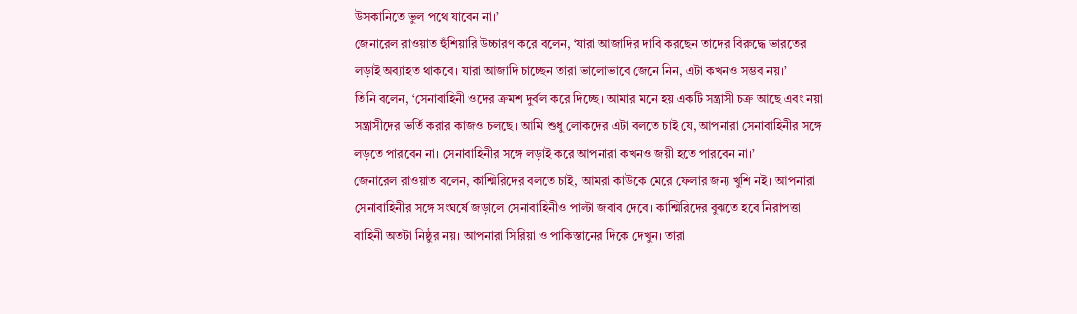উসকানিতে ভুল পথে যাবেন না।’
জেনারেল রাওয়াত হুঁশিয়ারি উচ্চারণ করে বলেন, ‘যারা আজাদির দাবি করছেন তাদের বিরুদ্ধে ভারতের লড়াই অব্যাহত থাকবে। যারা আজাদি চাচ্ছেন তারা ভালোভাবে জেনে নিন, এটা কখনও সম্ভব নয়।’
তিনি বলেন, ‘সেনাবাহিনী ওদের ক্রমশ দুর্বল করে দিচ্ছে। আমার মনে হয় একটি সন্ত্রাসী চক্র আছে এবং নয়া সন্ত্রাসীদের ভর্তি করার কাজও চলছে। আমি শুধু লোকদের এটা বলতে চাই যে, আপনারা সেনাবাহিনীর সঙ্গে লড়তে পারবেন না। সেনাবাহিনীর সঙ্গে লড়াই করে আপনারা কখনও জয়ী হতে পারবেন না।’
জেনারেল রাওয়াত বলেন, কাশ্মিরিদের বলতে চাই, আমরা কাউকে মেরে ফেলার জন্য খুশি নই। আপনারা সেনাবাহিনীর সঙ্গে সংঘর্ষে জড়ালে সেনাবাহিনীও পাল্টা জবাব দেবে। কাশ্মিরিদের বুঝতে হবে নিরাপত্তা বাহিনী অতটা নিষ্ঠুর নয়। আপনারা সিরিয়া ও পাকিস্তানের দিকে দেখুন। তারা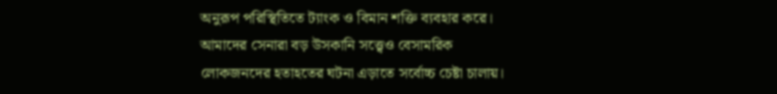অনুরূপ পরিস্থিতিতে ট্যাংক ও বিমান শক্তি ব্যবহার করে। আমাদের সেনারা বড় উসকানি সত্ত্বেও বেসামরিক লোকজনদের হতাহতের ঘটনা এড়াতে সর্বোচ্চ চেষ্টা চালায়।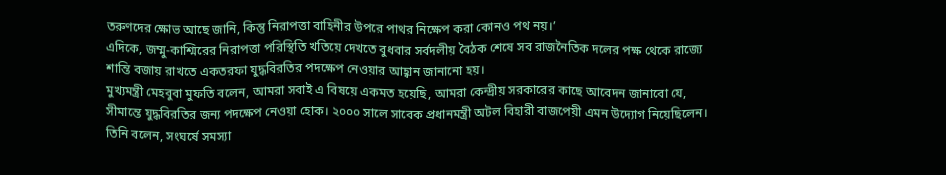তরুণদের ক্ষোভ আছে জানি, কিন্তু নিরাপত্তা বাহিনীর উপরে পাথর নিক্ষেপ করা কোনও পথ নয়।’
এদিকে, জম্মু-কাশ্মিরের নিরাপত্তা পরিস্থিতি খতিয়ে দেখতে বুধবার সর্বদলীয় বৈঠক শেষে সব রাজনৈতিক দলের পক্ষ থেকে রাজ্যে শান্তি বজায় রাখতে একতরফা যুদ্ধবিরতির পদক্ষেপ নেওয়ার আহ্বান জানানো হয়।
মুখ্যমন্ত্রী মেহবুবা মুফতি বলেন, আমরা সবাই এ বিষয়ে একমত হয়েছি, আমরা কেন্দ্রীয় সরকারের কাছে আবেদন জানাবো যে, সীমান্তে যুদ্ধবিরতির জন্য পদক্ষেপ নেওয়া হোক। ২০০০ সালে সাবেক প্রধানমন্ত্রী অটল বিহারী বাজপেয়ী এমন উদ্যোগ নিয়েছিলেন।
তিনি বলেন, সংঘর্ষে সমস্যা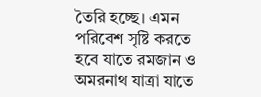তৈরি হচ্ছে। এমন পরিবেশ সৃষ্টি করতে হবে যাতে রমজান ও অমরনাথ যাত্রা যাতে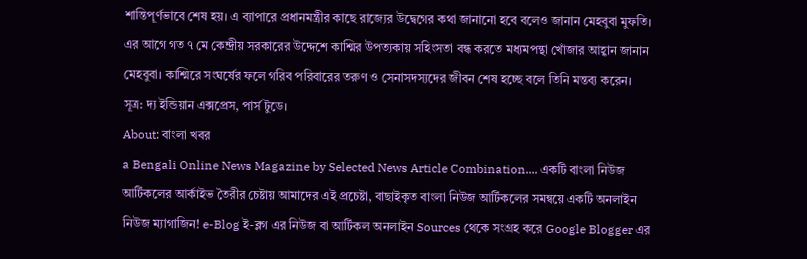শান্তিপূর্ণভাবে শেষ হয়। এ ব্যাপারে প্রধানমন্ত্রীর কাছে রাজ্যের উদ্বেগের কথা জানানো হবে বলেও জানান মেহবুবা মুফতি।
এর আগে গত ৭ মে কেন্দ্রীয় সরকারের উদ্দেশে কাশ্মির উপত্যকায় সহিংসতা বন্ধ করতে মধ্যমপন্থা খোঁজার আহ্বান জানান মেহবুবা। কাশ্মিরে সংঘর্ষের ফলে গরিব পরিবারের তরুণ ও সেনাসদস্যদের জীবন শেষ হচ্ছে বলে তিনি মন্তব্য করেন। সূত্র: দ্য ইন্ডিয়ান এক্সপ্রেস, পার্স টুডে।
About: বাংলা খবর
a Bengali Online News Magazine by Selected News Article Combination.... একটি বাংলা নিউজ আর্টিকলের আর্কাইভ তৈরীর চেষ্টায় আমাদের এই প্রচেষ্টা, বাছাইকৃত বাংলা নিউজ আর্টিকলের সমন্বয়ে একটি অনলাইন নিউজ ম্যাগাজিন! e-Blog ই-ব্লগ এর নিউজ বা আর্টিকল অনলাইন Sources থেকে সংগ্রহ করে Google Blogger এর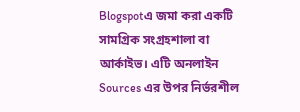Blogspotএ জমা করা একটি সামগ্রিক সংগ্রহশালা বা আর্কাইভ। এটি অনলাইন Sources এর উপর নির্ভরশীল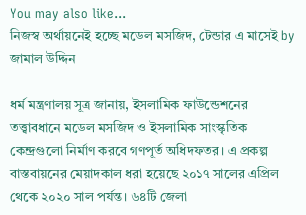You may also like...
নিজস্ব অর্থায়নেই হচ্ছে মডেল মসজিদ, টেন্ডার এ মাসেই by জামাল উদ্দিন

ধর্ম মন্ত্রণালয় সূত্র জানায়, ইসলামিক ফাউন্ডেশনের তত্ত্বাবধানে মডেল মসজিদ ও ইসলামিক সাংস্কৃতিক কেন্দ্রগুলো নির্মাণ করবে গণপূর্ত অধিদফতর। এ প্রকল্প বাস্তবায়নের মেয়াদকাল ধরা হয়েছে ২০১৭ সালের এপ্রিল থেকে ২০২০ সাল পর্যন্ত। ৬৪টি জেলা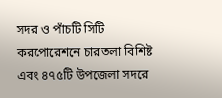সদর ও পাঁচটি সিটি করপোরেশনে চারতলা বিশিষ্ট এবং ৪৭৫টি উপজেলা সদরে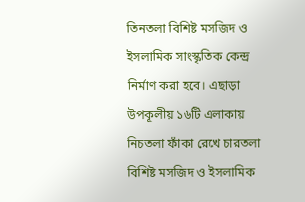তিনতলা বিশিষ্ট মসজিদ ও ইসলামিক সাংস্কৃতিক কেন্দ্র নির্মাণ করা হবে। এছাড়া উপকূলীয় ১৬টি এলাকায় নিচতলা ফাঁকা রেখে চারতলা বিশিষ্ট মসজিদ ও ইসলামিক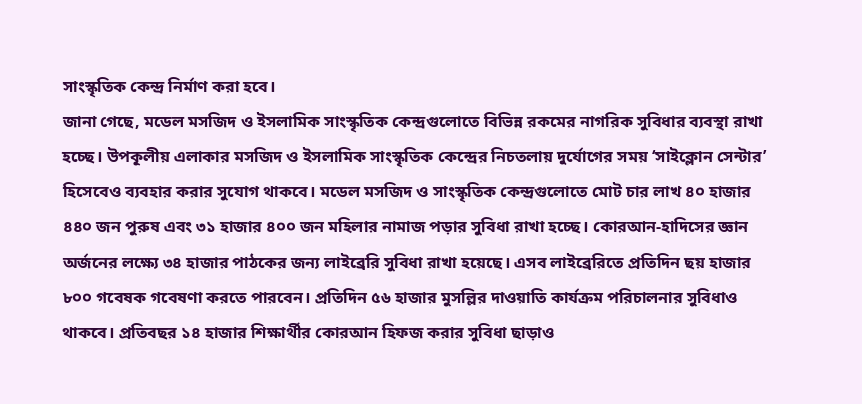সাংস্কৃতিক কেন্দ্র নির্মাণ করা হবে।
জানা গেছে, মডেল মসজিদ ও ইসলামিক সাংস্কৃতিক কেন্দ্রগুলোতে বিভিন্ন রকমের নাগরিক সুবিধার ব্যবস্থা রাখা হচ্ছে। উপকূলীয় এলাকার মসজিদ ও ইসলামিক সাংস্কৃতিক কেন্দ্রের নিচতলায় দুর্যোগের সময় ‘সাইক্লোন সেন্টার’ হিসেবেও ব্যবহার করার সুযোগ থাকবে। মডেল মসজিদ ও সাংস্কৃতিক কেন্দ্রগুলোতে মোট চার লাখ ৪০ হাজার ৪৪০ জন পুরুষ এবং ৩১ হাজার ৪০০ জন মহিলার নামাজ পড়ার সুবিধা রাখা হচ্ছে। কোরআন-হাদিসের জ্ঞান অর্জনের লক্ষ্যে ৩৪ হাজার পাঠকের জন্য লাইব্রেরি সুবিধা রাখা হয়েছে। এসব লাইব্রেরিতে প্রতিদিন ছয় হাজার ৮০০ গবেষক গবেষণা করতে পারবেন। প্রতিদিন ৫৬ হাজার মুসল্লির দাওয়াতি কার্যক্রম পরিচালনার সুবিধাও থাকবে। প্রতিবছর ১৪ হাজার শিক্ষার্থীর কোরআন হিফজ করার সুবিধা ছাড়াও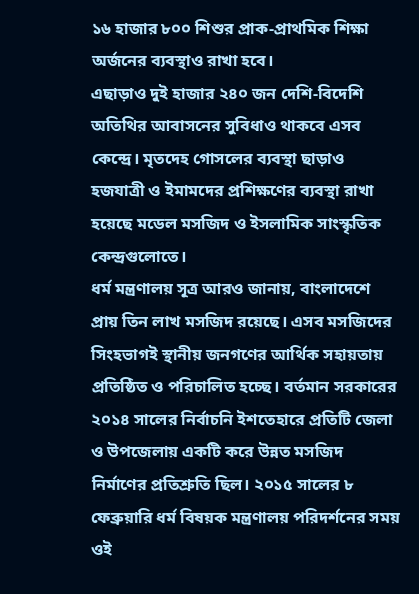১৬ হাজার ৮০০ শিশুর প্রাক-প্রাথমিক শিক্ষা অর্জনের ব্যবস্থাও রাখা হবে।
এছাড়াও দুই হাজার ২৪০ জন দেশি-বিদেশি অতিথির আবাসনের সুবিধাও থাকবে এসব কেন্দ্রে। মৃতদেহ গোসলের ব্যবস্থা ছাড়াও হজযাত্রী ও ইমামদের প্রশিক্ষণের ব্যবস্থা রাখা হয়েছে মডেল মসজিদ ও ইসলামিক সাংস্কৃতিক কেন্দ্রগুলোতে।
ধর্ম মন্ত্রণালয় সূত্র আরও জানায়, বাংলাদেশে প্রায় তিন লাখ মসজিদ রয়েছে। এসব মসজিদের সিংহভাগই স্থানীয় জনগণের আর্থিক সহায়তায় প্রতিষ্ঠিত ও পরিচালিত হচ্ছে। বর্তমান সরকারের ২০১৪ সালের নির্বাচনি ইশতেহারে প্রতিটি জেলা ও উপজেলায় একটি করে উন্নত মসজিদ নির্মাণের প্রতিশ্রুতি ছিল। ২০১৫ সালের ৮ ফেব্রুয়ারি ধর্ম বিষয়ক মন্ত্রণালয় পরিদর্শনের সময় ওই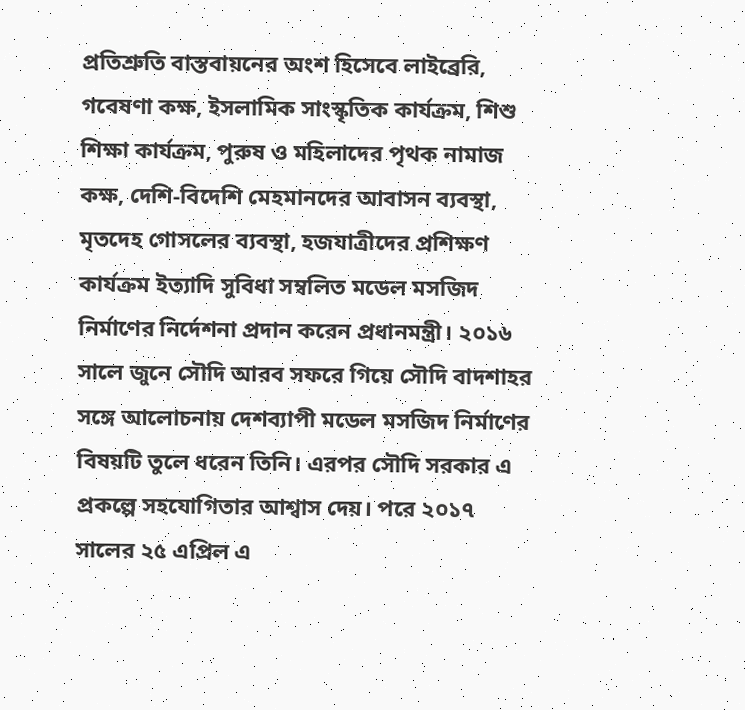প্রতিশ্রুতি বাস্তবায়নের অংশ হিসেবে লাইব্রেরি, গবেষণা কক্ষ, ইসলামিক সাংস্কৃতিক কার্যক্রম, শিশু শিক্ষা কার্যক্রম, পুরুষ ও মহিলাদের পৃথক নামাজ কক্ষ, দেশি-বিদেশি মেহমানদের আবাসন ব্যবস্থা, মৃতদেহ গোসলের ব্যবস্থা, হজযাত্রীদের প্রশিক্ষণ কার্যক্রম ইত্যাদি সুবিধা সম্বলিত মডেল মসজিদ নির্মাণের নির্দেশনা প্রদান করেন প্রধানমন্ত্রী। ২০১৬ সালে জুনে সৌদি আরব সফরে গিয়ে সৌদি বাদশাহর সঙ্গে আলোচনায় দেশব্যাপী মডেল মসজিদ নির্মাণের বিষয়টি তুলে ধরেন তিনি। এরপর সৌদি সরকার এ প্রকল্পে সহযোগিতার আশ্বাস দেয়। পরে ২০১৭ সালের ২৫ এপ্রিল এ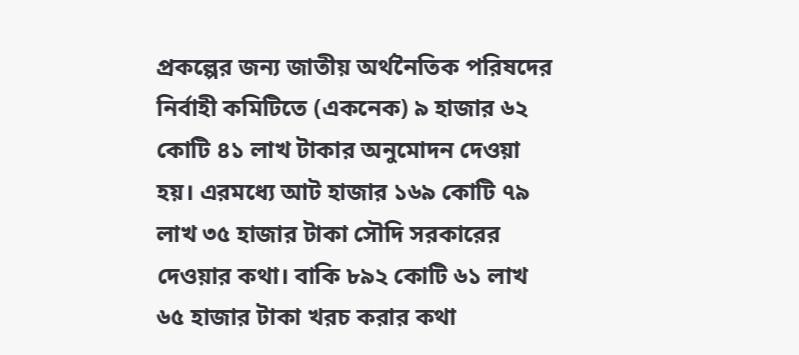প্রকল্পের জন্য জাতীয় অর্থনৈতিক পরিষদের নির্বাহী কমিটিতে (একনেক) ৯ হাজার ৬২ কোটি ৪১ লাখ টাকার অনুমোদন দেওয়া হয়। এরমধ্যে আট হাজার ১৬৯ কোটি ৭৯ লাখ ৩৫ হাজার টাকা সৌদি সরকারের দেওয়ার কথা। বাকি ৮৯২ কোটি ৬১ লাখ ৬৫ হাজার টাকা খরচ করার কথা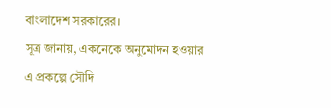বাংলাদেশ সরকারের।
সূত্র জানায়, একনেকে অনুমোদন হওয়ার এ প্রকল্পে সৌদি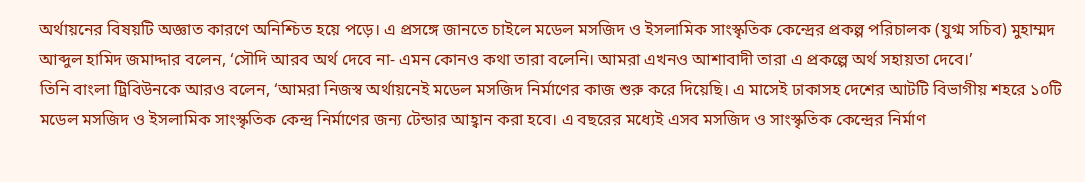অর্থায়নের বিষয়টি অজ্ঞাত কারণে অনিশ্চিত হয়ে পড়ে। এ প্রসঙ্গে জানতে চাইলে মডেল মসজিদ ও ইসলামিক সাংস্কৃতিক কেন্দ্রের প্রকল্প পরিচালক (যুগ্ম সচিব) মুহাম্মদ আব্দুল হামিদ জমাদ্দার বলেন, ‘সৌদি আরব অর্থ দেবে না- এমন কোনও কথা তারা বলেনি। আমরা এখনও আশাবাদী তারা এ প্রকল্পে অর্থ সহায়তা দেবে।’
তিনি বাংলা ট্রিবিউনকে আরও বলেন, ‘আমরা নিজস্ব অর্থায়নেই মডেল মসজিদ নির্মাণের কাজ শুরু করে দিয়েছি। এ মাসেই ঢাকাসহ দেশের আটটি বিভাগীয় শহরে ১০টি মডেল মসজিদ ও ইসলামিক সাংস্কৃতিক কেন্দ্র নির্মাণের জন্য টেন্ডার আহ্বান করা হবে। এ বছরের মধ্যেই এসব মসজিদ ও সাংস্কৃতিক কেন্দ্রের নির্মাণ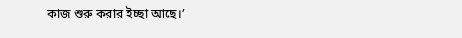কাজ শুরু করার ইচ্ছা আছে।’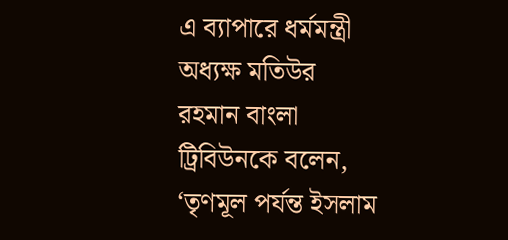এ ব্যাপারে ধর্মমন্ত্রী অধ্যক্ষ মতিউর রহমান বাংলা ট্রিবিউনকে বলেন, ‘তৃণমূল পর্যন্ত ইসলাম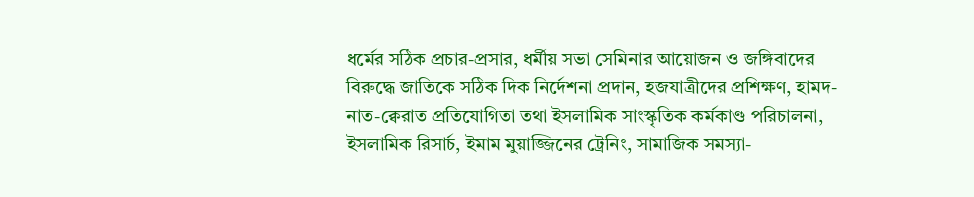ধর্মের সঠিক প্রচার-প্রসার, ধর্মীয় সভা সেমিনার আয়োজন ও জঙ্গিবাদের বিরুদ্ধে জাতিকে সঠিক দিক নির্দেশনা প্রদান, হজযাত্রীদের প্রশিক্ষণ, হামদ-নাত-ক্বেরাত প্রতিযোগিতা তথা ইসলামিক সাংস্কৃতিক কর্মকাণ্ড পরিচালনা, ইসলামিক রিসার্চ, ইমাম মুয়াজ্জিনের ট্রেনিং, সামাজিক সমস্যা-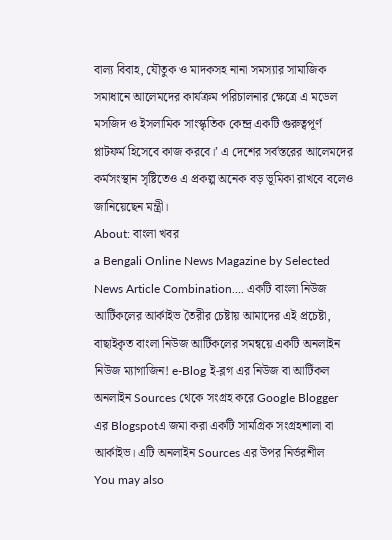বাল্য বিবাহ, যৌতুক ও মাদকসহ নানা সমস্যার সামাজিক সমাধানে আলেমদের কার্যক্রম পরিচালনার ক্ষেত্রে এ মডেল মসজিদ ও ইসলামিক সাংস্কৃতিক কেন্দ্র একটি গুরুত্বপূর্ণ প্লাটফর্ম হিসেবে কাজ করবে।’ এ দেশের সর্বস্তরের আলেমদের কর্মসংস্থান সৃষ্টিতেও এ প্রকল্প অনেক বড় ভূমিকা রাখবে বলেও জানিয়েছেন মন্ত্রী।
About: বাংলা খবর
a Bengali Online News Magazine by Selected News Article Combination.... একটি বাংলা নিউজ আর্টিকলের আর্কাইভ তৈরীর চেষ্টায় আমাদের এই প্রচেষ্টা, বাছাইকৃত বাংলা নিউজ আর্টিকলের সমন্বয়ে একটি অনলাইন নিউজ ম্যাগাজিন! e-Blog ই-ব্লগ এর নিউজ বা আর্টিকল অনলাইন Sources থেকে সংগ্রহ করে Google Blogger এর Blogspotএ জমা করা একটি সামগ্রিক সংগ্রহশালা বা আর্কাইভ। এটি অনলাইন Sources এর উপর নির্ভরশীল
You may also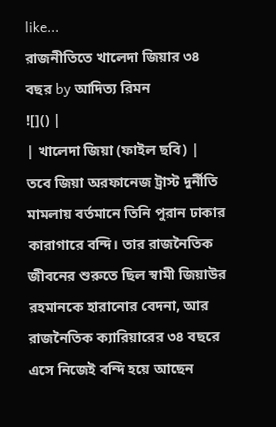like...
রাজনীতিতে খালেদা জিয়ার ৩৪ বছর by আদিত্য রিমন
![]() |
| খালেদা জিয়া (ফাইল ছবি) |
তবে জিয়া অরফানেজ ট্রাস্ট দুর্নীতি মামলায় বর্তমানে তিনি পুরান ঢাকার কারাগারে বন্দি। তার রাজনৈতিক জীবনের শুরুতে ছিল স্বামী জিয়াউর রহমানকে হারানোর বেদনা, আর রাজনৈতিক ক্যারিয়ারের ৩৪ বছরে এসে নিজেই বন্দি হয়ে আছেন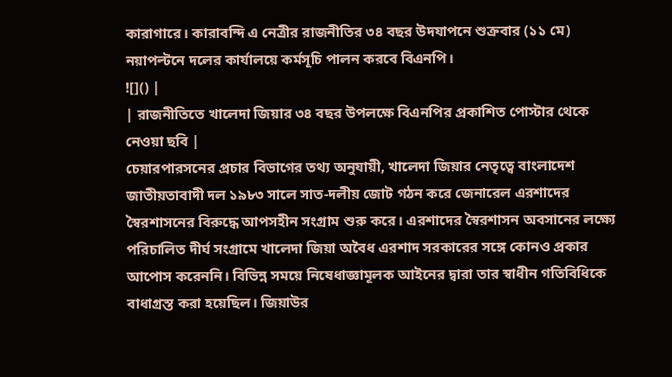কারাগারে। কারাবন্দি এ নেত্রীর রাজনীতির ৩৪ বছর উদযাপনে শুক্রবার (১১ মে) নয়াপল্টনে দলের কার্যালয়ে কর্মসূচি পালন করবে বিএনপি।
![]() |
| রাজনীতিতে খালেদা জিয়ার ৩৪ বছর উপলক্ষে বিএনপির প্রকাশিত পোস্টার থেকে নেওয়া ছবি |
চেয়ারপারসনের প্রচার বিভাগের তথ্য অনুযায়ী, খালেদা জিয়ার নেতৃত্বে বাংলাদেশ জাতীয়তাবাদী দল ১৯৮৩ সালে সাত-দলীয় জোট গঠন করে জেনারেল এরশাদের স্বৈরশাসনের বিরুদ্ধে আপসহীন সংগ্রাম শুরু করে। এরশাদের স্বৈরশাসন অবসানের লক্ষ্যে পরিচালিত দীর্ঘ সংগ্রামে খালেদা জিয়া অবৈধ এরশাদ সরকারের সঙ্গে কোনও প্রকার আপোস করেননি। বিভিন্ন সময়ে নিষেধাজ্ঞামূলক আইনের দ্বারা তার স্বাধীন গতিবিধিকে বাধাগ্রস্ত করা হয়েছিল। জিয়াউর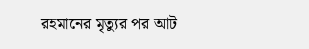রহমানের মৃত্যুর পর আট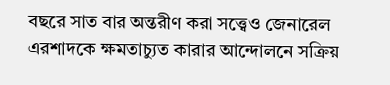বছরে সাত বার অন্তরীণ করা সত্ত্বেও জেনারেল এরশাদকে ক্ষমতাচ্যুত কারার আন্দোলনে সক্রিয়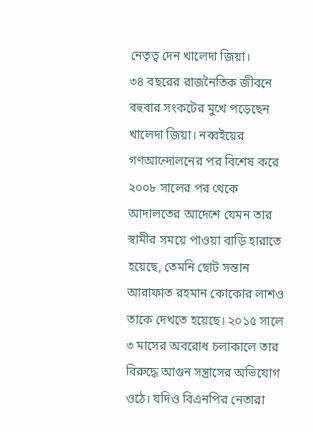নেতৃত্ব দেন খালেদা জিয়া।
৩৪ বছরের রাজনৈতিক জীবনে বহুবার সংকটের মুখে পড়েছেন খালেদা জিয়া। নব্বইয়ের গণআন্দোলনের পর বিশেষ করে ২০০৮ সালের পর থেকে আদালতের আদেশে যেমন তার স্বামীর সময়ে পাওয়া বাড়ি হারাতে হয়েছে, তেমনি ছোট সন্তান আরাফাত রহমান কোকোর লাশও তাকে দেখতে হয়েছে। ২০১৫ সালে ৩ মাসের অবরোধ চলাকালে তার বিরুদ্ধে আগুন সন্ত্রাসের অভিযোগ ওঠে। যদিও বিএনপির নেতারা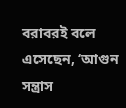বরাবরই বলে এসেছেন, ‘আগুন সন্ত্রাস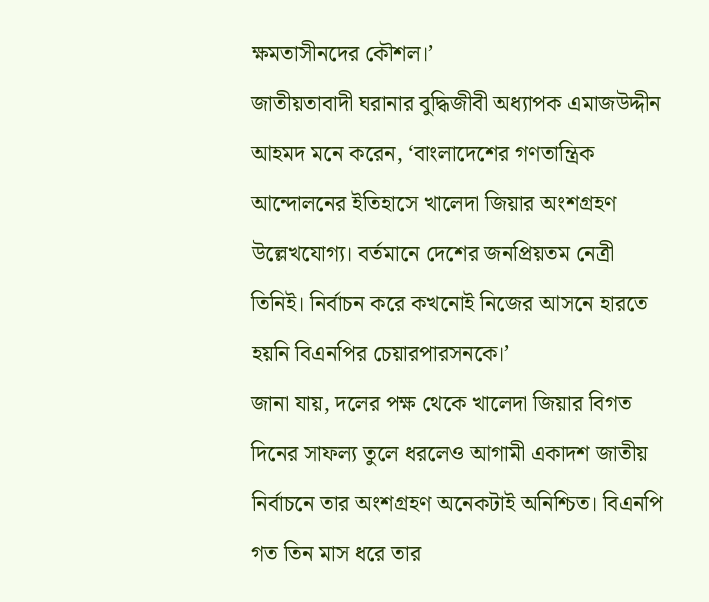ক্ষমতাসীনদের কৌশল।’
জাতীয়তাবাদী ঘরানার বুদ্ধিজীবী অধ্যাপক এমাজউদ্দীন আহমদ মনে করেন, ‘বাংলাদেশের গণতান্ত্রিক আন্দোলনের ইতিহাসে খালেদা জিয়ার অংশগ্রহণ উল্লেখযোগ্য। বর্তমানে দেশের জনপ্রিয়তম নেত্রী তিনিই। নির্বাচন করে কখনোই নিজের আসনে হারতে হয়নি বিএনপির চেয়ারপারসনকে।’
জানা যায়, দলের পক্ষ থেকে খালেদা জিয়ার বিগত দিনের সাফল্য তুলে ধরলেও আগামী একাদশ জাতীয় নির্বাচনে তার অংশগ্রহণ অনেকটাই অনিশ্চিত। বিএনপি গত তিন মাস ধরে তার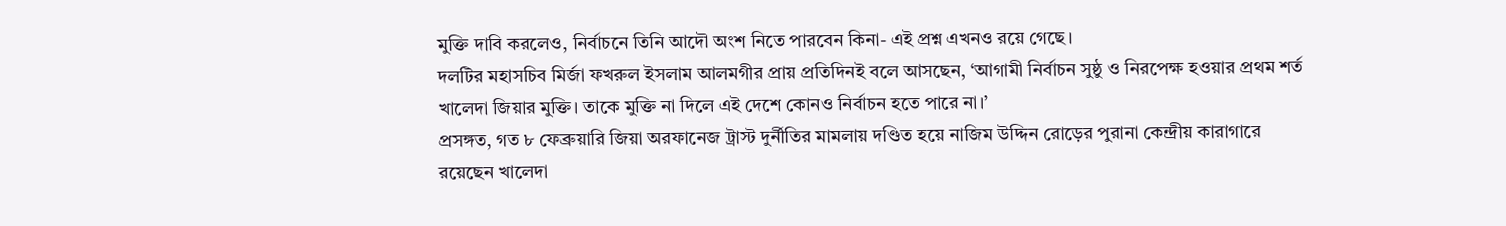মুক্তি দাবি করলেও, নির্বাচনে তিনি আদৌ অংশ নিতে পারবেন কিনা- এই প্রশ্ন এখনও রয়ে গেছে।
দলটির মহাসচিব মির্জা ফখরুল ইসলাম আলমগীর প্রায় প্রতিদিনই বলে আসছেন, ‘আগামী নির্বাচন সুষ্ঠু ও নিরপেক্ষ হওয়ার প্রথম শর্ত খালেদা জিয়ার মুক্তি। তাকে মুক্তি না দিলে এই দেশে কোনও নির্বাচন হতে পারে না।’
প্রসঙ্গত, গত ৮ ফেব্রুয়ারি জিয়া অরফানেজ ট্রাস্ট দুর্নীতির মামলায় দণ্ডিত হয়ে নাজিম উদ্দিন রোড়ের পুরানা কেন্দ্রীয় কারাগারে রয়েছেন খালেদা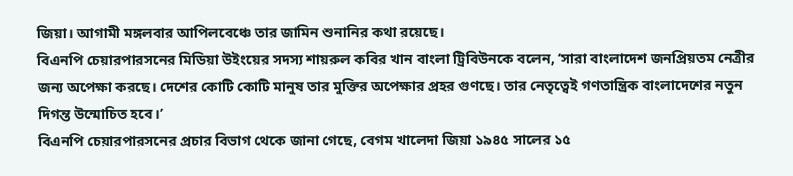জিয়া। আগামী মঙ্গলবার আপিলবেঞ্চে তার জামিন শুনানির কথা রয়েছে।
বিএনপি চেয়ারপারসনের মিডিয়া উইংয়ের সদস্য শায়রুল কবির খান বাংলা ট্রিবিউনকে বলেন, ‘সারা বাংলাদেশ জনপ্রিয়তম নেত্রীর জন্য অপেক্ষা করছে। দেশের কোটি কোটি মানুষ তার মুক্তির অপেক্ষার প্রহর গুণছে। তার নেতৃত্বেই গণতান্ত্রিক বাংলাদেশের নতুন দিগন্ত উন্মোচিত হবে।’
বিএনপি চেয়ারপারসনের প্রচার বিভাগ থেকে জানা গেছে, বেগম খালেদা জিয়া ১৯৪৫ সালের ১৫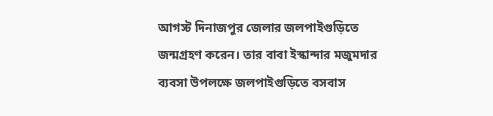আগস্ট দিনাজপুর জেলার জলপাইগুড়িতে জন্মগ্রহণ করেন। তার বাবা ইস্কান্দার মজুমদার ব্যবসা উপলক্ষে জলপাইগুড়িতে বসবাস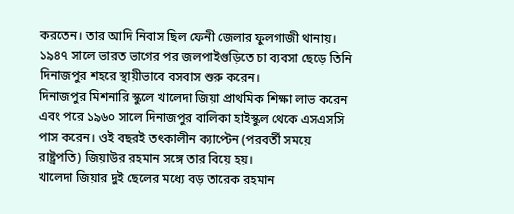করতেন। তার আদি নিবাস ছিল ফেনী জেলার ফুলগাজী থানায়। ১৯৪৭ সালে ভারত ভাগের পর জলপাইগুড়িতে চা ব্যবসা ছেড়ে তিনি দিনাজপুর শহরে স্থায়ীভাবে বসবাস শুরু করেন।
দিনাজপুর মিশনারি স্কুলে খালেদা জিয়া প্রাথমিক শিক্ষা লাভ করেন এবং পরে ১৯৬০ সালে দিনাজপুর বালিকা হাইস্কুল থেকে এসএসসি পাস করেন। ওই বছরই তৎকালীন ক্যাপ্টেন (পরবর্তী সময়ে রাষ্ট্রপতি) জিয়াউর রহমান সঙ্গে তার বিয়ে হয়।
খালেদা জিয়ার দুই ছেলের মধ্যে বড় তারেক রহমান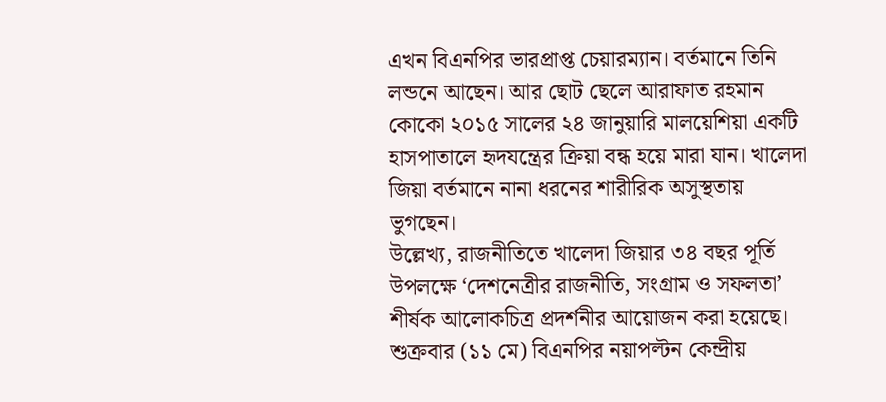এখন বিএনপির ভারপ্রাপ্ত চেয়ারম্যান। বর্তমানে তিনি লন্ডনে আছেন। আর ছোট ছেলে আরাফাত রহমান কোকো ২০১৫ সালের ২৪ জানুয়ারি মালয়েশিয়া একটি হাসপাতালে হৃদযন্ত্রের ক্রিয়া বন্ধ হয়ে মারা যান। খালেদা জিয়া বর্তমানে নানা ধরনের শারীরিক অসুস্থতায় ভুগছেন।
উল্লেখ্য, রাজনীতিতে খালেদা জিয়ার ৩৪ বছর পূর্তি উপলক্ষে ‘দেশনেত্রীর রাজনীতি, সংগ্রাম ও সফলতা’ শীর্ষক আলোকচিত্র প্রদর্শনীর আয়োজন করা হয়েছে। শুক্রবার (১১ মে) বিএনপির নয়াপল্টন কেন্দ্রীয়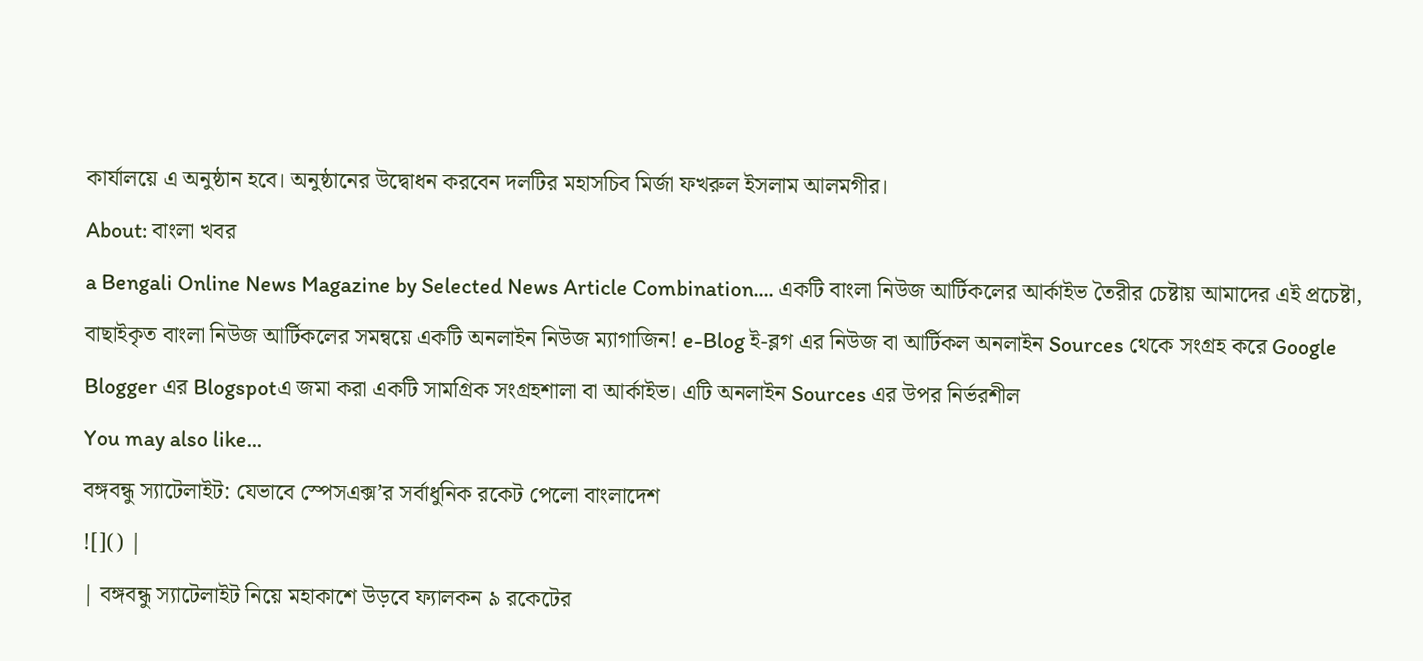কার্যালয়ে এ অনুষ্ঠান হবে। অনুষ্ঠানের উদ্বোধন করবেন দলটির মহাসচিব মির্জা ফখরুল ইসলাম আলমগীর।
About: বাংলা খবর
a Bengali Online News Magazine by Selected News Article Combination.... একটি বাংলা নিউজ আর্টিকলের আর্কাইভ তৈরীর চেষ্টায় আমাদের এই প্রচেষ্টা, বাছাইকৃত বাংলা নিউজ আর্টিকলের সমন্বয়ে একটি অনলাইন নিউজ ম্যাগাজিন! e-Blog ই-ব্লগ এর নিউজ বা আর্টিকল অনলাইন Sources থেকে সংগ্রহ করে Google Blogger এর Blogspotএ জমা করা একটি সামগ্রিক সংগ্রহশালা বা আর্কাইভ। এটি অনলাইন Sources এর উপর নির্ভরশীল
You may also like...
বঙ্গবন্ধু স্যাটেলাইট: যেভাবে স্পেসএক্স’র সর্বাধুনিক রকেট পেলো বাংলাদেশ
![]() |
| বঙ্গবন্ধু স্যাটেলাইট নিয়ে মহাকাশে উড়বে ফ্যালকন ৯ রকেটের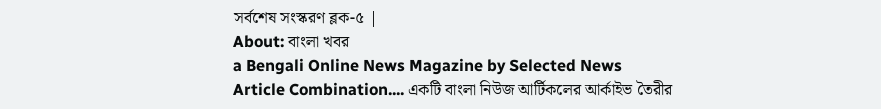সর্বশেষ সংস্করণ ব্লক-৫ |
About: বাংলা খবর
a Bengali Online News Magazine by Selected News Article Combination.... একটি বাংলা নিউজ আর্টিকলের আর্কাইভ তৈরীর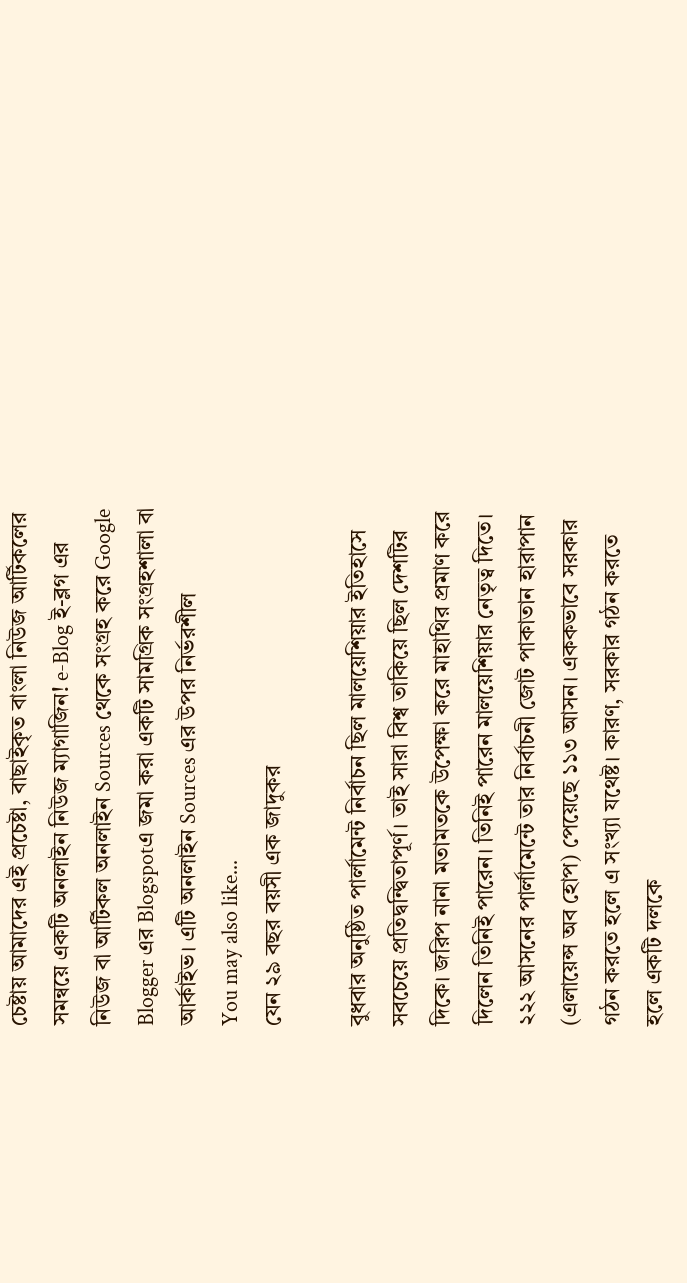চেষ্টায় আমাদের এই প্রচেষ্টা, বাছাইকৃত বাংলা নিউজ আর্টিকলের সমন্বয়ে একটি অনলাইন নিউজ ম্যাগাজিন! e-Blog ই-ব্লগ এর নিউজ বা আর্টিকল অনলাইন Sources থেকে সংগ্রহ করে Google Blogger এর Blogspotএ জমা করা একটি সামগ্রিক সংগ্রহশালা বা আর্কাইভ। এটি অনলাইন Sources এর উপর নির্ভরশীল
You may also like...
যেন ২৯ বছর বয়সী এক জাদুকর

বুধবার অনুষ্ঠিত পার্লামেন্ট নির্বাচন ছিল মালয়েশিয়ার ইতিহাসে সবচেয়ে প্রতিদ্বন্দ্বিতাপূর্ণ। তাই সারা বিশ্ব তাকিয়ে ছিল দেশটির দিকে। জরিপ নানা মতামতকে উপেক্ষা করে মাহাথির প্রমাণ করে দিলেন তিনিই পারেন। তিনিই পারেন মালয়েশিয়ার নেতৃত্ব দিতে। ২২২ আসনের পার্লামেন্টে তার নির্বাচনী জোট পাকাতান হারাপান (এলায়েন্স অব হোপ) পেয়েছে ১১৩ আসন। এককভাবে সরকার গঠন করতে হলে এ সংখ্যা যথেষ্ট। কারণ, সরকার গঠন করতে হলে একটি দলকে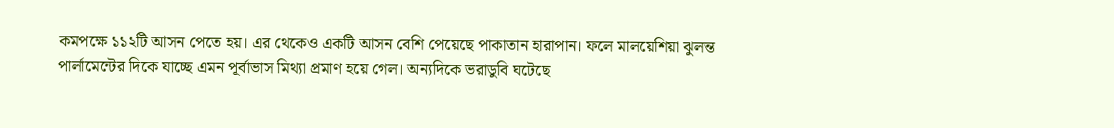কমপক্ষে ১১২টি আসন পেতে হয়। এর থেকেও একটি আসন বেশি পেয়েছে পাকাতান হারাপান। ফলে মালয়েশিয়া ঝুলন্ত পার্লামেন্টের দিকে যাচ্ছে এমন পূর্বাভাস মিথ্যা প্রমাণ হয়ে গেল। অন্যদিকে ভরাডুবি ঘটেছে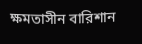ক্ষমতাসীন বারিশান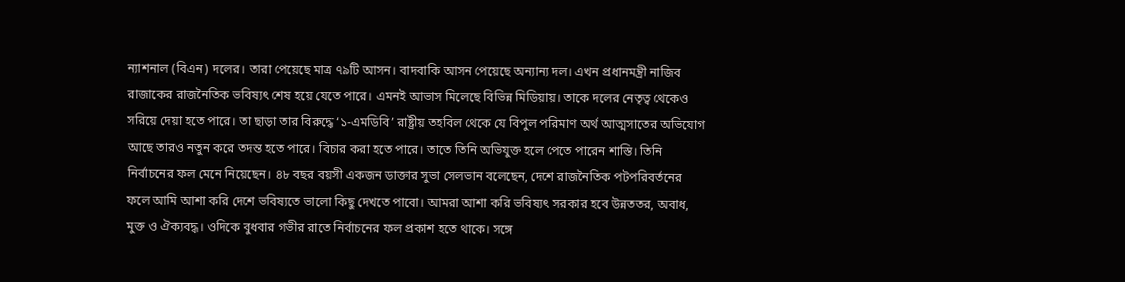ন্যাশনাল (বিএন) দলের। তারা পেয়েছে মাত্র ৭৯টি আসন। বাদবাকি আসন পেয়েছে অন্যান্য দল। এখন প্রধানমন্ত্রী নাজিব রাজাকের রাজনৈতিক ভবিষ্যৎ শেষ হয়ে যেতে পারে। এমনই আভাস মিলেছে বিভিন্ন মিডিয়ায়। তাকে দলের নেতৃত্ব থেকেও সরিয়ে দেয়া হতে পারে। তা ছাড়া তার বিরুদ্ধে ‘১-এমডিবি’ রাষ্ট্রীয় তহবিল থেকে যে বিপুল পরিমাণ অর্থ আত্মসাতের অভিযোগ আছে তারও নতুন করে তদন্ত হতে পারে। বিচার করা হতে পারে। তাতে তিনি অভিযুক্ত হলে পেতে পারেন শাস্তি। তিনি নির্বাচনের ফল মেনে নিয়েছেন। ৪৮ বছর বয়সী একজন ডাক্তার সুভা সেলভান বলেছেন, দেশে রাজনৈতিক পটপরিবর্তনের ফলে আমি আশা করি দেশে ভবিষ্যতে ভালো কিছু দেখতে পাবো। আমরা আশা করি ভবিষ্যৎ সরকার হবে উন্নততর, অবাধ, মুক্ত ও ঐক্যবদ্ধ। ওদিকে বুধবার গভীর রাতে নির্বাচনের ফল প্রকাশ হতে থাকে। সঙ্গে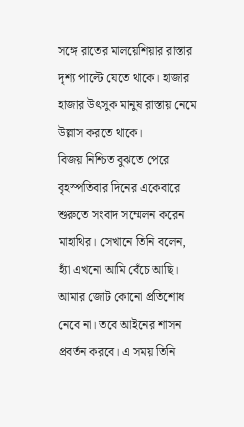সঙ্গে রাতের মালয়েশিয়ার রাস্তার দৃশ্য পাল্টে যেতে থাকে। হাজার হাজার উৎসুক মানুষ রাস্তায় নেমে উল্লাস করতে থাকে।
বিজয় নিশ্চিত বুঝতে পেরে বৃহস্পতিবার দিনের একেবারে শুরুতে সংবাদ সম্মেলন করেন মাহাথির। সেখানে তিনি বলেন, হ্যাঁ এখনো আমি বেঁচে আছি। আমার জোট কোনো প্রতিশোধ নেবে না। তবে আইনের শাসন প্রবর্তন করবে। এ সময় তিনি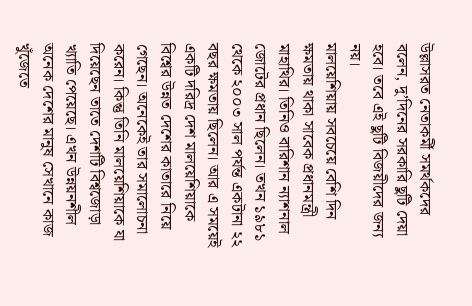উল্লাসরত নেতাকর্মী সমর্থকদের বলেন, দু’দিনের সরকারি ছুটি দেয়া হবে। তবে এই ছুটি বিজয়ীদের জন্য নয়।
মালয়েশিয়ায় সবচেয়ে বেশি দিন ক্ষমতায় থাকা সাবেক প্রধানমন্ত্রী মাহাথির। তিনিও বারিশান ন্যাশনাল জোটের প্রধান ছিলেন। তখন ১৯৮১ থেকে ২০০৩ সাল পর্যন্ত একটানা ২২ বছর ক্ষমতায় ছিলেন। আর এ সময়েই একটি দরিদ্র দেশ মালয়েশিয়াকে বিশ্বের উন্নত দেশের কাতারে নিয়ে গেছেন। অনেকেই তার সমালোচনা করেন। কিন্তু তিনি মালয়েশিয়াকে যা দিয়েছেন তাতে দেশটি বিশ্বজোড়া খ্যাতি পেয়েছে। এখন উন্নয়নশীল অনেক দেশের মানুষ সেখানে কাজ খুঁজেতে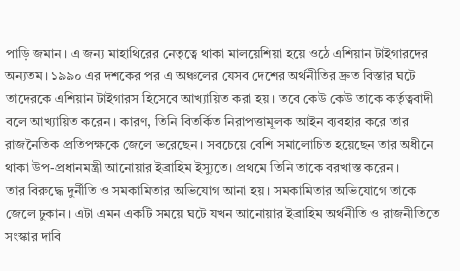পাড়ি জমান। এ জন্য মাহাথিরের নেতৃত্বে থাকা মালয়েশিয়া হয়ে ওঠে এশিয়ান টাইগারদের অন্যতম। ১৯৯০ এর দশকের পর এ অঞ্চলের যেসব দেশের অর্থনীতির দ্রুত বিস্তার ঘটে তাদেরকে এশিয়ান টাইগারস হিসেবে আখ্যায়িত করা হয়। তবে কেউ কেউ তাকে কর্তৃত্ববাদী বলে আখ্যায়িত করেন। কারণ, তিনি বিতর্কিত নিরাপত্তামূলক আইন ব্যবহার করে তার রাজনৈতিক প্রতিপক্ষকে জেলে ভরেছেন। সবচেয়ে বেশি সমালোচিত হয়েছেন তার অধীনে থাকা উপ-প্রধানমন্ত্রী আনোয়ার ইব্রাহিম ইস্যুতে। প্রথমে তিনি তাকে বরখাস্ত করেন।
তার বিরুদ্ধে দুর্নীতি ও সমকামিতার অভিযোগ আনা হয়। সমকামিতার অভিযোগে তাকে জেলে ঢুকান। এটা এমন একটি সময়ে ঘটে যখন আনোয়ার ইব্রাহিম অর্থনীতি ও রাজনীতিতে সংস্কার দাবি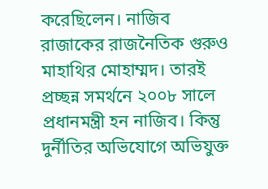করেছিলেন। নাজিব রাজাকের রাজনৈতিক গুরুও মাহাথির মোহাম্মদ। তারই প্রচ্ছন্ন সমর্থনে ২০০৮ সালে প্রধানমন্ত্রী হন নাজিব। কিন্তু দুর্নীতির অভিযোগে অভিযুক্ত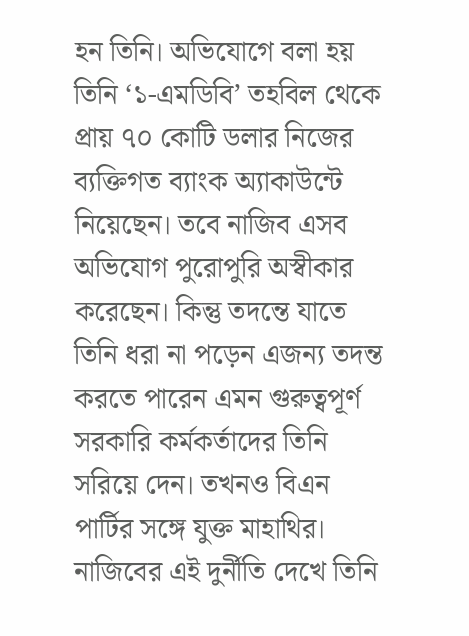হন তিনি। অভিযোগে বলা হয় তিনি ‘১-এমডিবি’ তহবিল থেকে প্রায় ৭০ কোটি ডলার নিজের ব্যক্তিগত ব্যাংক অ্যাকাউন্টে নিয়েছেন। তবে নাজিব এসব অভিযোগ পুরোপুরি অস্বীকার করেছেন। কিন্তু তদন্তে যাতে তিনি ধরা না পড়েন এজন্য তদন্ত করতে পারেন এমন গুরুত্বপূর্ণ সরকারি কর্মকর্তাদের তিনি সরিয়ে দেন। তখনও বিএন পার্টির সঙ্গে যুক্ত মাহাথির। নাজিবের এই দুর্নীতি দেখে তিনি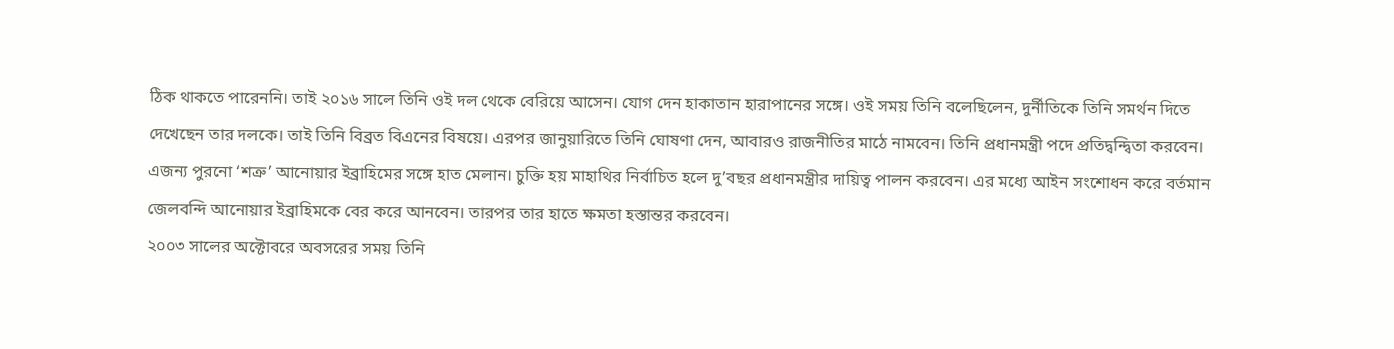ঠিক থাকতে পারেননি। তাই ২০১৬ সালে তিনি ওই দল থেকে বেরিয়ে আসেন। যোগ দেন হাকাতান হারাপানের সঙ্গে। ওই সময় তিনি বলেছিলেন, দুর্নীতিকে তিনি সমর্থন দিতে দেখেছেন তার দলকে। তাই তিনি বিব্রত বিএনের বিষয়ে। এরপর জানুয়ারিতে তিনি ঘোষণা দেন, আবারও রাজনীতির মাঠে নামবেন। তিনি প্রধানমন্ত্রী পদে প্রতিদ্বন্দ্বিতা করবেন। এজন্য পুরনো ‘শত্রু’ আনোয়ার ইব্রাহিমের সঙ্গে হাত মেলান। চুক্তি হয় মাহাথির নির্বাচিত হলে দু’বছর প্রধানমন্ত্রীর দায়িত্ব পালন করবেন। এর মধ্যে আইন সংশোধন করে বর্তমান জেলবন্দি আনোয়ার ইব্রাহিমকে বের করে আনবেন। তারপর তার হাতে ক্ষমতা হস্তান্তর করবেন।
২০০৩ সালের অক্টোবরে অবসরের সময় তিনি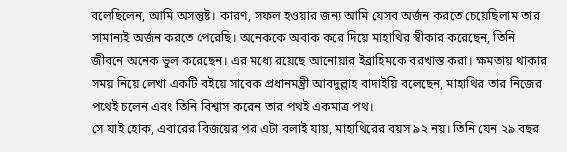বলেছিলেন, আমি অসন্তুষ্ট। কারণ, সফল হওয়ার জন্য আমি যেসব অর্জন করতে চেয়েছিলাম তার সামান্যই অর্জন করতে পেরেছি। অনেককে অবাক করে দিয়ে মাহাথির স্বীকার করেছেন, তিনি জীবনে অনেক ভুল করেছেন। এর মধ্যে রয়েছে আনোয়ার ইব্রাহিমকে বরখাস্ত করা। ক্ষমতায় থাকার সময় নিয়ে লেখা একটি বইয়ে সাবেক প্রধানমন্ত্রী আবদুল্লাহ বাদাইয়ি বলেছেন, মাহাথির তার নিজের পথেই চলেন এবং তিনি বিশ্বাস করেন তার পথই একমাত্র পথ।
সে যাই হোক, এবারের বিজয়ের পর এটা বলাই যায়, মাহাথিরের বয়স ৯২ নয়। তিনি যেন ২৯ বছর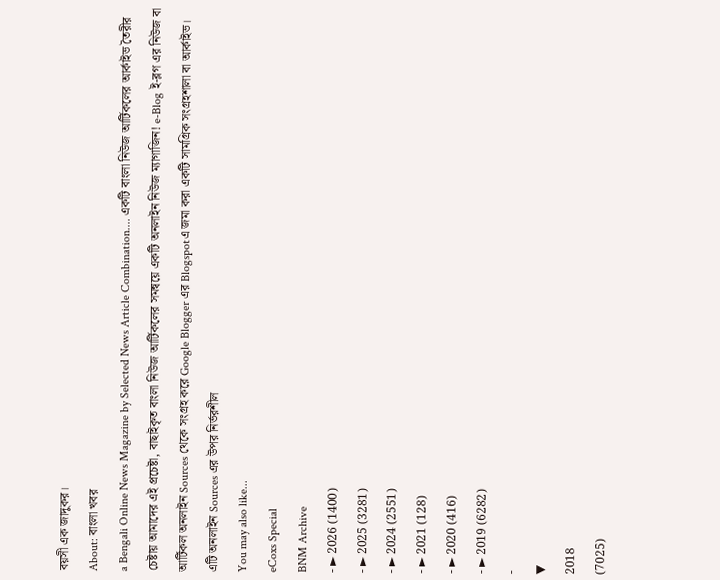বয়সী এক জাদুকর।
About: বাংলা খবর
a Bengali Online News Magazine by Selected News Article Combination.... একটি বাংলা নিউজ আর্টিকলের আর্কাইভ তৈরীর চেষ্টায় আমাদের এই প্রচেষ্টা, বাছাইকৃত বাংলা নিউজ আর্টিকলের সমন্বয়ে একটি অনলাইন নিউজ ম্যাগাজিন! e-Blog ই-ব্লগ এর নিউজ বা আর্টিকল অনলাইন Sources থেকে সংগ্রহ করে Google Blogger এর Blogspotএ জমা করা একটি সামগ্রিক সংগ্রহশালা বা আর্কাইভ। এটি অনলাইন Sources এর উপর নির্ভরশীল
You may also like...
eCoxs Special
BNM Archive
- ► 2026 (1400)
- ► 2025 (3281)
- ► 2024 (2551)
- ► 2021 (128)
- ► 2020 (416)
- ► 2019 (6282)
-
▼
2018
(7025)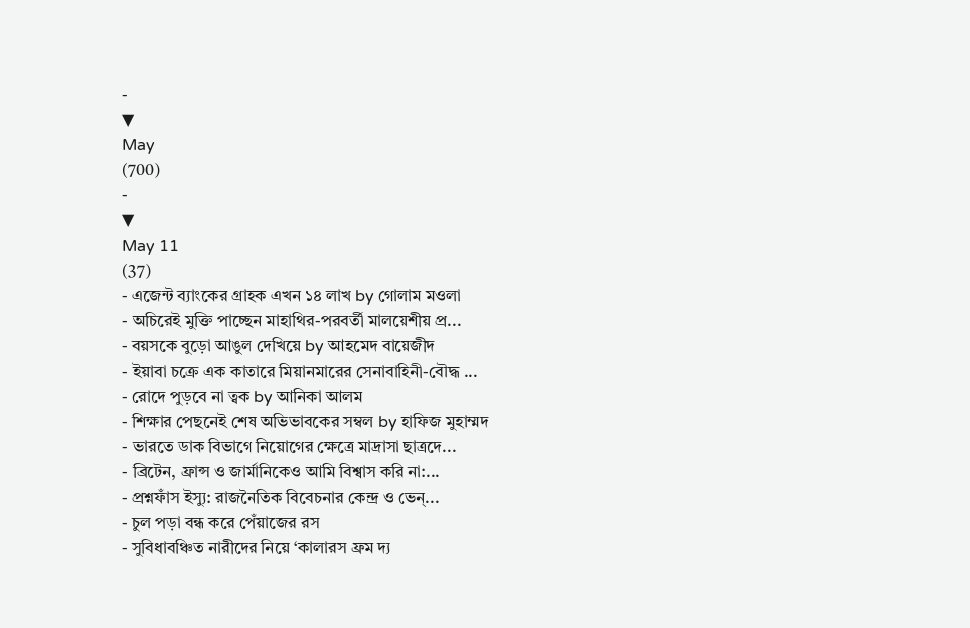-
▼
May
(700)
-
▼
May 11
(37)
- এজেন্ট ব্যাংকের গ্রাহক এখন ১৪ লাখ by গোলাম মওলা
- অচিরেই মুক্তি পাচ্ছেন মাহাথির-পরবর্তী মালয়েশীয় প্র...
- বয়সকে বুড়ো আঙুল দেখিয়ে by আহমেদ বায়েজীদ
- ইয়াবা চক্রে এক কাতারে মিয়ানমারের সেনাবাহিনী-বৌদ্ধ ...
- রোদে পুড়বে না ত্বক by আনিকা আলম
- শিক্ষার পেছনেই শেষ অভিভাবকের সম্বল by হাফিজ মুহাম্মদ
- ভারতে ডাক বিভাগে নিয়োগের ক্ষেত্রে মাদ্রাসা ছাত্রদে...
- ব্রিটেন, ফ্রান্স ও জার্মানিকেও আমি বিশ্বাস করি না:...
- প্রশ্নফাঁস ইস্যু: রাজনৈতিক বিবেচনার কেন্দ্র ও ভেন্...
- চুল পড়া বন্ধ করে পেঁয়াজের রস
- সুবিধাবঞ্চিত নারীদের নিয়ে ‘কালারস ফ্রম দ্য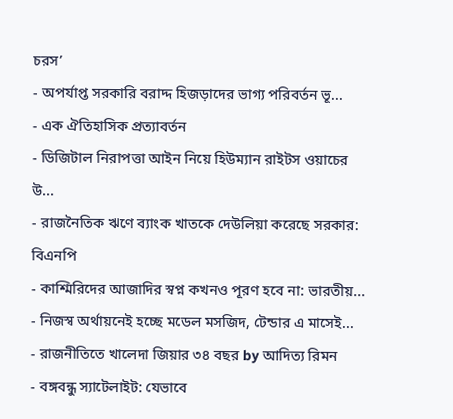চরস’
- অপর্যাপ্ত সরকারি বরাদ্দ হিজড়াদের ভাগ্য পরিবর্তন ভূ...
- এক ঐতিহাসিক প্রত্যাবর্তন
- ডিজিটাল নিরাপত্তা আইন নিয়ে হিউম্যান রাইটস ওয়াচের উ...
- রাজনৈতিক ঋণে ব্যাংক খাতকে দেউলিয়া করেছে সরকার: বিএনপি
- কাশ্মিরিদের আজাদির স্বপ্ন কখনও পূরণ হবে না: ভারতীয়...
- নিজস্ব অর্থায়নেই হচ্ছে মডেল মসজিদ, টেন্ডার এ মাসেই...
- রাজনীতিতে খালেদা জিয়ার ৩৪ বছর by আদিত্য রিমন
- বঙ্গবন্ধু স্যাটেলাইট: যেভাবে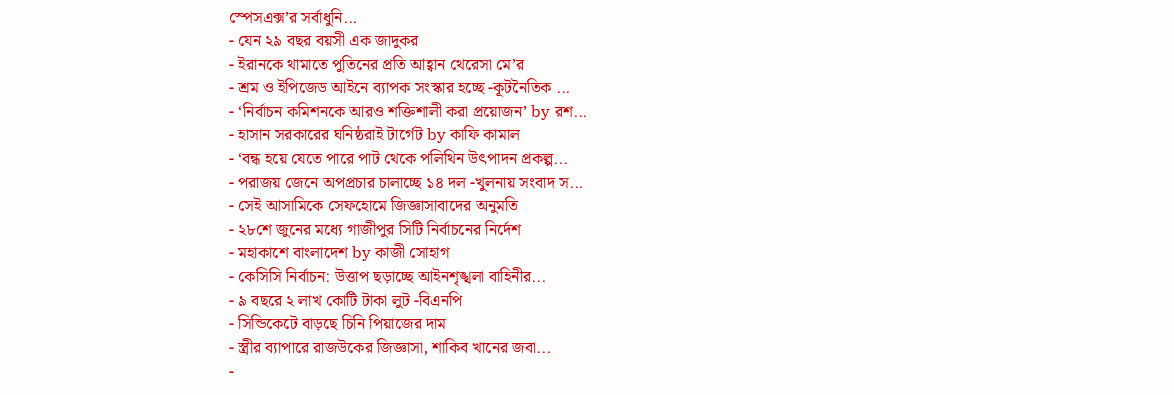স্পেসএক্স’র সর্বাধুনি...
- যেন ২৯ বছর বয়সী এক জাদুকর
- ইরানকে থামাতে পুতিনের প্রতি আহ্বান থেরেসা মে’র
- শ্রম ও ইপিজেড আইনে ব্যাপক সংস্কার হচ্ছে -কূটনৈতিক ...
- ‘নির্বাচন কমিশনকে আরও শক্তিশালী করা প্রয়োজন’ by রশ...
- হাসান সরকারের ঘনিষ্ঠরাই টার্গেট by কাফি কামাল
- ‘বন্ধ হয়ে যেতে পারে পাট থেকে পলিথিন উৎপাদন প্রকল্প...
- পরাজয় জেনে অপপ্রচার চালাচ্ছে ১৪ দল -খুলনায় সংবাদ স...
- সেই আসামিকে সেফহোমে জিজ্ঞাসাবাদের অনুমতি
- ২৮শে জুনের মধ্যে গাজীপুর সিটি নির্বাচনের নির্দেশ
- মহাকাশে বাংলাদেশ by কাজী সোহাগ
- কেসিসি নির্বাচন: উত্তাপ ছড়াচ্ছে আইনশৃঙ্খলা বাহিনীর...
- ৯ বছরে ২ লাখ কোটি টাকা লুট -বিএনপি
- সিন্ডিকেটে বাড়ছে চিনি পিয়াজের দাম
- স্ত্রীর ব্যাপারে রাজউকের জিজ্ঞাসা, শাকিব খানের জবা...
-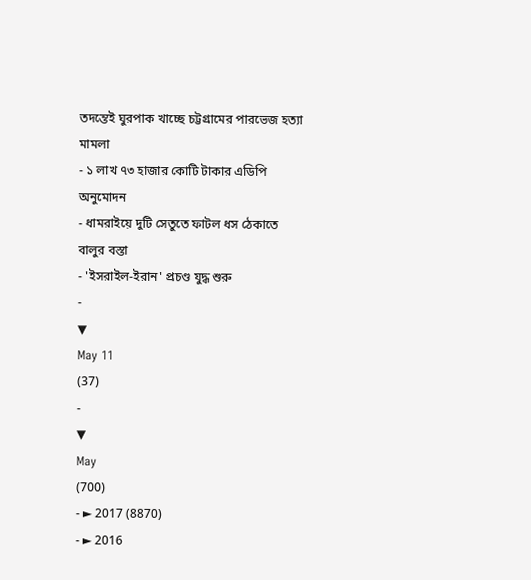তদন্তেই ঘুরপাক খাচ্ছে চট্টগ্রামের পারভেজ হত্যা মামলা
- ১ লাখ ৭৩ হাজার কোটি টাকার এডিপি অনুমোদন
- ধামরাইয়ে দুটি সেতুতে ফাটল ধস ঠেকাতে বালুর বস্তা
- 'ইসরাইল-ইরান' প্রচণ্ড যুদ্ধ শুরু
-
▼
May 11
(37)
-
▼
May
(700)
- ► 2017 (8870)
- ► 2016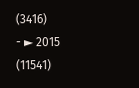(3416)
- ► 2015 (11541)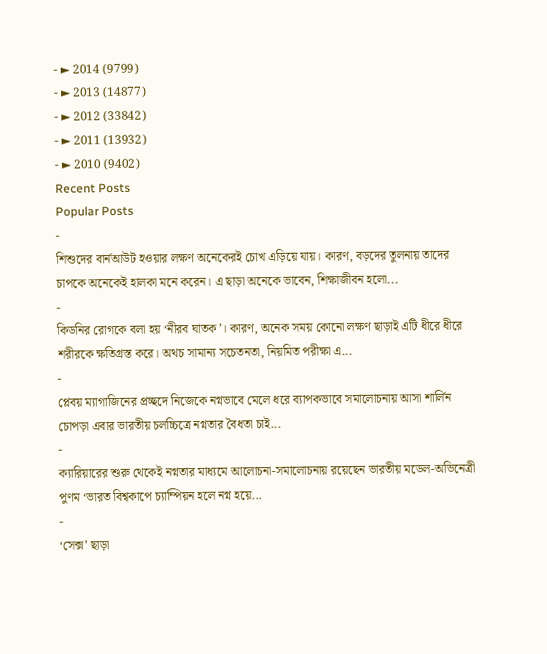- ► 2014 (9799)
- ► 2013 (14877)
- ► 2012 (33842)
- ► 2011 (13932)
- ► 2010 (9402)
Recent Posts
Popular Posts
-
শিশুদের বার্নআউট হওয়ার লক্ষণ অনেকেরই চোখ এড়িয়ে যায়। কারণ, বড়দের তুলনায় তাদের চাপকে অনেকেই হালকা মনে করেন। এ ছাড়া অনেকে ভাবেন, শিক্ষাজীবন হলো...
-
কিডনির রোগকে বলা হয় ‘নীরব ঘাতক’। কারণ, অনেক সময় কোনো লক্ষণ ছাড়াই এটি ধীরে ধীরে শরীরকে ক্ষতিগ্রস্ত করে। অথচ সামান্য সচেতনতা, নিয়মিত পরীক্ষা এ...
-
প্লেবয় ম্যাগাজিনের প্রচ্ছদে নিজেকে নগ্নভাবে মেলে ধরে ব্যাপকভাবে সমালোচনায় আসা শার্লিন চোপড়া এবার ভারতীয় চলচ্চিত্রে নগ্নতার বৈধতা চাই...
-
ক্যারিয়ারের শুরু থেকেই নগ্নতার মাধ্যমে আলোচনা-সমালোচনায় রয়েছেন ভারতীয় মডেল-অভিনেত্রী পুণম ‘ভারত বিশ্বকাপে চ্যাম্পিয়ন হলে নগ্ন হয়ে...
-
‘সেক্স’ ছাড়া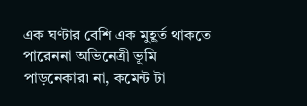এক ঘণ্টার বেশি এক মুহূর্ত থাকতে পারেননা অভিনেত্রী ভূমি পাড়নেকার৷ না, কমেন্ট টা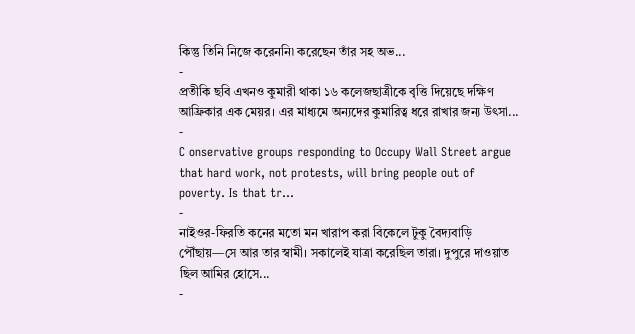কিন্তু তিনি নিজে করেননি৷ করেছেন তাঁর সহ অভ...
-
প্রতীকি ছবি এখনও কুমারী থাকা ১৬ কলেজছাত্রীকে বৃত্তি দিয়েছে দক্ষিণ আফ্রিকার এক মেয়র। এর মাধ্যমে অন্যদের কুমারিত্ব ধরে রাখার জন্য উৎসা...
-
C onservative groups responding to Occupy Wall Street argue that hard work, not protests, will bring people out of poverty. Is that tr...
-
নাইওর-ফিরতি কনের মতো মন খারাপ করা বিকেলে টুকু বৈদ্যবাড়ি পৌঁছায়—সে আর তার স্বামী। সকালেই যাত্রা করেছিল তারা। দুপুরে দাওয়াত ছিল আমির হোসে...
-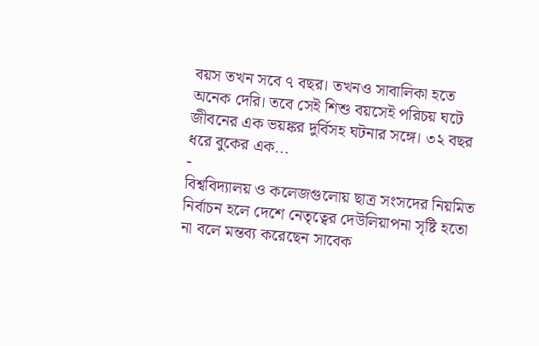বয়স তখন সবে ৭ বছর। তখনও সাবালিকা হতে অনেক দেরি। তবে সেই শিশু বয়সেই পরিচয় ঘটে জীবনের এক ভয়ঙ্কর দুর্বিসহ ঘটনার সঙ্গে। ৩২ বছর ধরে বুকের এক...
-
বিশ্ববিদ্যালয় ও কলেজগুলোয় ছাত্র সংসদের নিয়মিত নির্বাচন হলে দেশে নেতৃত্বের দেউলিয়াপনা সৃষ্টি হতো না বলে মন্তব্য করেছেন সাবেক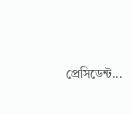প্রেসিডেন্ট...